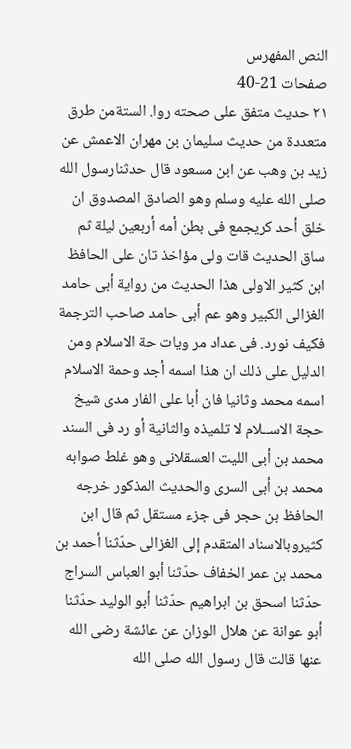النص المفهرس
صفحات 21-40
٢١ حديث متفق على صحته روا. الستةمن طرق متعددة من حديث سليمان بن مهران الاعمش عن زيد بن وهب عن ابن مسعود قال حدثنارسول الله صلى الله عليه وسلم وهو الصادق المصدوق ان خلق أحد كريجمع فى بطن أمه أربعين ليلة ثم ساق الحديث قات ولى مؤاخذ تان على الحافظ ابن كثير الاولى هذا الحديث من رواية أبى حامد الغزالى الكبير وهو عم أبى حامد صاحب الترجمة فكيف نورد. فى عداد مر ويات حة الاسلام ومن الدليل على ذلك ان هذا اسمه أجد وحمة الاسلام اسمه محمد وثانيا فان أبا على الفار مدى شيخ حجة الاســلام لا تلميذه والثانية أو رد فى السند محمد بن أبى الليت العسقلانى وهو غلط صوابه محمد بن أبى السرى والحديث المذكور خرجه الحافظ بن حجر فى جزء مستقل ثم قال ابن كثيروبالاسناد المتقدم إلى الغزالى حدّثنا أحمد بن محمد بن عمر الخفاف حدّثنا أبو العباس السراج حدّثنا اسحق بن ابراهيم حدّثنا أبو الوليد حدّثنا أبو عوانة عن هلال الوزان عن عائشة رضى الله عنها قالت قال رسول الله صلى الله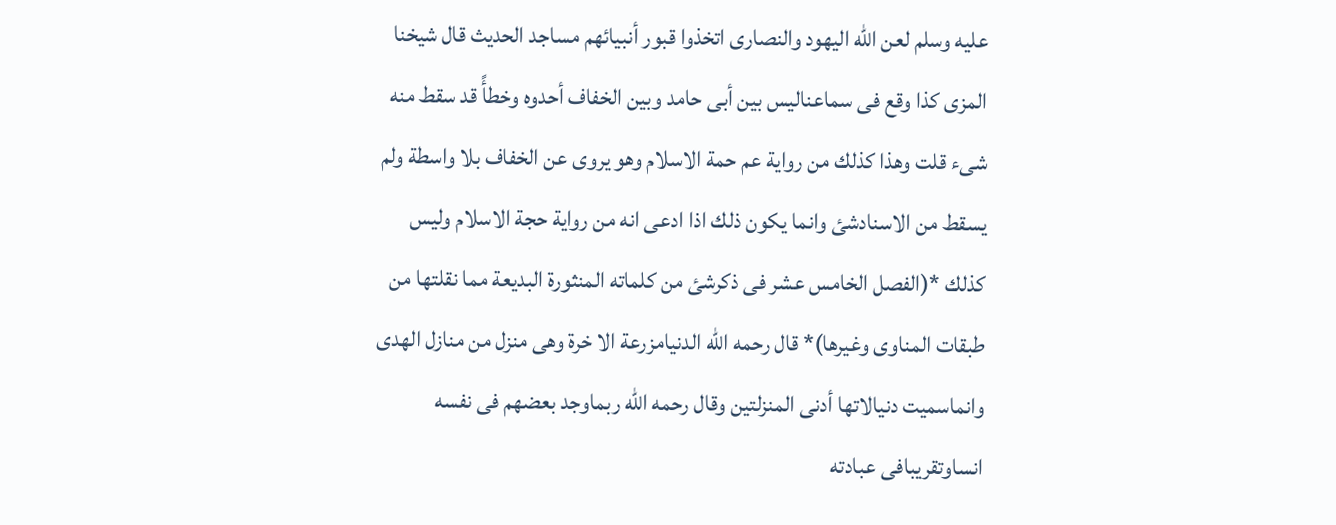عليه وسلم لعن الله اليهود والنصارى اتخذوا قبور أنبيائهم مساجد الحديث قال شيخنا المزى كذا وقع فى سماعناليس بين أبى حامد وبين الخفاف أحدوه وخطأً قد سقط منه شىء قلت وهذا كذلك من رواية عم حمة الاسلام وهو يروى عن الخفاف بلا واسطة ولم يسقط من الاسنادشئ وانما يكون ذلك اذا ادعى انه من رواية حجة الاسلام وليس كذلك *(الفصل الخامس عشر فى ذكرشئ من كلماته المنثورة البديعة مما نقلتها من طبقات المناوى وغيرها)* قال رحمه الله الدنيامزرعة الا خرة وهى منزل من منازل الهدى وانماسميت دنيالاتها أدنى المنزلتين وقال رحمه الله ربماوجد بعضهم فى نفسه انساوتقريبافى عبادته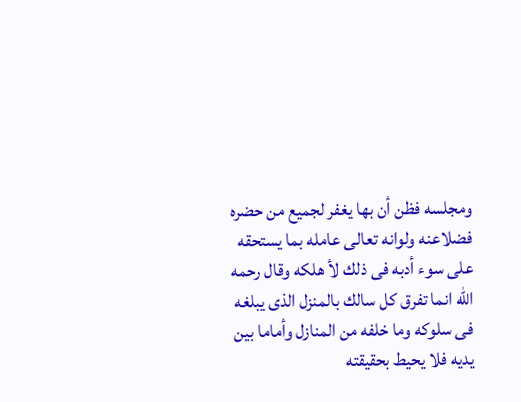ومجلسه فظن أن بها يغفر لجميع من حضره فضلاعنه ولوانه تعالى عامله بما يستحقه على سوء أدبه فى ذلك لأ هلكه وقال رحمه الله انما تفرق كل سالك بالمنزل الذى يبلغه فى سلوكه وما خلفه من المنازل وأماما بين يديه فلا يحيط بحقيقته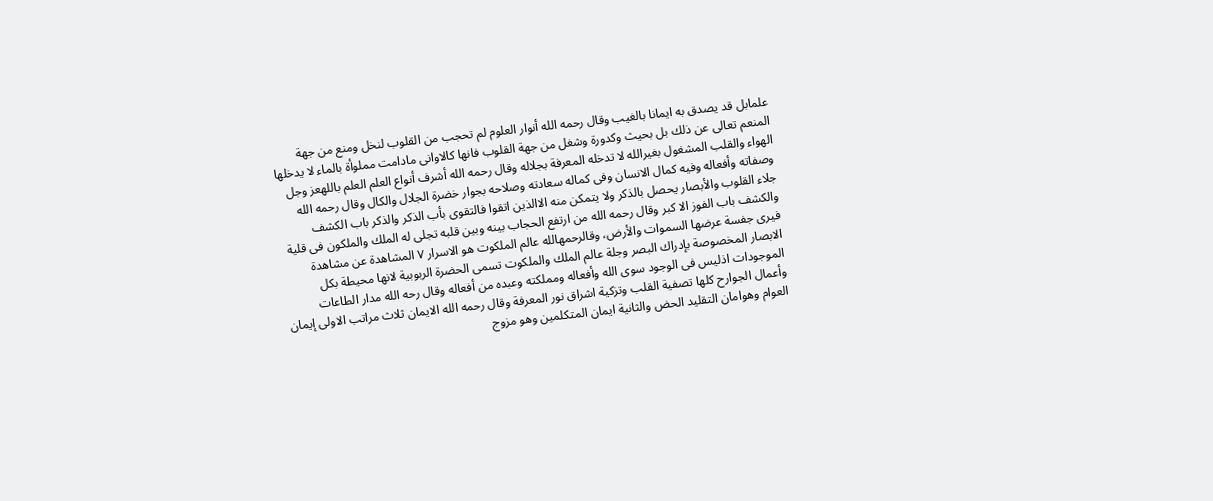علمابل قد يصدق به ايمانا بالغيب وقال رحمه الله أنوار العلوم لم تحجب من القلوب لنخل ومنع من جهة المنعم تعالى عن ذلك بل بحيث وكدورة وشغل من جهة القلوب فانها كالاوانى مادامت مملوأة بالماء لا يدخلها الهواء والقلب المشغول بغيرالله لا تدخله المعرفة بجلاله وقال رحمه الله أشرف أنواع العلم العلم باللهعز وجل وصفاته وأفعاله وفيه كمال الانسان وفى كماله سعادته وصلاحه بجوار خضرة الجلال والكال وقال رحمه الله جلاء القلوب والأبصار يحصل بالذكر ولا يتمكن منه الاالذين اتقوا فالتقوى بأب الذكر والذكر باب الكشف والكشف باب الفوز الا كبر وقال رحمه الله من ارتفع الحجاب بينه وبين قلبه تجلى له الملك والملكون فى قلية فيرى جفسة عرضها السموات والأرض، وقالرحمهالله عالم الملكوت هو الاسرار ٧ المشاهدة عن مشاهدة الابصار المخصوصة بإدراك البصر وجلة عالم الملك والملكوت تسمى الحضرة الربوبية لانها محيطة بكل الموجودات اذليس فى الوجود سوى الله وأفعاله ومملكته وعبده من أفعاله وقال رحه الله مدار الطاعات وأعمال الجوارح كلها تصفية القلب وتزكية اشراق نور المعرفة وقال رحمه الله الايمان ثلاث مراتب الاولى إيمان العوام وهوامان التقليد الحض والثانية ايمان المتكلمين وهو مزوج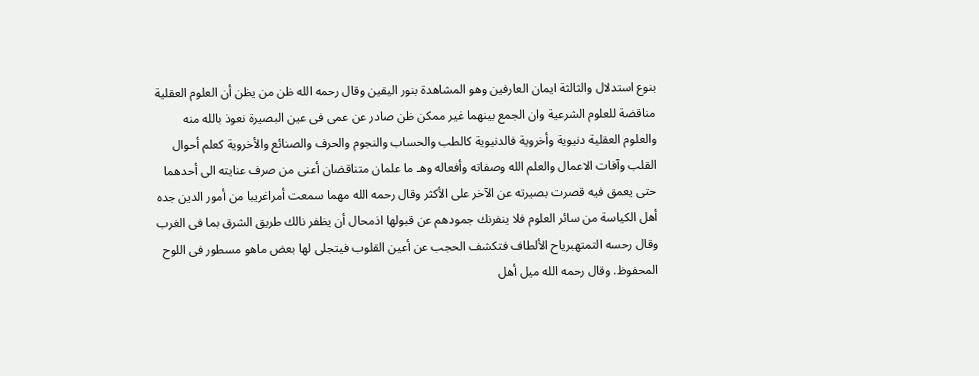بنوع استدلال والثالثة ايمان العارفين وهو المشاهدة بنور اليقين وقال رحمه الله ظن من يظن أن العلوم العقلية مناقضة للعلوم الشرعية وان الجمع بينهما غير ممكن ظن صادر عن عمى فى عين البصيرة نعوذ بالله منه والعلوم العقلية دنيوية وأخروية فالدنيوية كالطب والحساب والنجوم والحرف والصنائع والأخروية كعلم أحوال القلب وآفات الاعمال والعلم الله وصفاته وأفعاله وهـ ما علمان متناقضان أعنى من صرف عنايته الى أحدهما حتى يعمق فيه قصرت بصيرته عن الآخر على الأكثر وقال رحمه الله مهما سمعت أمراغريبا من أمور الدين جده أهل الكياسة من سائر العلوم فلا ينفرنك جمودهم عن قبولها اذمحال أن يظفر نالك طريق الشرق بما فى الغرب وقال رحسه التمتهبرياح الألطاف فتكشف الحجب عن أعين القلوب فيتجلى لها بعض ماهو مسطور فى اللوح المحفوظ. وقال رحمه الله ميل أهل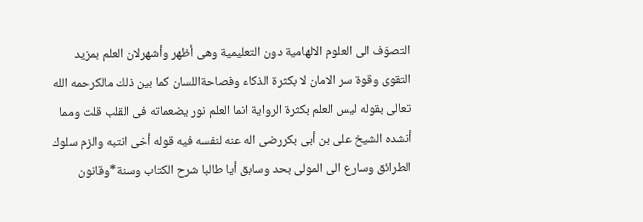التصوّف الى العلوم الالهامية دون التعليمية وهى أظهر وأشهرلان العلم بمزيد التقوى وقوة سر الامان لا بكثرة الذكاء وفصاحةاللسان كما بين ذلك مالكرحمه الله تعالى بقوله ليس العلم بكثرة الرواية انما العلم نور يضعماته فى القلب قلت ومما أنشده الشيخ على بن أبى بكررضى اله عنه لنفسه فيه قوله أخى انتبه والزم سلوك الطرائق وسارع الى المولى بحد وسابق أيا طالبا شرح الكتاب وسنة*وقانون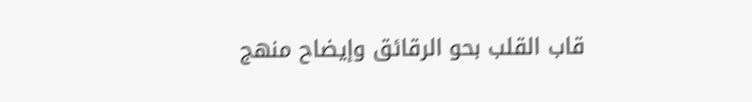قاب القلب بحو الرقائق وإيضاح منهج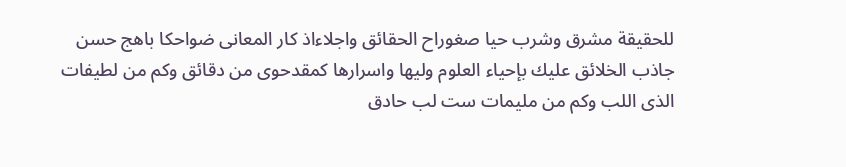للحقيقة مشرق وشرب حيا صغوراح الحقائق واجلاءاذ كار المعانى ضواحكا باهج حسن جاذب الخلائق عليك بإحياء العلوم وليها واسرارها كمقدحوى من دقائق وكم من لطيفات الذى اللب وكم من مليمات ست لب حادق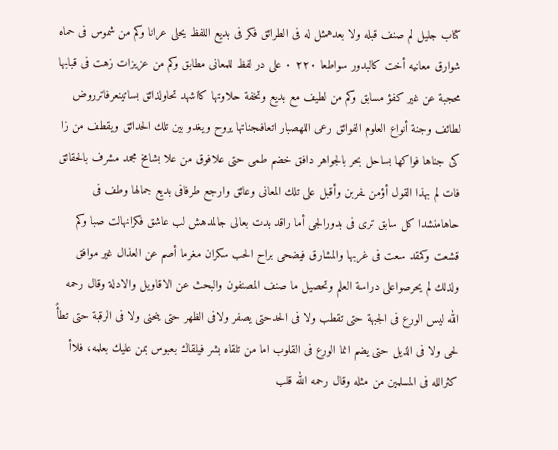كتاب جليل لم صنف قبله ولا بعدهمثل له فى الطرائق فكر فى بديع اللفظ يحلى عرانا وكم من شموس فى حماه شوارق معانيه أخت كالبدور سواطعا ٢٢٠ ٠ على در لفظ للمعانى مطابق وكم من عزيزات زهت فى قبابها محجبة عن غير كفؤ مسابق وكم من لطيف مع بديع وتخفة حلاوتها كااشهد تحاولذائق بساتينعرفاترروض لطائف وجنة أنواع العلوم الفوائق رعی اللهصبار اتعافىجناتها يروح ويغدو بين تلك الحدائق ويقطف من زا كى جناها فواكها بساحل بحر بالجواهر دافق خضم طمى حتى علافوق من علا بشامخ مجمد مشرف بالحقائق فات لم بهذا القول أؤمن ـفربن وأقبل على تلك المعانى وعائق وارجع طرفافى بديع جمالها وطف فى حاهامنشدا كل سابق ترى فى بدورالجى أما راقد بدت بعالی جالمدهش لب عاشق فكرانهالت صبا وكم قشعت وكمقد سعت فى غربها والمشارق فيضحى براح الحب سكران مغرما أصم عن العذال غير موافق ولذلك لم يحرصواعلى دراسة العلم وتحصيل ما صنف المصنفون والبحث عن الاقاويل والادلة وقال رحمه الله ليس الورع فى الجبهة حتى تقطب ولا فى الحدحتى يصفر ولافى الظهر حتى ينحنى ولا فى الرقبة حتى تطأً لحى ولا فى الذيل حتى يضم انما الورع فى القلوب اما من تلقاه بشر فيلقاك بعبوس بمن عليك بعلمه، فلاأ كثرالله فى المسلمين من مثله وقال رحمه الله قلب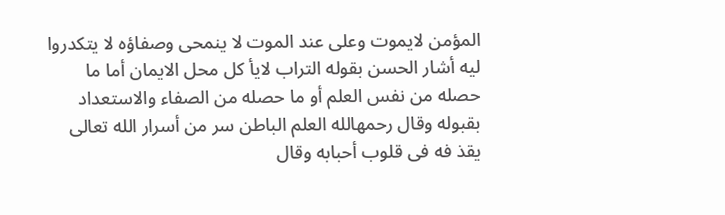المؤمن لايموت وعلى عند الموت لا ينمحى وصفاؤه لا يتكدروا ليه أشار الحسن بقوله التراب لايأ كل محل الايمان أما ما حصله من نفس العلم أو ما حصله من الصفاء والاستعداد بقبوله وقال رحمهالله العلم الباطن سر من أسرار الله تعالى يقذ فه فى قلوب أحبابه وقال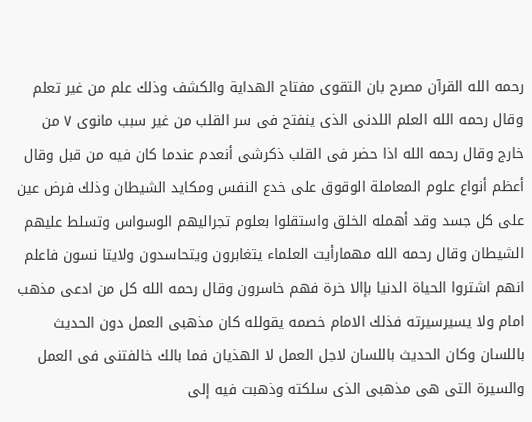رحمه الله القرآن مصرح بان التقوى مفتاح الهداية والكشف وذلك علم من غير تعلم وقال رحمه الله العلم اللدنى الذى ينفتح فى سر القلب من غير سبب مانوى ٧ من خارج وقال رحمه الله اذا حضر فى القلب ذكرشى أنعدم عندما كان فيه من قبل وقال أعظم أنواع علوم المعاملة الوقوق على خدع النفس ومكايد الشيطان وذلك فرض عين على كل جسد وقد أهمله الخلق واستقلوا بعلوم تجراليهم الوسواس وتسلط عليهم الشيطان وقال رحمه الله مهمارأيت العلماء يتغابرون ويتحاسدون ولايتا نسون فاعلم انهم اشتروا الحياة الدنيا بإالا خرة فهم خاسرون وقال رحمه الله كل من ادعى مذهب امام ولا يسيرسيرته فذلك الامام خصمه يقولله كان مذهبى العمل دون الحديث باللسان وكان الحديث باللسان لاجل العمل لا الهذيان فما بالك خالفتنى فى العمل والسيرة التى هى مذهبى الذى سلكته وذهبت فيه إلى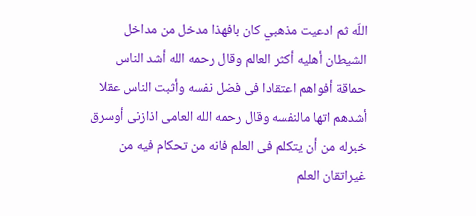اللّه ثم ادعيت مذهبي كان بافهذا مدخل من مداخل الشيطان أهليه أكثر العالم وقال رحمه الله أشد الناس حماقة أفواهم اعتقادا فى فضل نفسه وأثبت الناس عقلا أشدهم اتها مالنفسه وقال رحمه الله العامى اذازنى أوسرق خبرله من أن يتكلم فى العلم فانه من تحكام فيه من غيراتقان العلم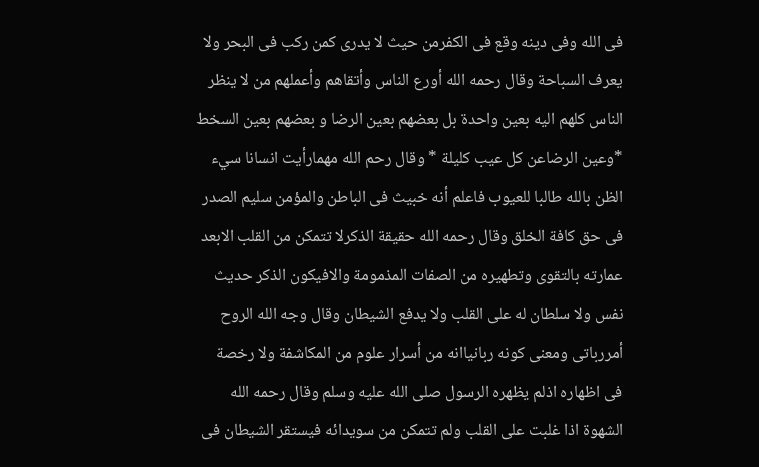فى الله وفى دينه وقع فى الكفرمن حيث لا يدرى كمن ركب فى البحر ولا يعرف السباحة وقال رحمه الله أورع الناس وأتقاهم وأعملهم من لا ينظر الناس كلهم اليه بعين واحدة بل بعضهم بعين الرضا و بعضهم بعين السخط *وعين الرضاعن كل عيب كليلة * وقال رحم الله مهمارأيت انسانا سيء الظن بالله طالبا للعيوب فاعلم أنه خبيث فى الباطن والمؤمن سليم الصدر فى حق كافة الخلق وقال رحمه الله حقيقة الذكرلا تتمكن من القلب الابعد عمارته بالتقوى وتطهيره من الصفات المذمومة والافيكون الذكر حديث نفس ولا سلطان له على القلب ولا يدفع الشيطان وقال وجه الله الروح أمررباتی ومعنى كونه ربانياانه من أسرار علوم من المكاشفة ولا رخصة فى اظهاره اذلم يظهره الرسول صلى الله عليه وسلم وقال رحمه الله الشهوة اذا غلبت على القلب ولم تتمكن من سويدائه فيستقر الشيطان فى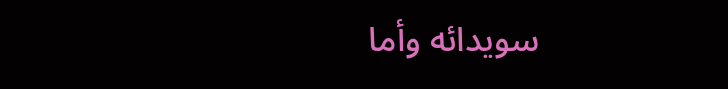سويدائه وأما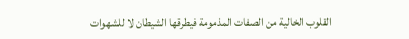القلوب الخالية من الصفات المذمومة فيطرقها الشيطان لا للشهوات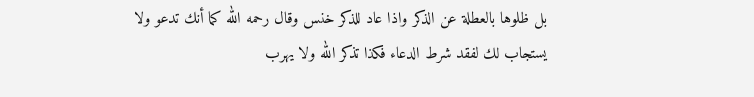بل ظلوها بالعطلة عن الذكر واذا عاد للذكر خنس وقال رحمه الله كما أنك تدعو ولا يستجاب لك لفقد شرط الدعاء فكذا تذكر الله ولا يهرب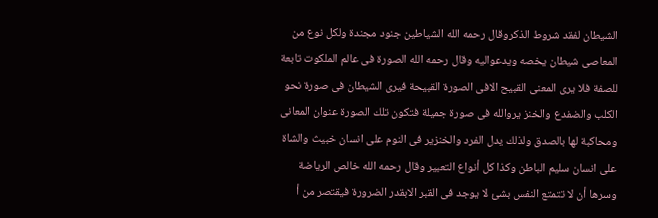الشيطان لفقد شروط الذكروقال رحمه الله الشياطين جنود مجندة ولكل نوع من المعاصى شيطان يخصه ويدعواليه وقال رحمه الله الصورة فى عالم الملكوت تابعة للصفة فلا يرى المعنى القبيح الافى الصورة القبيحة فيرى الشيطان فى صورة نحو الكلب والضفدع والخنز يروالله فى صورة جميلة فتكون تلك الصورة عنوان المعانى ومحاكبة لها بالصدق ولذلك يدل الفرد والخنزير فى النوم على انسان خبيث والشاة على انسان سليم الباطن وكذا كل أنواع التعبير وقال رحمه الله خالص الرياضة وسرها أن لا تتمتع النفس بشئ لا يوجد فى القبر الابقدر الضرورة فيقتصر من أ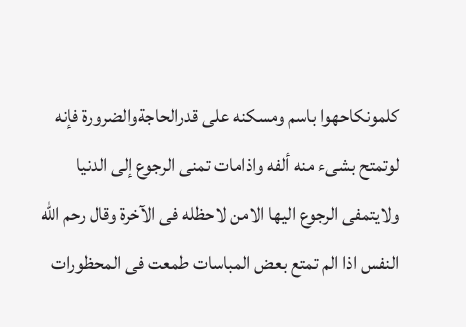كلمونكاحهوا باسم ومسكنه على قدرالحاجةوالضرورة فإنه لوتمتح بشىء منه ألفه واذامات تمنى الرجوع إلى الدنيا ولايتمفى الرجوع اليها الامن لاحظله فى الآخرة وقال رحم الله النفس اذا الم تمتع بعض المباسات طمعت فى المحظورات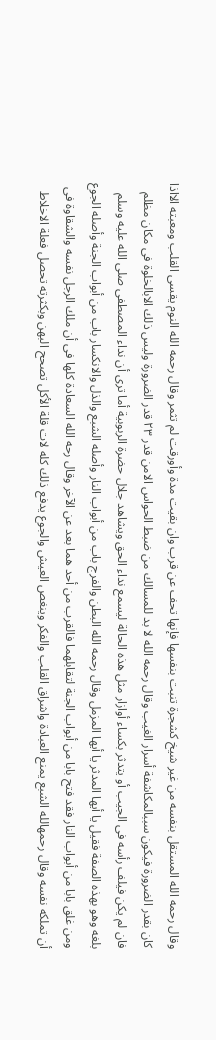وقال رحمه الله المستقل بنفسه من غير شيخ كشجرة تنبت بنفسها فإنها تحف عن قرب وان بقيت مدة وأورقت لم تثمر وقال رحمه الله النوم يقسى القلب ومعبته الااذا كان بقدر الضرورة فيكون سببالمكاشفة أسرار الغيب وقال رحمه الله لا بد للمسالك من ضبط الحواس الامن قدر ٢٣ قدر الضرورة وليس ذلك الابالخلوة فى مكان مظلم فان لم يكن فيلف رأسه فى الجيب أو يتدثر بكساء أوازار مثل هذه الحالة ليسمع نداء الحق ويشاهد جلال حضرة الربوبية أما ترى أن نداء المصطفى صلى الله عليه وسلم بلغه وهو بهذه الصفة فقيل يا أيها المدثر يا أيها المزمل وقال رحمه الله البطن والفرج باب من أبواب النار وأصله الشبع والذل والانكسار باب من أبواب الجنة وأصله الجوع ومن غلق بابا من أبواب النار فقد فتح بابا من أبواب الجنة لتقابلهما فالقرب من أحد هما بعد عن الآخر وقال رحه الله السعادة كلها فى أن ملك الرجل نفسه والشقاوة فى أن تملكه نفسه وقال رحمهالله الشبع يمنع العبادة واشراق القلب والفكر وينغص العيش والجوع يدفع ذلك كله لات قلة الأكل تصحح البهن وبكثرته تحصل فعلة الاخلاط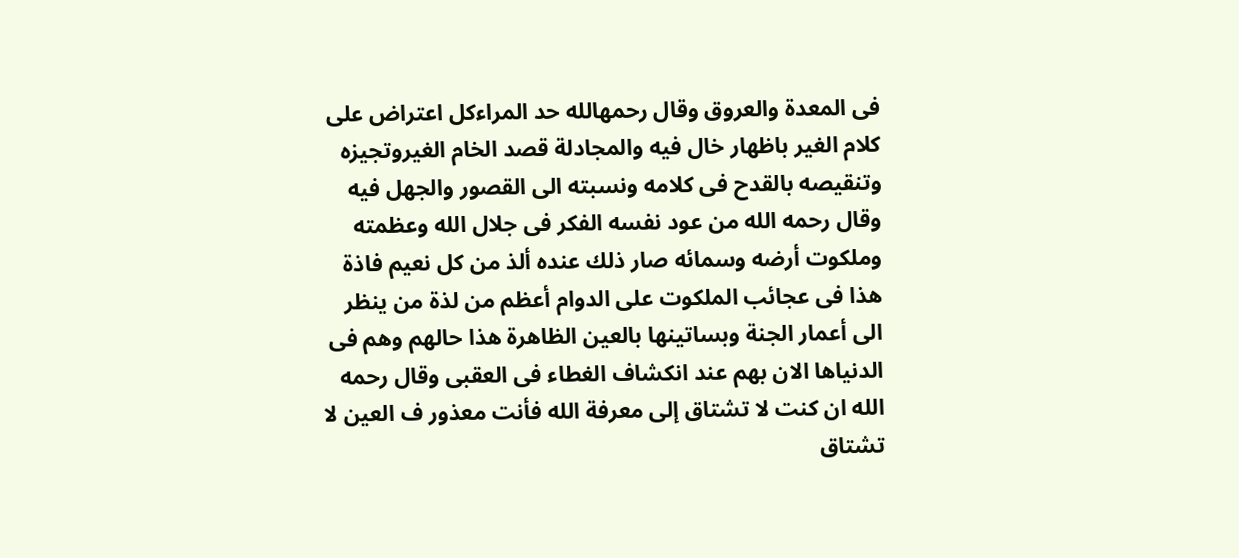فى المعدة والعروق وقال رحمهالله حد المراءكل اعتراض على كلام الغير باظهار خال فيه والمجادلة قصد الخام الغيروتجيزه وتنقيصه بالقدح فى كلامه ونسبته الى القصور والجهل فيه وقال رحمه الله من عود نفسه الفكر فى جلال الله وعظمته وملكوت أرضه وسمائه صار ذلك عنده ألذ من كل نعيم فاذة هذا فى عجائب الملكوت على الدوام أعظم من لذة من ينظر الى أعمار الجنة وبساتينها بالعين الظاهرة هذا حالهم وهم فى الدنياها الان بهم عند انكشاف الغطاء فى العقبى وقال رحمه الله ان كنت لا تشتاق إلى معرفة الله فأنت معذور ف العين لا تشتاق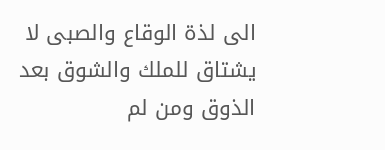الى لذة الوقاع والصبى لا يشتاق للملك والشوق بعد الذوق ومن لم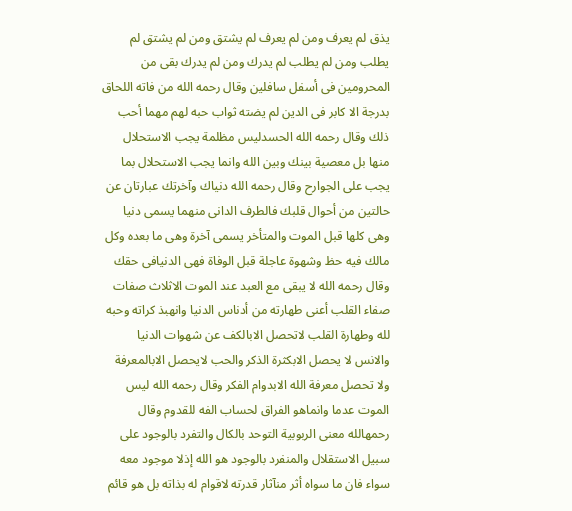يذق لم يعرف ومن لم يعرف لم يشتق ومن لم يشتق لم يطلب ومن لم يطلب لم يدرك ومن لم يدرك بقى من المحرومين فى أسفل سافلين وقال رحمه الله من فاته اللحاق بدرجة الا كابر فى الدين لم يضته ثواب حبه لهم مهما أحب ذلك وقال رحمه الله الحسدليس مظلمة يجب الاستحلال منها بل معصية بينك وبين الله وانما يجب الاستحلال بما يجب على الجوارح وقال رحمه الله دنياك وآخرتك عبارتان عن حالتين من أحوال قلبك فالطرف الدانى منهما يسمى دنيا وهى كلها قبل الموت والمتأخر يسمى آخرة وهى ما بعده وكل مالك فيه حظ وشهوة عاجلة قبل الوفاة فهى الدنيافى حقك وقال رحمه الله لا يبقى مع العبد عند الموت الاثلاث صفات صفاء القلب أعنى طهارته من أدناس الدنيا وانهبذ كراته وحبه لله وطهارة القلب لاتحصل الابالكف عن شهوات الدنيا والانس لا يحصل الابكثرة الذكر والحب لايحصل الابالمعرفة ولا تحصل معرفة الله الابدوام الفكر وقال رحمه الله ليس الموت عدما وانماهو الفراق لحساب الفه للقدوم وقال رحمهالله معنى الربوبية التوحد بالكال والتفرد بالوجود على سبيل الاستقلال والمنفرد بالوجود هو الله إذلا موجود معه سواء فان ما سواه أثر منآثار قدرته لاقوام له بذاته بل هو قائم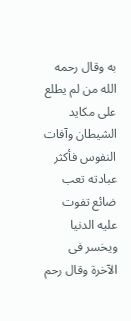به وقال رحمه الله من لم يطلع على مكايد الشيطان وآفات النفوس فأكثر عبادته تعب ضائع تفوت عليه الدنيا ويخسر فى الآخرة وقال رحم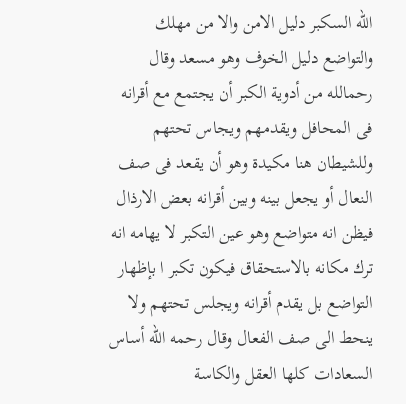الله السكبر دليل الامن والا من مهلك والتواضع دليل الخوف وهو مسعد وقال رحمالله من أدوية الكبر أن يجتمع مع أقرانه فى المحافل ويقدمهم ويجاس تحتهم وللشيطان هنا مكيدة وهو أن يقعد فى صف النعال أو يجعل بينه وبين أقرانه بعض الارذال فيظن انه متواضع وهو عين التكبر لا يهامه انه ترك مكانه بالاستحقاق فيكون تكبر ا بإظهار التواضع بل يقدم أقرانه ويجلس تحتهم ولا ينحط الى صف الفعال وقال رحمه الله أساس السعادات كلها العقل والكاسة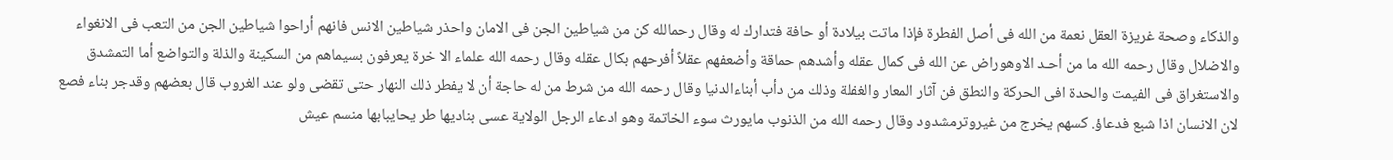والذكاء وصحة غريزة العقل نعمة من الله فى أصل الفطرة فإذا ماتت بيلادة أو حافة فتدارك له وقال رحمالله كن من شياطين الجن فى الامان واحذر شياطين الانس فانهم أراحوا شياطين الجن من التعب فى الانغواء والاضلال وقال رحمه الله ما من أحـد الاوهوراض عن الله فى كمال عقله وأشدهم حماقة وأضعفهم عقلاً أفرحهم بكال عقله وقال رحمه الله علماء الا خرة يعرفون بسيماهم من السكينة والذلة والتواضع أما التمشدق والاستغراق فى الفيمت والحدة افى الحركة والنطق فن آثار المعار والغفلة وذلك من دأب أبناءالدنيا وقال رحمه الله من شرط من له حاجة أن لا يفطر ذلك النهار حتى تقضى ولو عند الغروب قال بعضهم وقدجر بناء فصع لان الانسان اذا شبع فدعاؤ. كسهم يخرج من غيروترمشدود وقال رحمه الله من الذنوب مايورث سوء الخاتمة وهو ادعاء الرجل الولاية عسى بناديها طر يحايبابها منسم عيش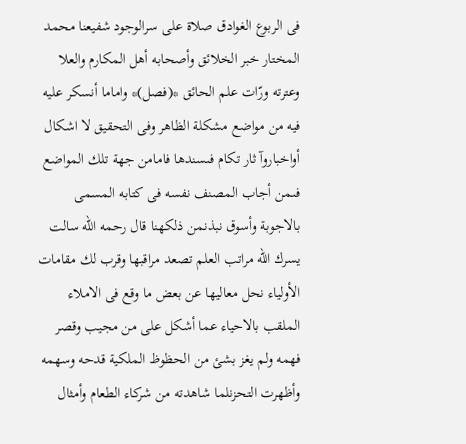فى الربوع الغوادق صلاة على سرالوجود شفيعنا محمد المختار خبر الخلائق وأصحابه أهل المكارم والعلا وعترته ورّات علم الحائق *(فصل)* واماما أنسكر عليه فيه من مواضع مشكلة الظاهر وفى التحقيق لا اشكال أواخباروآ ثار تکام فىسندها فامامن جهة تلك المواضع فىمن أجاب المصنف نفسه فى كتابه المسمى بالاجوبة وأسوق نبذنمن ذلكهنا قال رحمه اللّه سالت يسرك الله مراتب العلم تصعد مراقبها وقرب لك مقامات الأولياء نحل معاليها عن بعض ما وقع فى الاملاء الملقب بالاحياء عما أشكل على من مجيب وقصر فهمه ولم يغز بشئ من الحظوظ الملكية قدحه وسهمه وأظهرت التحزنلما شاهدته من شركاء الطعام وأمثال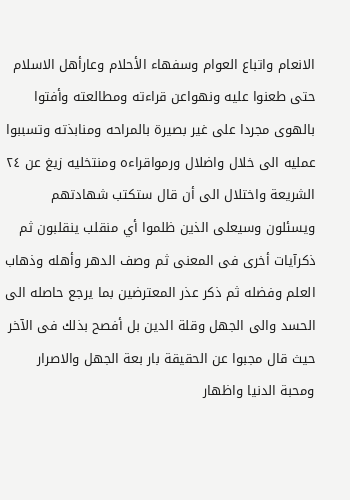الانعام واتباع العوام وسفهاء الأحلام وعارأهل الاسلام حتى طعنوا عليه ونهواعن قراءته ومطالعته وأفتوا بالهوى مجردا على غير بصيرة بالمراحه ومنابذته وتسببوا عمليه الى خلال واضلال ورمواقراءه ومنتخليه زيغ عن ٢٤ الشريعة واختلال الى أن قال ستكتب شهادتهم ويسئلون وسيعلى الذين ظلموا أي منقلب ينقلبون ثم ذكرآيات أخرى فى المعنى ثم وصف الدهر وأهله وذهاب العلم وفضله ثم ذكر عذر المعترضين بما يرجع حاصله الى الحسد والى الجهل وقلة الدين بل أفصح بذلك فى الآخر حيث قال مجبوا عن الحقيقة بار بعة الجهل والاصرار ومحبة الدنيا واظهار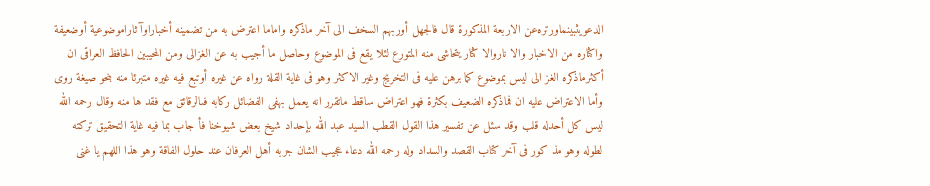الدعویثبینماورترەعن الاربعة المذكورة قال فالجهل أوربهم السخف الى آخر ماذكره واماما اعترض به من تضمينه أخباراوآ ثاراموضوعية أوضعيفة واكثاره من الاخبار والا ناروالا كثار يتحاشى منه المتورع لئلا يقع فى الموضوع وحاصل ما أجيب به عن الغزالى ومن المحيبين الحافظ العراقى ان أكثرماذكره الغز الى ليس بموضوع كما برهن عليه فى التخريج وغير الاكثر وهو فى غاية القلة رواه عن غيره أوتبع فيه غيره متبرئا منه بنحو صيغة روى وأما الاعتراض عليه ان فماذكره الضعيف بكثرة فهو اعتراض ساقط ماتقرر انه يعمل بهفى الفضائل ركابه فىالرقائق مع فقد ها منه وقال رحمه الله ليس كل أحدله قلب وقد سئل عن تفسير هذا القول القطب السيد عبد الله بإحداد شيخ بعض شيوخنا فأ جاب بما فيه غاية التحقيق تركته لطوله وهو مذ كور فى آخر كتاب القصد والسداد وله رحمه الله دعاء عجيب الشان جربه أهل العرفان عند حلول الفاقة وهو هذا اللهم يا غنى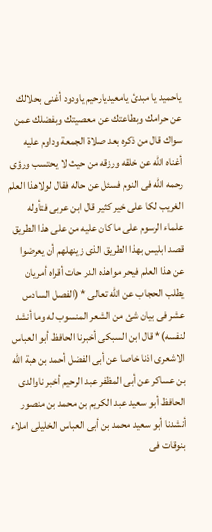ياحميد يا مبدئ يامعيديارحيم ياودود أغنى بحلالك عن حرامك وبطاعتك عن معصيتك وبفضلك عمن سواك قال من ذكره بعد صلاة الجمعة وداوم عليه أغناه الله عن خلقه ورزقه من حيث لا يحتسب ورؤى رحمه الله فى النوم فسئل عن حاله فقال لولاهذا العلم الغريب لكا على خير كثير قال ابن عربى فتأوله علماء الرسوم على ما كان عليه من على هذا الطريق قصد ابليس بهذا الطريق الذى زينهلهم أن يعرضوا عن هذا العلم فيحر مواهذه الدر حات أقراه أمريان يطلب الحجاب عن الله تعالى * (الفصل السادس عشر فى بيان شئ من الشعر المنسوب له وما أنشد لنفسه)* قال ابن السبكى أخبرنا الحافظ أبو العباس الاشعرى اذنا خاصا عن أبى الفضل أحمد بن هبة الله بن عساكر عن أبى المظفر عبد الرحيم أخبر ناوالدى الحافظ أبو سعيد عبد الكريم بن محمد بن منصور أنشدنا أبو سعيد محمد بن أبى العباس الخليلى املاء بنوقات فى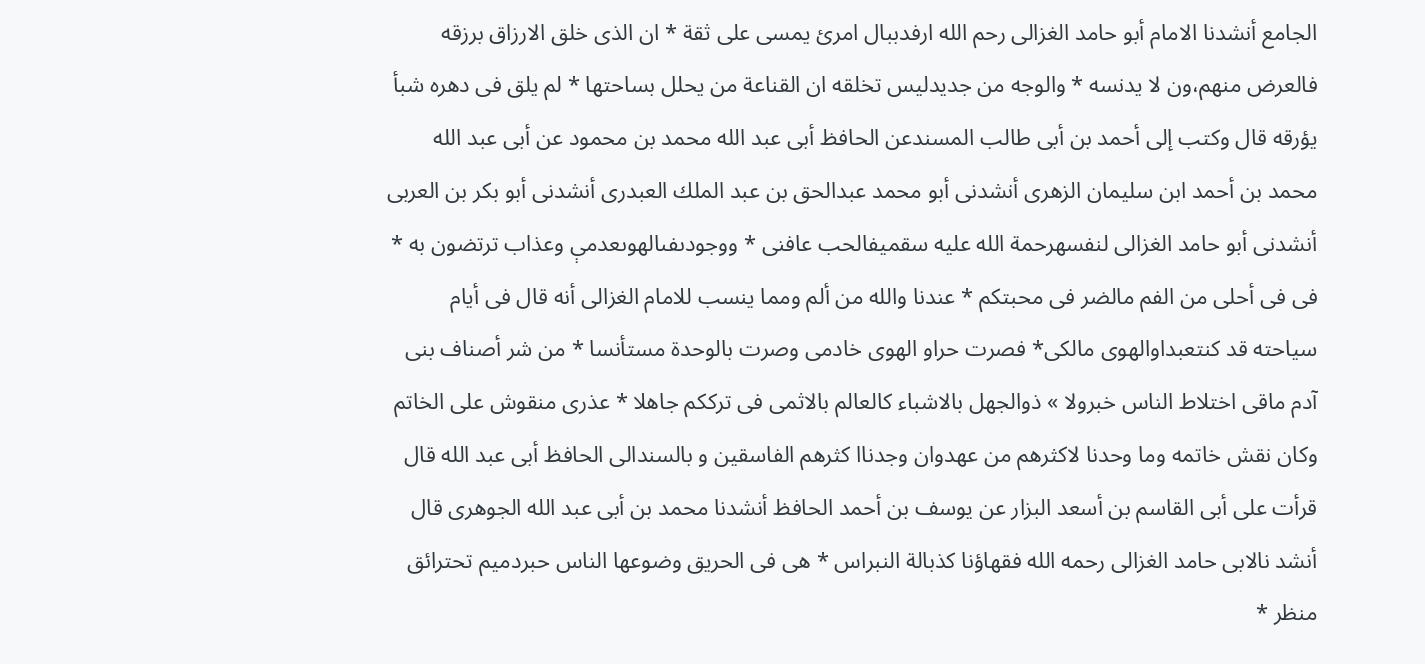الجامع أنشدنا الامام أبو حامد الغزالى رحم الله ارفدببال امرئ يمسى على ثقة * ان الذى خلق الارزاق برزقه فالعرض منهم،ون لا يدنسه * والوجه من جديدليس تخلقه ان القناعة من يحلل بساحتها * لم يلق فى دهره شبأ يؤرقه قال وكتب إلى أحمد بن أبى طالب المسندعن الحافظ أبى عبد الله محمد بن محمود عن أبى عبد الله محمد بن أحمد ابن سليمان الزهرى أنشدنى أبو محمد عبدالحق بن عبد الملك العبدرى أنشدنى أبو بكر بن العربى أنشدنى أبو حامد الغزالى لنفسهرحمة الله عليه سقمیفالحب عافنى * ووجودىفىالهوىعدمې وعذاب ترتضون به * فى فى أحلى من الفم مالضر فى محبتكم * عندنا والله من ألم ومما ينسب للامام الغزالى أنه قال فى أيام سياحته قد كنتعبداوالهوى مالكى* فصرت حراو الهوى خادمى وصرت بالوحدة مستأنسا * من شر أصناف بنى آدم ماقى اختلاط الناس خبرولا » ذوالجهل بالاشباء كالعالم بالاثمى فى ترككم جاهلا * عذرى منقوش على الخاتم وكان نقش خاتمه وما وحدنا لاكثرهم من عهدوان وجدناا كثرهم الفاسقين و بالسندالى الحافظ أبى عبد الله قال قرأت على أبى القاسم بن أسعد البزار عن يوسف بن أحمد الحافظ أنشدنا محمد بن أبى عبد الله الجوهرى قال أنشد نالابى حامد الغزالى رحمه الله فقهاؤنا كذبالة النبراس * هى فى الحريق وضوعها الناس حبردميم تحترائق منظر *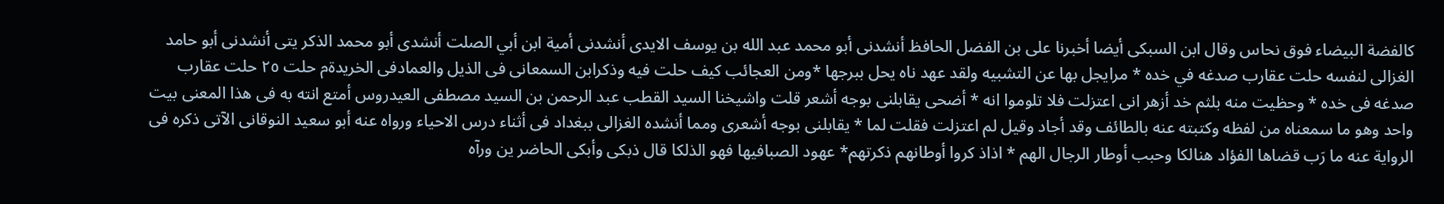كالفضة البيضاء فوق نحاس وقال ابن السبكى أيضا أخبرنا على بن الفضل الحافظ أنشدنى أبو محمد عبد الله بن يوسف الايدى أنشدنى أمية ابن أبي الصلت أنشدى أبو محمد الذكر يتى أنشدنى أبو حامد الغزالى لنفسه حلت عقارب صدغه في خده * مرايجل بها عن التشبيه ولقد عهد ناه يحل ببرجها *ومن العجائب كيف حلت فيه وذكرابن السمعانى فى الذيل والعمادفى الخريدةم حلت ٢٥ حلت عقارب صدغه فى خده * وحظيت منه بلثم خد أزهر انى اعتزلت فلا تلوموا انه * أضحى يقابلنى بوجه أشعر قلت واشيخنا السيد القطب عبد الرحمن بن السيد مصطفى العيدروس أمتع انته به فى هذا المعنى بيت واحد وهو ما سمعناه من لفظه وكتبته عنه بالطائف وقد أجاد وقيل لم اعتزلت فقلت لما * يقابلنى بوجه أشعرى ومما أنشده الغزالى ببغداد فى أثناء درس الاحياء ورواه عنه أبو سعيد النوقانى الآتى ذكره فى الرواية عنه ما رَب قضاها الفؤاد هنالكا وحبب أوطار الرجال الهم * اذاذ كروا أوطانهم ذكرتهم* عهود الصبافيها فهو الذلكا قال ذبكى وأبكى الحاضر ين ورآه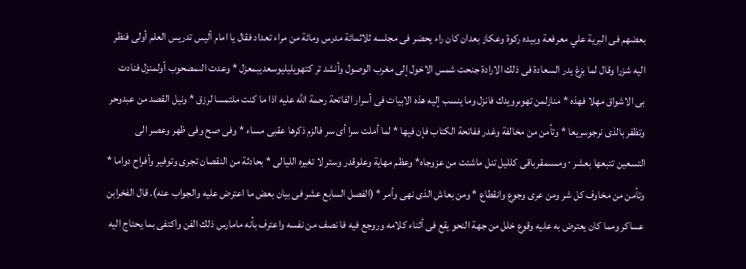بعضهم فى البرية علي معرفعة وبيده ركوة وعكاز بعدان كان راء يحضر فى مجلسه ثلاثمائة مدرس ومائة من مراء تعداد فقال يا امام أليس تدريس العلم أولى فنظر اليه شزرا وقال لما بزغ يدر السعادة فى ذلك الارادة جنحت شمس الاخول إلى مغرب الوصول وأنشد تر کتهویلیلیوسعدیبمعزل * وعدت الىمصحوب أولمنزل فنادت بی الاشواق مهلا فهذه * منازلمن تهوىرويدك فانزل وما ينسب إليه هذه الابيات فى أسرار الفاتحة رحمة الله عليه اذا ما كنت ملتمسا لرزق * ونيل القصد من عبدوحر وتظفر بالذى نرجوسريعا * وتأمن من مخالفة وغدر ففاتحة الكتاب فإن فيها * لما أملت سرا أى سر فالزم ذكرها عقبى مساء * وفى صح وفى ظهر وعصر الى التسعين تتبعها بعشر ٠ ومسىمقرباقى كلليل تنل ماشئت من عزوجاه* وعظم مهاية وعلوقدر وستر لا تغيره الليالى * بحادثة من النقصان تجرى وتوفير وأفراح دواما * وتأمن من مخاوف كل شر ومن عرى وجوع وانقطاع * ومن بعاش الذى نهى وأمر * (الفصل السابع عشر فى بيان بعض ما اعترض عليه والجواب عنه). قال الفخرابن عساكر ومما كان يعترض به عليه وقوع خلل من جهة النحو يقع فى أثناء كلامه وروجع فيه فا نصف من نفسه واعترف بأنه مامارس ذلك الفن واكتفى بما يحتاج اليه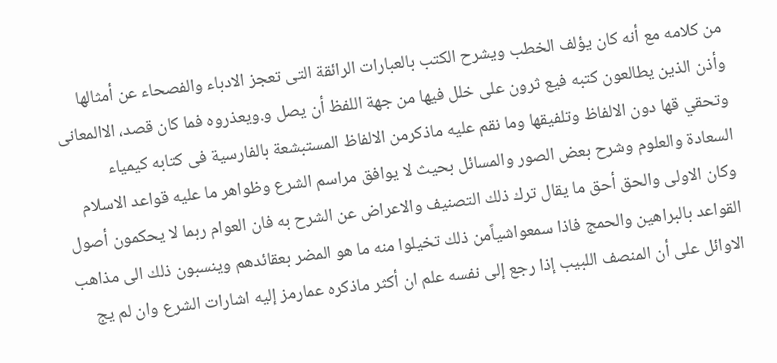من كلامه مع أنه كان يؤلف الخطب ويشرح الكتب بالعبارات الرائقة التى تعجز الادباء والفصحاء عن أمثالها وأذن الذين يطالعون كتبه فيع ثرون على خلل فيها من جهة اللفظ أن يصل و.ويعذروه فما كان قصد، الاالمعانى وتحقي قها دون الالفاظ وتلفيقها وما نقم عليه ماذكرمن الالفاظ المستبشعة بالفارسية فى كتابه كيمياء السعادة والعلوم وشرح بعض الصور والمسائل بحيث لا يوافق مراسم الشرع وظواهر ما عليه قواعد الاسلام وكان الاولى والحق أحق ما يقال ترك ذلك التصنيف والاعراض عن الشرح به فان العوام ربما لا يحكمون أصول القواعد بالبراهين والحمج فاذا سمعواشياًمن ذلك تخيلوا منه ما هو المضر بعقائدهم وينسبون ذلك الى مذاهب الاوائل على أن المنصف اللبيب إذا رجع إلى نفسه علم ان أكثر ماذكره عمارمز إليه اشارات الشرع وان لم يج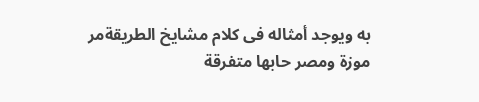به ويوجد أمثاله فى كلام مشايخ الطريقةمر موزة ومصر حابها متفرقة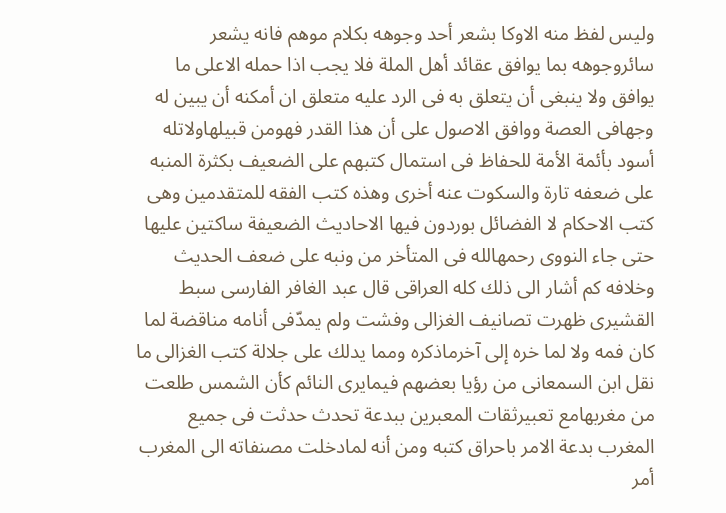وليس لفظ منه الاوكا بشعر أحد وجوهه بكلام موهم فانه يشعر سائروجوهه بما يوافق عقائد أهل الملة فلا يجب اذا حمله الاعلى ما يوافق ولا ينبغى أن يتعلق به فى الرد عليه متعلق ان أمكنه أن يبين له وجهافى العصة ووافق الاصول على أن هذا القدر فهومن قبيلهاولاتله أسود بأئمة الأمة للحفاظ فى استمال كتبهم على الضعيف بكثرة المنبه على ضعفه تارة والسكوت عنه أخرى وهذه كتب الفقه للمتقدمين وهى كتب الاحكام لا الفضائل بوردون فيها الاحاديث الضعيفة ساكتين عليها حتى جاء النووى رحمهالله فى المتأخر من ونبه على ضعف الحديث وخلافه كم أشار الى ذلك كله العراقى قال عبد الغافر الفارسى سبط القشيرى ظهرت تصانيف الغزالى وفشت ولم يمدّفى أنامه مناقضة لما كان فمه ولا لما خره إلى آخرماذكره ومما يدلك على جلالة كتب الغزالى ما نقل ابن السمعانى من رؤيا بعضهم فيمايرى النائم كأن الشمس طلعت من مغربهامع تعبيرثقات المعبرين ببدعة تحدث حدثت فى جميع المغرب بدعة الامر باحراق كتبه ومن أنه لمادخلت مصنفاته الى المغرب أمر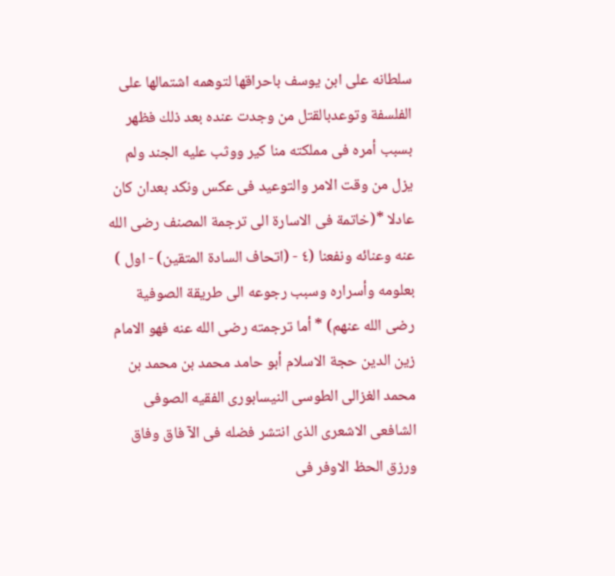سلطانه على ابن يوسف باحراقها لتوهمه اشتمالها على الفلسفة وتوعدبالقتل من وجدت عنده بعد ذلك فظهر بسبب أمره فى مملكته منا كير ووثب عليه الجند ولم يزل من وقت الامر والتوعيد فى عكس ونكد بعدان كان عادلا *(خاتمة فى الاسارة الى ترجمة المصنف رضى الله عنه وعنائه ونفعنا (٤ - (اتحاف السادة المتقين) - اول ) بعلومه وأسراره وسبب رجوعه الى طريقة الصوفية رضى الله عنهم) * أما ترجمته رضى الله عنه فهو الامام زين الدين حجة الاسلام أبو حامد محمد بن محمد بن محمد الغزالى الطوسى النيسابورى الفقيه الصوفى الشافعى الاشعرى الذى انتشر فضله فى الآ فاق وفاق ورزق الحظ الاوفر فى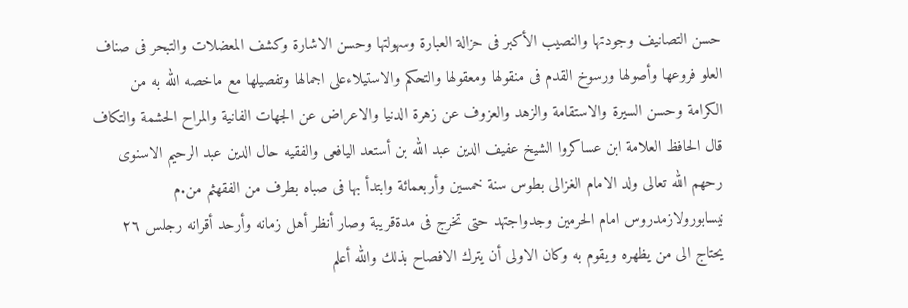حسن التصانيف وجودتها والنصيب الأكبر فى حزالة العبارة وسهولتها وحسن الاشارة وكشف المعضلات والتبحر فى صناف العلو فروعها وأصولها ورسوخ القدم فى منقولها ومعقولها والتحكم والاستيلاءعلى اجمالها وتفصيلها مع ماخصه الله به من الكرامة وحسن السيرة والاستقامة والزهد والعزوف عن زهرة الدنيا والاعراض عن الجهات الفانية والمراح الحشمة والتكاف قال الحافظ العلامة ابن عساكروا الشيخ عفيف الدين عبد الله بن أستعد اليافعى والفقيه حال الدين عبد الرحيم الاسنوى رحهم الله تعالى ولد الامام الغزالى بطوس سنة خمسين وأربعمائة وابتدأ بها فى صباه بطرف من الفقهثم من.م نيسابورولازمدروس امام الحرمين وجدواجتهد حتى تخرج فى مدةقريبة وصار أنظر أهل زمانه وأرحد أقرانه رجلس ٢٦ يحتاج الى من يظهره ويقوم به وكان الاولى أن يترك الافصاح بذلك والله أعلم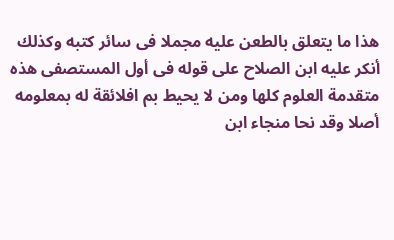هذا ما يتعلق بالطعن عليه مجملا فى سائر كتبه وكذلك أنكر عليه ابن الصلاح على قوله فى أول المستصفى هذه متقدمة العلوم كلها ومن لا يحيط بم افلائقة له بمعلومه أصلا وقد نحا منجاء ابن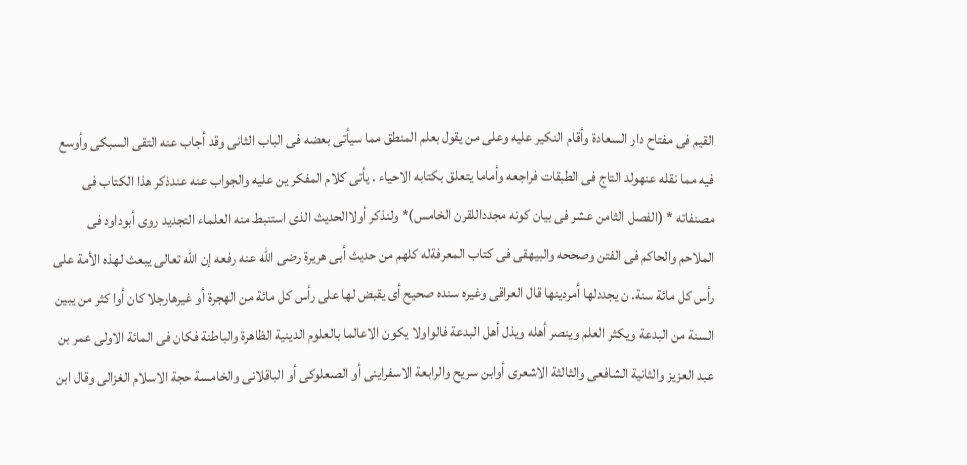القيم فى مفتاح دار السعادة وأقام النكير عليه وعلى من يقول بعلم المنطق مما سيأتى بعضه فى الباب الثانى وقد أجاب عنه التقى السبكى وأوسع فيه مما نقله عنهولد التاج فى الطبقات فراجعه وأماما يتعلق بكتابه الاحياء . يأتى كلام المفكر ين عليه والجواب عنه عندذكر هذا الكتاب فى مصنفاته * (الفصل الثامن عشر فى بيان كونه مجدداللقرن الخامس)* ولنذكر أولاالحديث الذى استنبط منه العلماء التجديد روى أبوداود فى الملاحم والحاكم فى الفتن وصححه والبيهقى فى كتاب المعرفةله كلهم من حديث أبى هريرة رضى الله عنه رفعه إن الله تعالى يبعث لهذه الأمة على رأس كل مائة سنة. ن يجددلها أمردينها قال العراقى وغيره سنده صحيح أى يقبض لها على رأس كل مائة من الهجرة أو غيرهارجلا كان أوا كثر من يبين السنة من البدعة ويكثر العلم وينصر أهله ويذل أهل البدعة فالواولا يكون الاعالما بالعلوم الدينية الظاهرة والباطنة فكان فى المائة الاولى عمر بن عبد العزيز والثانية الشافعى والثالثة الاشعرى أوابن سريح والرابعة الاسفراينى أو الصعلوكى أو الباقلانى والخامسة حجة الاسلام الغزالى وقال ابن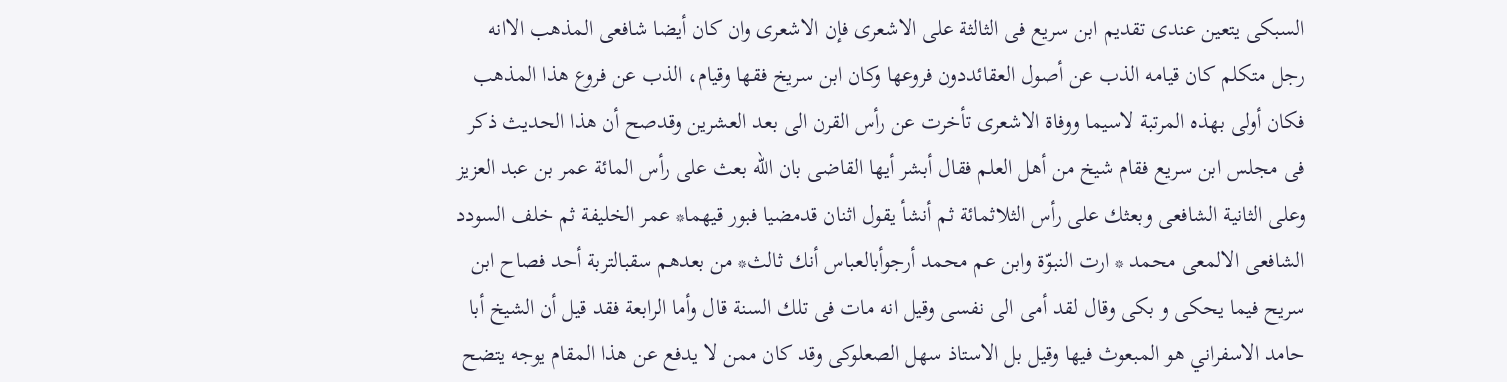السبكى يتعين عندى تقديم ابن سريع فى الثالثة على الاشعرى فإن الاشعرى وان كان أيضا شافعى المذهب الاانه رجل متكلم كان قيامه الذب عن أصول العقائددون فروعها وكان ابن سريخ فقها وقيام، الذب عن فروع هذا المذهب فكان أولى بهذه المرتبة لاسيما ووفاة الاشعرى تأخرت عن رأس القرن الى بعد العشرين وقدصح أن هذا الحديث ذكر فى مجلس ابن سريع فقام شيخ من أهل العلم فقال أبشر أيها القاضى بان الله بعث على رأس المائة عمر بن عبد العزيز وعلى الثانية الشافعى وبعثك على رأس الثلاثمائة ثم أنشأ يقول اثنان قدمضيا فبور قيهما* عمر الخليفة ثم خلف السودد الشافعى الالمعى محمد * ارت النبوّة وابن عم محمد أرجوأبالعباس أنك ثالث* من بعدهم سقبالتربة أحد فصاح ابن سريح فيما يحكى و بكى وقال لقد أمى الى نفسى وقيل انه مات فى تلك السنة قال وأما الرابعة فقد قيل أن الشيخ أبا حامد الاسفراني هو المبعوث فيها وقيل بل الاستاذ سهل الصعلوكى وقد كان ممن لا يدفع عن هذا المقام يوجه يتضح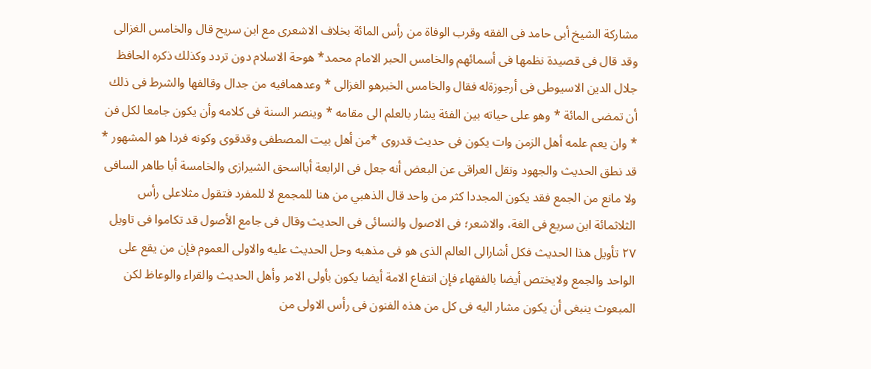مشاركة الشيخ أبى حامد فى الفقه وقرب الوفاة من رأس المائة بخلاف الاشعرى مع ابن سريح قال والخامس الغزالى وقد قال فى قصيدة نظمها فى أسمائهم والخامس الحبر الامام محمد* هوحة الاسلام دون تردد وكذلك ذكره الحافظ جلال الدين الاسيوطى فى أرجوزةله فقال والخامس الخبرهو الغزالى * وعدهمافيه من جدال وقالفها والشرط فى ذلك أن تمضى المائة * وهو على حياته بين الفئة يشار بالعلم الى مقامه * وينصر السنة فى كلامه وأن يكون جامعا لكل فن * وان يعم علمه أهل الزمن وات يكون فى حديث قدروى *من أهل بيت المصطفى وقدقوى وكونه فردا هو المشهور * قد نطق الحديث والجهود ونقل العراقى عن البعض أنه جعل فى الرابعة أبااسحق الشيرازى والخامسة أبا طاهر السافى ولا مانع من الجمع فقد يكون المجددا كثر من واحد قال الذهبي من هنا للمجمع لا للمفرد فتقول مثلاعلى رأس الثلاثمائة ابن سريع فى الغة، والاشعر؛ فى الاصول والنسائى فى الحديث وقال فى جامع الأصول قد تكاموا فى تاويل ٢٧ تأويل هذا الحديث فكل أشارالى العالم الذى هو فى مذهبه وحل الحديث عليه والاولى العموم فإن من يقع على الواحد والجمع ولايختص أيضا بالفقهاء فإن انتفاع الامة أيضا يكون بأولى الامر وأهل الحديث والقراء والوعاظ لكن المبعوث ينبغى أن يكون مشار اليه فى كل من هذه الفنون فى رأس الاولى من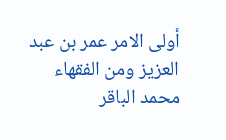أولى الامر عمر بن عبد العزيز ومن الفقهاء محمد الباقر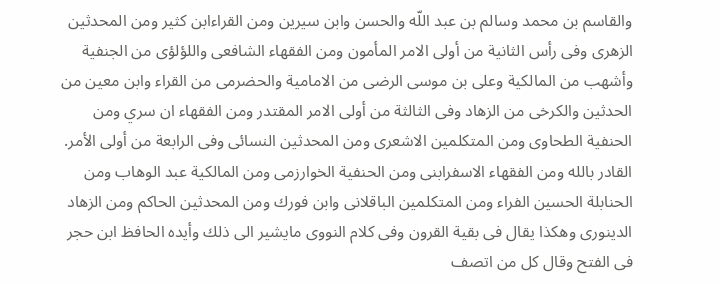والقاسم بن محمد وسالم بن عبد اللّه والحسن وابن سيرين ومن القراءابن كثير ومن المحدثين الزهرى وفى رأس الثانية من أولى الامر المأمون ومن الفقهاء الشافعى واللؤلؤى من الجنفية وأشهب من المالكية وعلى بن موسى الرضى من الامامية والحضرمى من القراء وابن معين من الحدثين والكرخى من الزهاد وفى الثالثة من أولى الامر المقتدر ومن الفقهاء ان سري ومن الحنفية الطحاوى ومن المتكلمين الاشعرى ومن المحدثين النسائى وفى الرابعة من أولى الأمر. القادر بالله ومن الفقهاء الاسفرابنى ومن الحنفية الخوارزمى ومن المالكية عبد الوهاب ومن الحنابلة الحسين الفراء ومن المتكلمين الباقلانى وابن فورك ومن المحدثين الحاكم ومن الزهاد الدينورى وهكذا يقال فى بقية القرون وفى كلام النووى مايشير الى ذلك وأيده الحافظ ابن حجر فى الفتح وقال كل من اتصف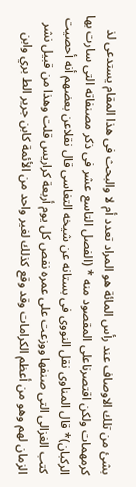بشئ من تلك الاوصاف عند رأس المائة هو المراد تعدد أم لا والبحث فى هذا المقام يستدعى لذ كرمهمات ولكن اقتصرناعلى المقصود منه * (الفصل التاسع عشر فى ذكر مصنفاته التى سارت بها الركبان)* قال المناوى نقل النووى فى بستانه عن شيخه التغاسى قال نقلاعن بعضهم أنه أحصيت كتب الغزالى التى صنفها ووزعت على عمره نفص كل يوم أربعة كراريس قلت وهذا من قبيل نشر الزمان لهم وهو من أعظم الكرامات وقد وقع كذلك لغير واحد من الأئمة كابن جرير الط بري وابن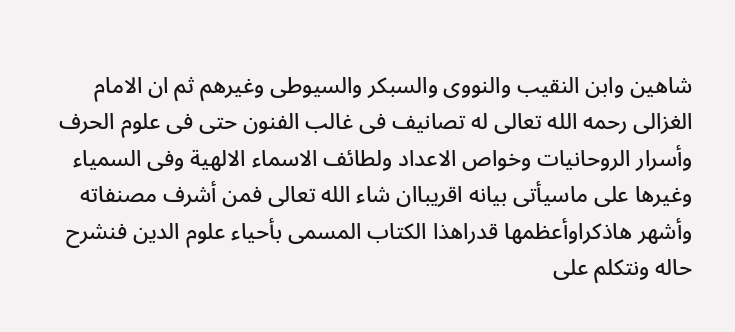شاهين وابن النقيب والنووى والسبكر والسيوطى وغيرهم ثم ان الامام الغزالى رحمه الله تعالى له تصانيف فى غالب الفنون حتى فى علوم الحرف وأسرار الروحانيات وخواص الاعداد ولطائف الاسماء الالهية وفى السمياء وغيرها على ماسيأتى بيانه اقريباان شاء الله تعالى فمن أشرف مصنفاته وأشهر هاذكراوأعظمها قدراهذا الكتاب المسمى بأحياء علوم الدين فنشرح حاله ونتكلم على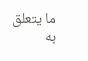ما يتعلق به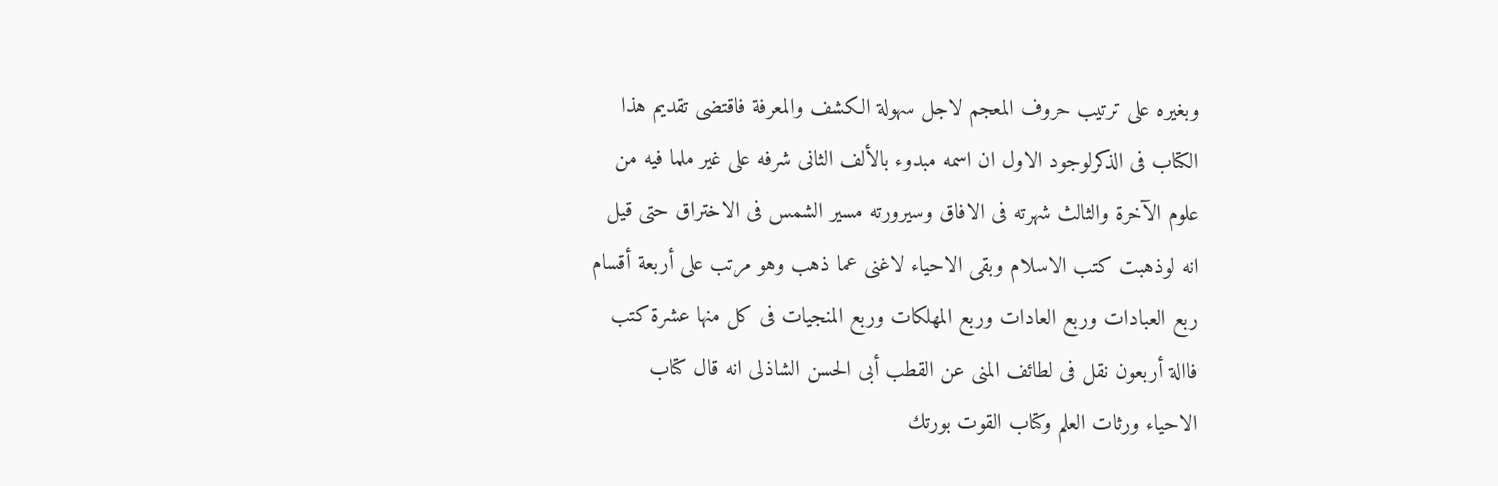وبغيره على ترتيب حروف المعجم لاجل سهولة الكشف والمعرفة فاقتضى تقديم هذا الكتاب فى الذكرلوجود الاول ان اسمه مبدوء بالألف الثانى شرفه على غير ملما فيه من علوم الآخرة والثالث شهرته فى الافاق وسيرورته مسير الشمس فى الاختراق حتى قيل انه لوذهبت كتب الاسلام وبقى الاحياء لاغنى عما ذهب وهو مرتب على أربعة أقسام ربع العبادات وربع العادات وربع المهلكات وربع المنجيات فى كل منها عشرة كتب فاالة أربعون نقل فى لطائف المنى عن القطب أبى الحسن الشاذلى انه قال كتاب الاحياء ورثات العلم وكتاب القوت بورتك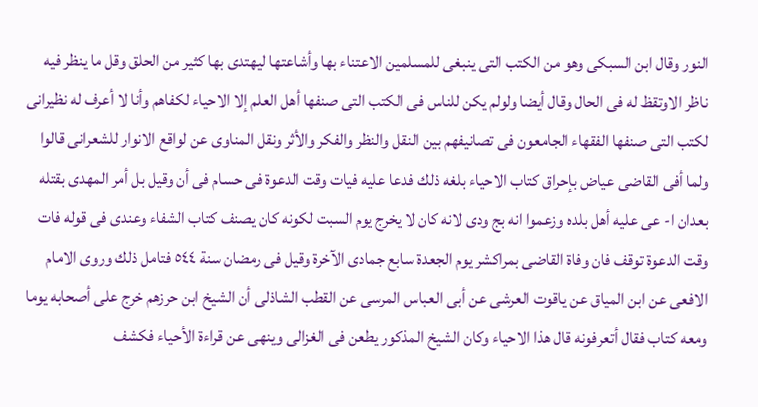النور وقال ابن السبكى وهو من الكتب التى ينبغى للمسلمين الاعتناء بها وأشاعتها ليهتدى بها كثير من الحلق وقل ما ينظر فيه ناظر الاوتقظ له فى الحال وقال أيضا ولولم يكن للناس فى الكتب التى صنفها أهل العلم إلا الاحياء لكفاهم وأنا لا أعرف له نظيرانى لكتب التى صنفها الفقهاء الجامعون فى تصانيفهم بين النقل والنظر والفكر والأثر ونقل المناوى عن لواقع الانوار للشعرانى قالوا ولما أفى القاضى عياض بإحراق كتاب الاحياء بلغه ذلك فدعا عليه فيات وقت الدعوة فى حسام فى أن وقيل بل أمر المهدى بقتله بعدان ا- عى عليه أهل بلده وزعموا انه بج ودى لانه كان لا يخرج يوم السبت لكونه كان يصنف كتاب الشفاء وعندى فى قوله فات وقت الدعوة توقف فان وفاة القاضى بمراكشر يوم الجعدة سابع جمادى الآخرة وقيل فى رمضان سنة ٥٤٤ فتامل ذلك وروى الامام الافعى عن ابن المياق عن ياقوت العرشى عن أبى العباس المرسى عن القطب الشاذلى أن الشيخ ابن حرزهم خرج على أصحابه يوما ومعه كتاب فقال أتعرفونه قال هذا الاحياء وكان الشيخ المذكور يطعن فى الغزالى وينهى عن قراءة الأحياء فكشف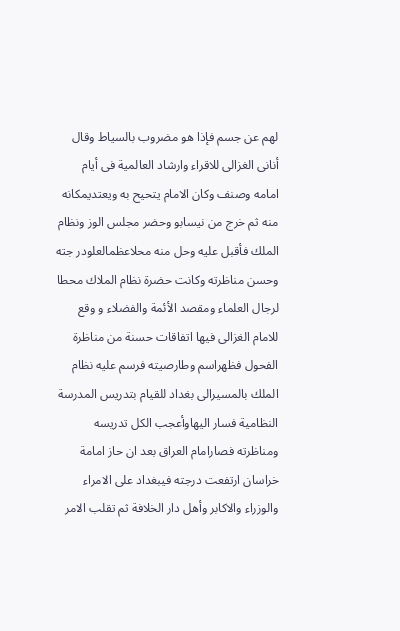لهم عن جسم فإذا هو مضروب بالسياط وقال أنانى الغزالى للاقراء وارشاد العالمية فى أيام امامه وصنف وكان الامام يتحيح به ويعتديمكانه منه ثم خرج من نيسابو وحضر مجلس الوز ونظام الملك فأقبل عليه وحل منه محلاعظمالعلودر جته وحسن مناظرته وكانت حضرة نظام الملاك محطا لرجال العلماء ومقصد الأئمة والفضلاء و وقع للامام الغزالى فيها اتفاقات حسنة من مناظرة الفحول فظهراسم وطارصيته فرسم عليه نظام الملك بالمسيرالى بغداد للقيام بتدريس المدرسة النظامية فسار اليهاوأعجب الكل تدريسه ومناظرته فصارامام العراق بعد ان حاز امامة خراسان ارتفعت درجته فیبغداد على الامراء والوزراء والاكابر وأهل دار الخلافة ثم تقلب الامر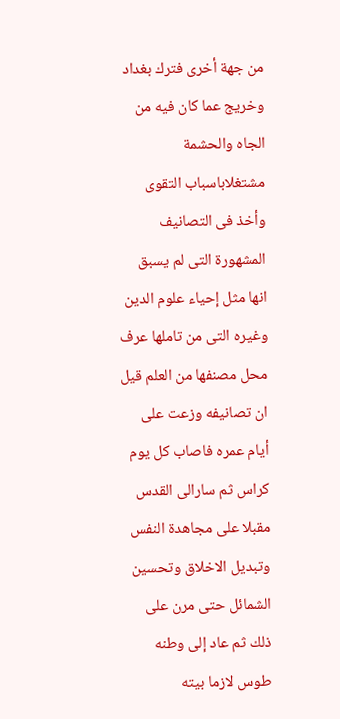من جهة أخرى فترك بغداد وخريج عما كان فيه من الجاه والحشمة مشتغلاباسباب التقوى وأخذ فى التصانيف المشهورة التى لم يسبق انها مثل إحياء علوم الدين وغيره التى من تاملها عرف محل مصنفها من العلم قيل ان تصانيفه وزعت على أيام عمره فاصاب كل يوم كراس ثم سارالى القدس مقبلا على مجاهدة النفس وتبديل الاخلاق وتحسين الشمائل حتى مرن على ذلك ثم عاد إلى وطنه طوس لازما بيته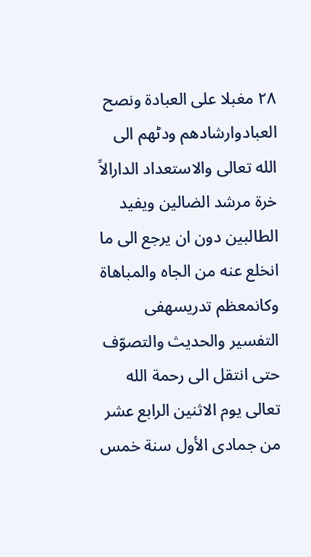٢٨ مغبلا على العبادة ونصح العبادوارشادهم ودٹهم الى الله تعالى والاستعداد الدارالاً خرة مرشد الضالين ويفيد الطالبين دون ان يرجع الى ما انخلع عنه من الجاه والمباهاة وكانمعظم تدريسهفى التفسير والحديث والتصوّف حتى انتقل الى رحمة الله تعالى يوم الاثنين الرابع عشر من جمادى الأول سنة خمس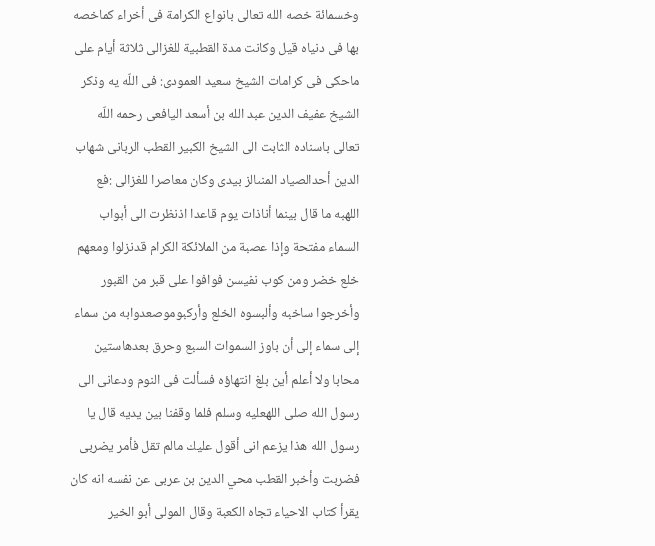وخسمائة خصه الله تعالى بانواع الكرامة فى أخراء كماخصه بها فى دنياه قيل وكانت مدة القطبية للغزالى ثلاثة أيام على ماحكى فى كرامات الشيخ سعيد العمودى: فى اللّه يه وذكر الشيخ عفيف الدين عبد الله بن أسعد اليافعى رحمه اللّه تعالى باسناده الثابت الى الشيخ الكبير القطب الربانى شهاب الدين أحدالصياد المنىالز بيدى وكان معاصرا للغزالى :فع اللهبه ما قال بينما أناذات يوم قاعدا اذنظرت الى أبواب السماء مفتحة وإذا عصبة من الملائكة الكرام قدنزلوا ومعهم خلع خضر ومن كوب نفيسن فوافوا على قبر من القبور وأخرجوا ساخبه وألبسوه الخلع وأركبوموصعدوابه من سماء إلى سماء إلى أن باوز السموات السبع وحرق بعدهاستين محابا ولا أعلم أين بلغ انتهاؤه فسألت فى النوم ودعانى الى رسول الله صلى اللهعليه وسلم فلما وقفنا بين يديه قال يا رسول الله هذا يزعم انى أقول عليك مالم تقل فأمر يضربى فضربت وأخبر القطب محي الدين بن عربى عن نفسه انه كان يقرأ كتاب الاحياء تجاه الكعبة وقال المولى أبو الخير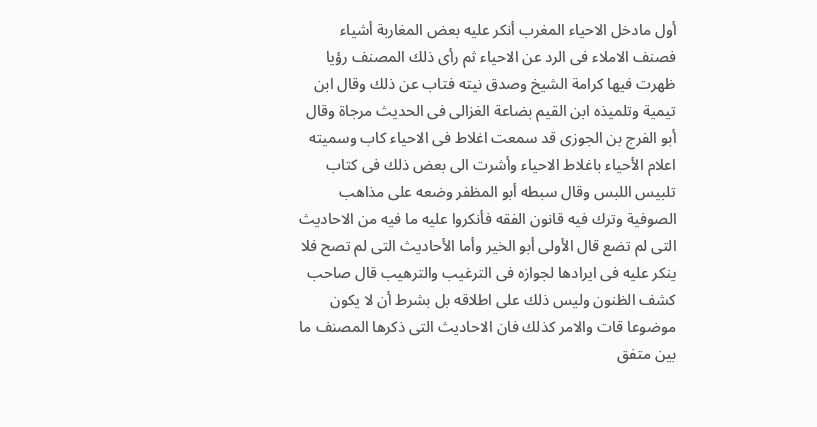أول مادخل الاحياء المغرب أنكر عليه بعض المغاربة أشياء فصنف الاملاء فى الرد عن الاحياء ثم رأى ذلك المصنف رؤيا ظهرت فيها كرامة الشيخ وصدق نيته فتاب عن ذلك وقال ابن تيمية وتلميذه ابن القيم بضاعة الغزالى فى الحديث مرجاة وقال أبو الفرج بن الجوزى قد سمعت اغلاط فى الاحياء كاب وسميته اعلام الأحياء باغلاط الاحياء وأشرت الى بعض ذلك فى كتاب تلبيس اللبس وقال سبطه أبو المظفر وضعه على مذاهب الصوفية وترك فيه قانون الفقه فأنكروا عليه ما فيه من الاحاديث التى لم تضع قال الأولى أبو الخير وأما الأحاديث التى لم تصح فلا ينكر عليه فى ايرادها لجوازه فى الترغيب والترهيب قال صاحب كشف الظنون وليس ذلك على اطلاقه بل بشرط أن لا يكون موضوعا قات والامر كذلك فان الاحاديث التى ذكرها المصنف ما بين متفق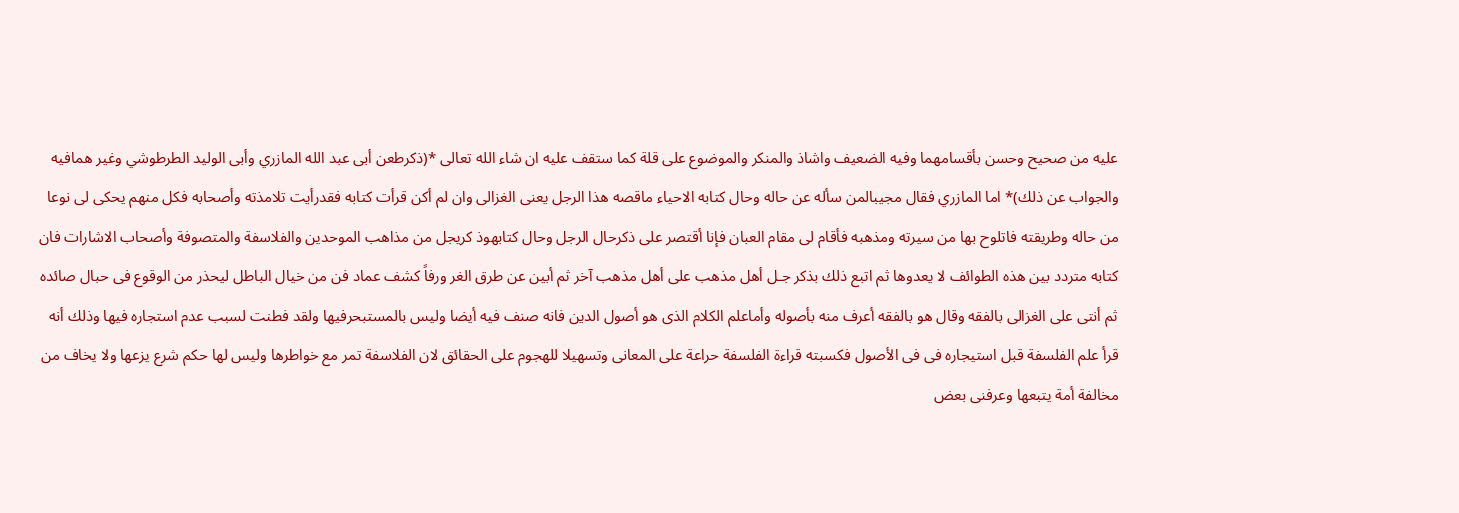عليه من صحيح وحسن بأقسامهما وفيه الضعيف واشاذ والمنكر والموضوع على قلة كما ستقف عليه ان شاء الله تعالى *(ذكرطعن أبى عبد الله المازري وأبى الوليد الطرطوشي وغير همافيه والجواب عن ذلك)* اما المازري فقال مجيبالمن سأله عن حاله وحال كتابه الاحياء ماقصه هذا الرجل يعنى الغزالى وان لم أكن قرأت كتابه فقدرأيت تلامذته وأصحابه فكل منهم يحكى لى نوعا من حاله وطريقته فاتلوح بها من سيرته ومذهبه فأقام لى مقام العبان فإنا أقتصر على ذكرحال الرجل وحال كتابهوذ كريجل من مذاهب الموحدين والفلاسفة والمتصوفة وأصحاب الاشارات فان كتابه متردد بين هذه الطوائف لا يعدوها ثم اتبع ذلك بذكر جـل أهل مذهب على أهل مذهب آخر ثم أبين عن طرق الغر ورفاً كشف عماد فن من خيال الباطل ليحذر من الوقوع فى حبال صائده ثم أنتى على الغزالى بالفقه وقال هو بالفقه أعرف منه بأصوله وأماعلم الكلام الذى هو أصول الدين فانه صنف فيه أيضا وليس بالمستبحرفيها ولقد فطنت لسبب عدم استجاره فيها وذلك أنه قرأ علم الفلسفة قبل استيجاره فى فى الأصول فكسبته قراءة الفلسفة حراعة على المعانى وتسهيلا للهجوم على الحقائق لان الفلاسفة تمر مع خواطرها وليس لها حكم شرع يزعها ولا يخاف من مخالفة أمة يتبعها وعرفنى بعض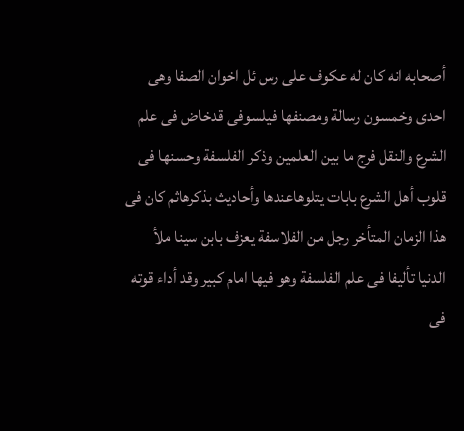أصحابه انه كان له عكوف على رس ئل اخوان الصفا وهى احدى وخمسون رسالة ومصنفها فيلسوفى قدخاض فى علم الشرع والنقل فرج ما بين العلمين وذكر الفلسفة وحسنها فى قلوب أهل الشرع بابات يتلوهاعندها وأحاديث بذكرهاثم كان فى هذا الزمان المتأخر رجل من الفلاسفة يعزف بابن سينا ملأ الدنيا تأليفا فى علم الفلسفة وهو فيها امام كبير وقد أداء قوته فى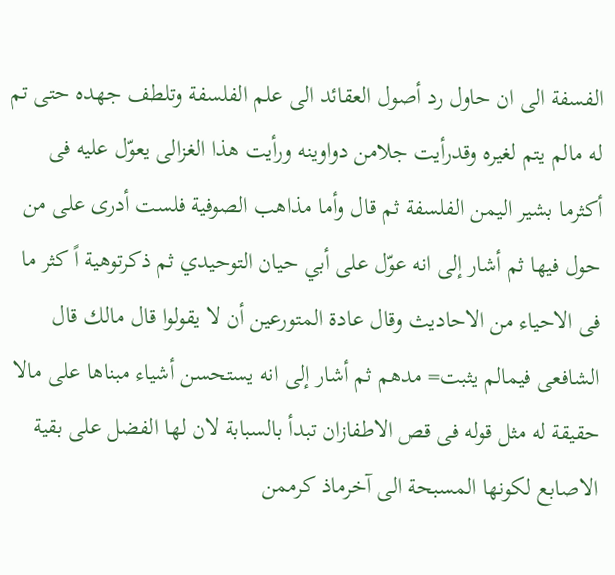الفسفة الى ان حاول رد أصول العقائد الى علم الفلسفة وتلطف جهده حتى تم له مالم يتم لغيره وقدرأيت جلامن دواوينه ورأيت هذا الغزالى يعوّل عليه فى أكثرما بشير اليمن الفلسفة ثم قال وأما مذاهب الصوفية فلست أدرى على من حول فيها ثم أشار إلى انه عوّل على أبي حيان التوحيدي ثم ذكرتوهية اً كثر ما فى الاحياء من الاحاديث وقال عادة المتورعين أن لا يقولوا قال مالك قال الشافعى فيمالم يثبت= مدهم ثم أشار إلى انه يستحسن أشياء مبناها على مالا حقيقة له مثل قوله فى قص الاطفازان تبدأ بالسبابة لان لها الفضل على بقية الاصابع لكونها المسبحة الى آخرماذ كرممن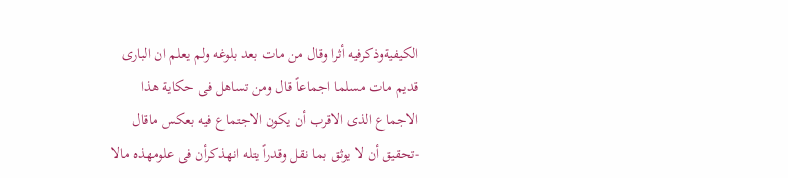الكيفيةوذكرفيه أثرا وقال من مات بعد بلوغه ولم يعلم ان البارى قديم مات مسلما اجماعاً قال ومن تساهل فى حكاية هذا الاجماع الذى الاقرب أن يكون الاجتماع فيه بعكس ماقال -تحقيق أن لا يوثق بما نقل وقدراً يتله انهذكرأن فى علومهذه مالا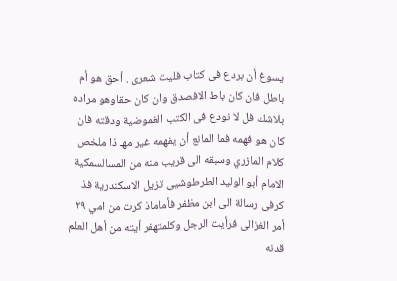يسوغ أن بردع فى كتاب فليت شعرى . أحق هو أم باطل فان كان باط الافصدق وان كان حقاوهو مراده بلاشك فل لا نودع فى الكتب الغموضية ودقته فان كان هو فهمه فما المانع أن يفهمه غير مهـ ذا ملخص كلام المازري وسبقه الى قريب منه من المسالسمكية الامام أبو الوليد الطرطوشيى تزيل الاسكندرية فذ كرفى رسالة الى ابن مظفر فأماماذ كرت من امي ٢٩ أمر الغزالى فرأيت الرجل وكلمتهفر أيته من أهل العلم قدنه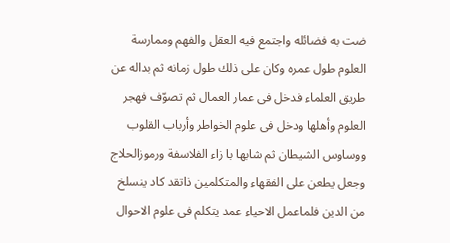ضت به فضائله واجتمع فيه العقل والفهم وممارسة العلوم طول عمره وكان على ذلك طول زمانه ثم بداله عن طريق العلماء فدخل فى عمار العمال ثم تصوّف فهجر العلوم وأهلها ودخل فى علوم الخواطر وأرباب القلوب ووساوس الشيطان ثم شابها با زاء الفلاسفة ورموزالحلاج وجعل يطعن على الفقهاء والمتكلمين ذاتقد كاد ينسلخ من الدين فلماعمل الاحياء عمد يتكلم فى علوم الاحوال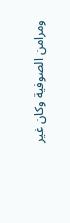ومرامن الصوفية وكان غير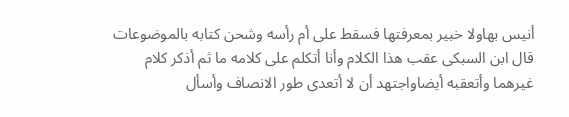أنيس بهاولا خبير بمعرفتها فسقط على أم رأسه وشحن كتابه بالموضوعات قال ابن السبكى عقب هذا الكلام وأنا أتكلم على كلامه ما ثم أذكر كلام غيرهما وأتعقبه أيضاواجتهد أن لا أتعدى طور الانصاف وأسأل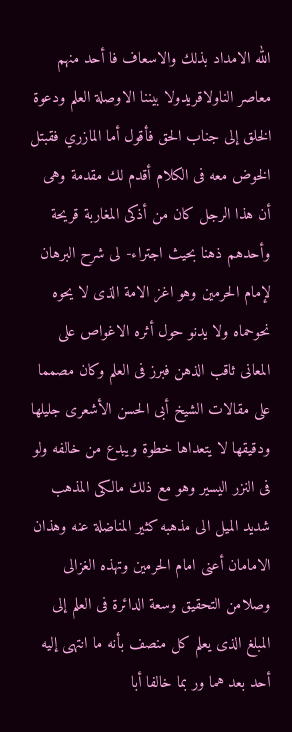الله الامداد بذلك والاسعاف فا أحد منهم معاصر الناولاقريدولا بيننا الاوصلة العلم ودعوة الخلق إلى جناب الحق فأقول أما المازري فقبتل الخوض معه فى الكلام أقدم لك مقدمة وهى أن هذا الرجل كان من أذكى المغاربة قريحة وأحدهم ذهنا بحيث اجتراء- لى شرح البرهان لإمام الحرمين وهو اغز الامة الذى لا يحوه نحوحماه ولا يدنو حول أثره الاغواص على المعانى ثاقب الذهن فبرز فى العلم وكان مصمما على مقالات الشيخ أبى الحسن الأشعرى جليلها ودقيقها لا يتعداها خطوة ويبدع من خالفه ولو فى النزر اليسير وهو مع ذلك مالكى المذهب شديد الميل الى مذهبه كثير المناضلة عنه وهذان الامامان أعنى امام الحرمين وتهذه الغزالى وصلامن التحقيق وسعة الدائرة فى العلم إلى المبلغ الذى يعلم كل منصف بأنه ما انتهى إليه أحد بعد هما ور بما خالفا أبا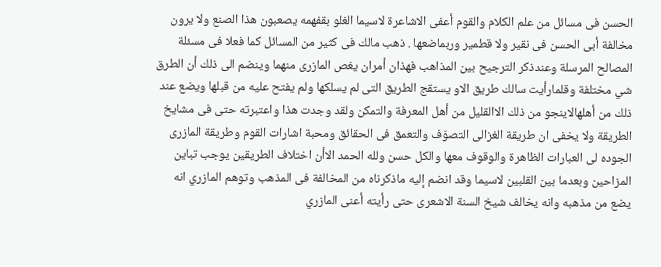الحسن فى مسائل من علم الكلام والقوم أعفى الاشاعرة لاسيما الغلو بقفهمه يصعبون هذا الصنع ولا يرون مخالفة أبى الحسن فى نقير ولا قطمير وربماضعها . ذهب مالك فى كثير من المسائل كما فعلا فى مسئلة المصالح المرسلة وعندذكر الترجيح بين المذاهب فهذان أمران يغص المازرى منهما وينضم الى ذلك أن الطرق شي مختلفة وقلمارأيت سالك طريق الاو يستقج الطريق التى لم يسلكها ولم يفتح عليه من قبلها ويضع عند ذلك من أهلهالاينجو من ذلك الاالقليل من أهل المعرفة والتمكن ولقد وجدت هذا واعتبرته حتى فى مشايخ الطريقة ولا يخفى ان طريقة الغزالى التصوّف والتعمق فى الحقائق ومحبة اشارات القوم وطريقة المازرى الجوده لى العبارات الظاهرة والوقوف معها والكل حسن ولله الحمد الاأن اختلاف الطريقين يوجب تباين المزاحين وبعدما بين القلبين لاسيما وقد انضم إليه ماذكرناه من المخالفة فى المذهب وتوهم المازري انه يضع من مذهبه وانه يخالف شيخ السنة الاشعرى حتى رأيته أعنى المازري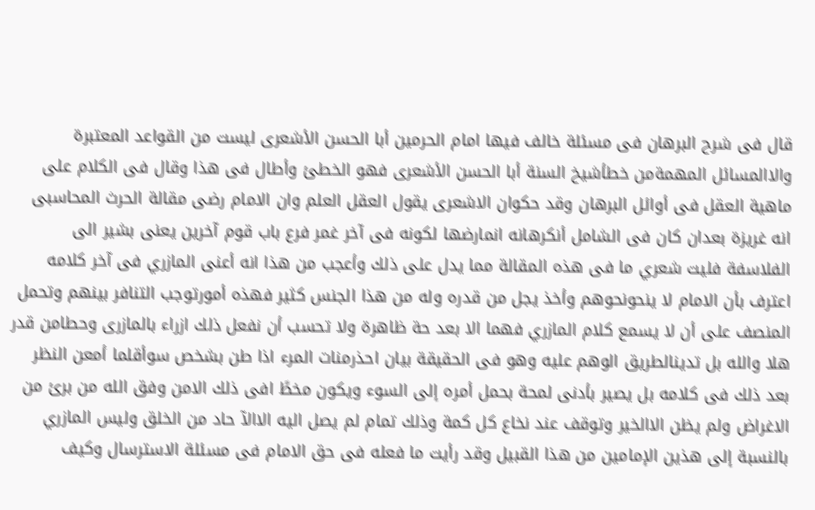قال فى شرح البرهان فى مسئلة خالف فيها امام الحرمين أبا الحسن الأشعرى ليست من القواعد المعتبرة والاالمسائل المهمةمن خطأشيخ السنة أبا الحسن الأشعرى فهو الخطئ وأطال فى هذا وقال فى الكلام على ماهية العقل فى أوائل البرهان وقد حكوان الاشعرى يقول العقل العلم وان الامام رضى مقالة الحرث المحاسبى انه غريزة بعدان كان فى الشامل أنكرهانه انمارضها لكونه فى آخر غمر فرع باب قوم آخرين يعنى بشير الى الفلاسفة فليت شعري ما فى هذه المقالة مما يدل على ذلك وأعجب من هذا انه أعنى المازري فى آخر كلامه اعترف بأن الامام لا ينحونحوهم وأخذ يجل من قدره وله من هذا الجنس كثير فهذه أمورتوجب التنافر بينهم وتحمل المنصف على أن لا يسمع كلام المازري فهما الا بعد حة ظاهرة ولا تحسب أن نفعل ذلك ازراء بالمازرى وحطامن قدر هلا والله بل تدينالطريق الوهم عليه وهو فى الحقيقة بيان احذرمنات المرء اذا طن بشخص سوأقلما أمعن النظر بعد ذلك فى كلامه بل يصير بأدنى لمحة بحمل أمره إلى السوء ويكون مخطً افى ذلك الامن وفق الله من برئ من الاغراض ولم يظن الاالخير وتوقف عند نخاع كل كمة وذلك تمام لم يصل اليه الاالآ حاد من الخلق وليس المازري بالنسبة إلى هذين الإمامين من هذا القبيل وقد رأيت ما فعله فى حق الامام فى مسئلة الاسترسال وكيف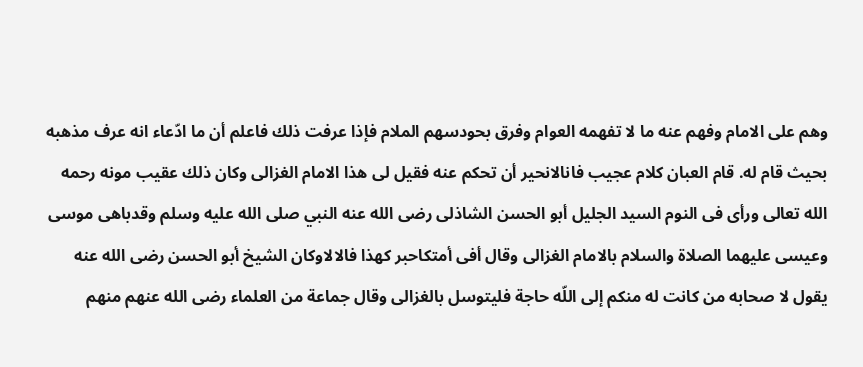وهم على الامام وفهم عنه ما لا تفهمه العوام وفرق بحودسهم الملام فإذا عرفت ذلك فاعلم أن ما ادّعاء انه عرف مذهبه بحيث قام له. قام العبان كلام عجيب فانالانحير أن تحكم عنه فقيل لى هذا الامام الغزالى وكان ذلك عقيب مونه رحمه الله تعالى ورأى فى النوم السيد الجليل أبو الحسن الشاذلى رضى الله عنه النبي صلى الله عليه وسلم وقدباهی موسى وعيسى عليهما الصلاة والسلام بالامام الغزالى وقال أفى أمتكاحبر كهذا فالالاوكان الشيخ أبو الحسن رضى الله عنه يقول لا صحابه من كانت له منكم إلى اللّه حاجة فلیتوسل بالغزالى وقال جماعة من العلماء رضى الله عنهم منهم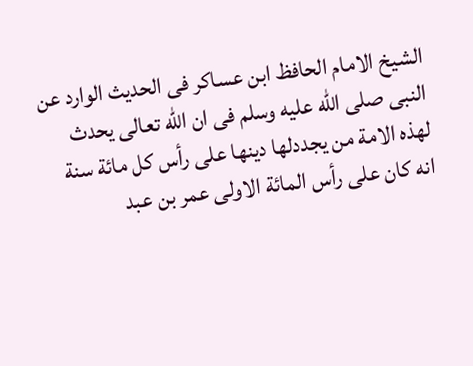الشيخ الامام الحافظ ابن عساكر فى الحديث الوارد عن النبى صلى الله عليه وسلم فى ان الله تعالى يحدث لهذه الامة من يجددلها دينها على رأس كل مائة سنة انه كان على رأس المائة الاولى عمر بن عبد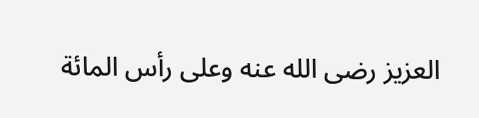العزيز رضى الله عنه وعلى رأس المائة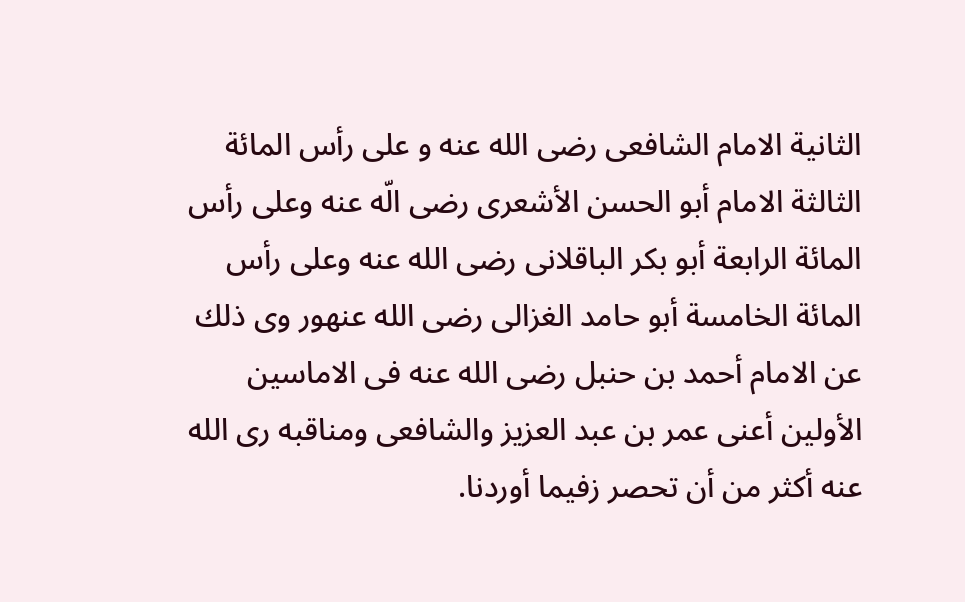الثانية الامام الشافعى رضى الله عنه و على رأس المائة الثالثة الامام أبو الحسن الأشعرى رضى الّه عنه وعلى رأس المائة الرابعة أبو بكر الباقلانى رضى الله عنه وعلى رأس المائة الخامسة أبو حامد الغزالى رضى الله عنهور وى ذلك عن الامام أحمد بن حنبل رضى الله عنه فى الاماسين الأولين أعنى عمر بن عبد العزيز والشافعى ومناقبه رى الله عنه أكثر من أن تحصر زفيما أوردنا.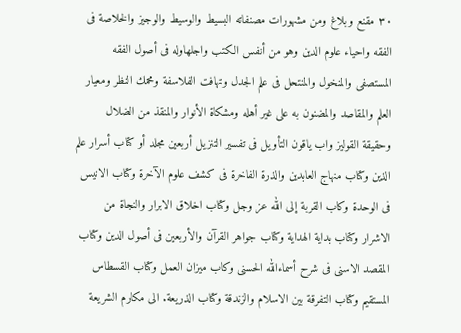٣٠ مقنع وبلاغ ومن مشهورات مصنفاته البسيط والوسيط والوجيز والخلاصة فى الفقه واحياء علوم الدين وهو من أنفس الكتب واجلهاوله فى أصول الفقه المستصفى والمنخول والمنتحل فى علم الجدل وتهافت الفلاسفة ومحمك النظر ومعيار العلم والمقاصد والمضنون به على غير أهله ومشكاة الأنوار والمنقذ من الضلال وحقيقة القوليز واب ياقون التأويل فى تفسير التنزيل أربعين مجلد أو كتاب أسرار علم الذين وكتاب منهاج العابدين والذرة الفاخرة فى كشف علوم الآخرة وكتاب الانيس فى الوحدة وکاب القربة إلى الله عز وجل وكتاب اخلاق الابرار والنجاة من الاشرار وكتاب بداية الهداية وكتاب جواهر القرآن والأربعين فى أصول الدين وكتاب المقصد الاسنى فى شرح أسماءالله الحسنى وکاب ميزان العمل وكتاب القسطاس المستقيم وكتاب التفرقة بين الاسلام والزندقة وكتاب الذريعة. الى مكارم الشريعة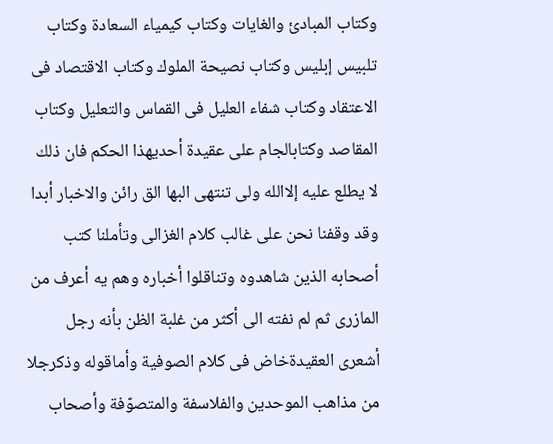وكتاب المبادئ والغايات وكتاب كيمياء السعادة وكتاب تلبيس إبليس وكتاب نصيحة الملوك وكتاب الاقتصاد فى الاعتقاد وكتاب شفاء العليل فى القماس والتعليل وكتاب المقاصد وكتابالجام على عقيدة أحديهذا الحكم فان ذلك لا يطلع عليه إلاالله ولى تنتهى البها الق رائن والاخبار أبدا وقد وقفنا نحن على غالب كلام الغزالى وتأملنا كتب أصحابه الذين شاهدوه وتناقلوا أخباره وهم يه أعرف من المازرى ثم لم نفته الى أكثر من غلبة الظن بأنه رجل أشعرى العقيدةخاض فى كلام الصوفية وأماقوله وذكرجلا من مذاهب الموحدين والفلاسفة والمتصوّفة وأصحاب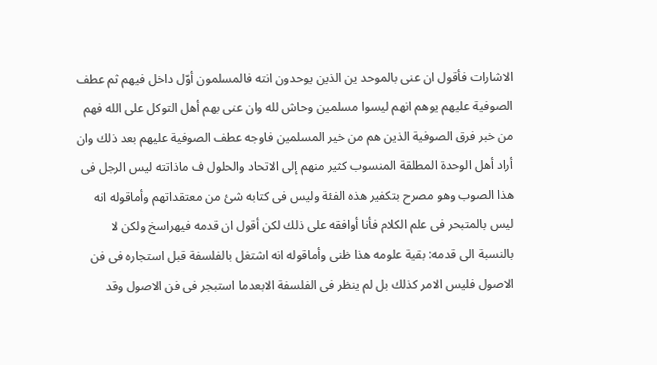الاشارات فأقول ان عنى بالموحد ين الذين يوحدون انته فالمسلمون أوّل داخل فيهم ثم عطف الصوفية عليهم يوهم انهم ليسوا مسلمين وحاش لله وان عنى بهم أهل التوكل على الله فهم من خبر فرق الصوفية الذين هم من خير المسلمين فاوجه عطف الصوفية عليهم بعد ذلك وان أراد أهل الوحدة المطلقة المنسوب كثير منهم إلى الاتحاد والحلول ف ماذاتته ليس الرجل فى هذا الصوب وهو مصرح بتكفير هذه الفئة وليس فى كتابه شئ من معتقداتهم وأماقوله انه ليس بالمتبحر فى علم الكلام فأنا أوافقه على ذلك لكن أقول ان قدمه فيهراسخ ولكن لا بالنسبة الى قدمه: بقية علومه هذا ظنى وأماقوله انه اشتغل بالفلسفة قبل استجاره فى فن الاصول فليس الامر كذلك بل لم ينظر فى الفلسفة الابعدما استبجر فى فن الاصول وقد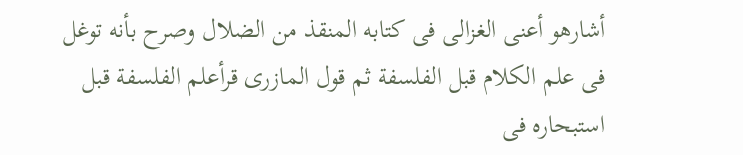أشارهو أعنى الغزالى فى كتابه المنقذ من الضلال وصرح بأنه توغل فى علم الكلام قبل الفلسفة ثم قول المازرى قرأعلم الفلسفة قبل استبحاره فى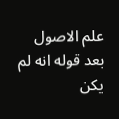علم الاصول بعد قوله انه لم يكن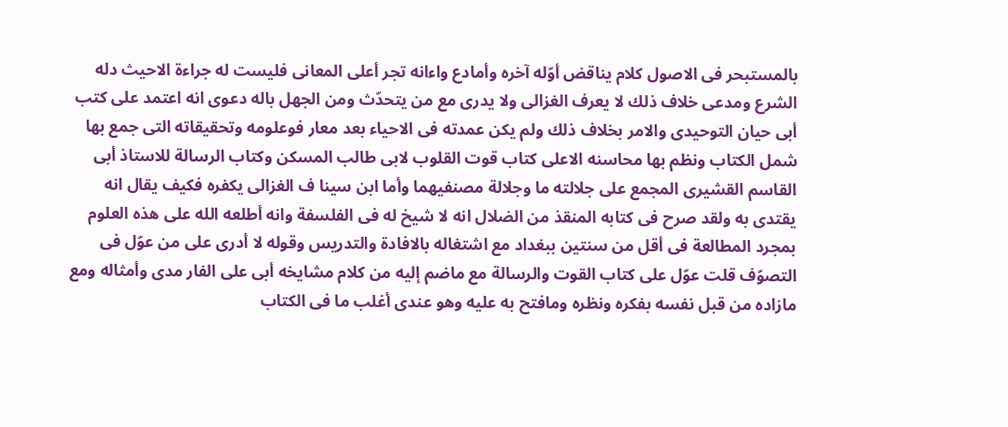بالمستبحر فى الاصول كلام يناقض أوّله آخره وأمادع واءانه تجر أعلى المعانى فليست له جراءة الاحيث دله الشرع ومدعى خلاف ذلك لا يعرف الغزالى ولا يدرى مع من يتحدّث ومن الجهل باله دعوى انه اعتمد على كتب أبى حيان التوحيدى والامر بخلاف ذلك ولم يكن عمدته فى الاحياء بعد معار فوعلومه وتحقيقاته التى جمع بها شمل الكتاب ونظم بها محاسنه الاعلى كتاب قوت القلوب لابى طالب المسكن وكتاب الرسالة للاستاذ أبى القاسم القشيرى المجمع على جلالته ما وجلالة مصنفيهما وأما ابن سينا ف الغزالى يكفره فكيف يقال انه يقتدى به ولقد صرح فى كتابه المنقذ من الضلال انه لا شيخ له فى الفلسفة وانه أطلعه الله على هذه العلوم بمجرد المطالعة فى أقل من سنتين ببغداد مع اشتغاله بالافادة والتدريس وقوله لا أدرى على من عوّل فى التصوّف قلت عوّل على كتاب القوت والرسالة مع ماضم إليه من كلام مشايخه أبى على الفار مدى وأمثاله ومع مازاده من قبل نفسه بفكره ونظره ومافتح به عليه وهو عندى أغلب ما فى الكتاب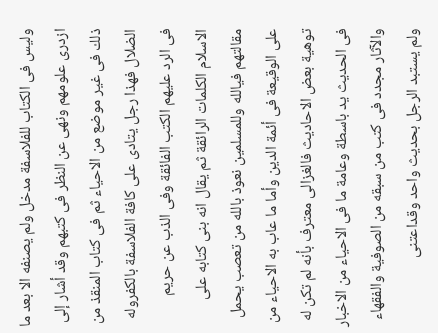وليس فى الكتاب للفلاسفة مدخل ولم يصنفه الا بعد ما ازدرى علومهم ونهى عن النظر فى كتبهم وقد أشار إلى ذلك فى غير موضع من الاحياء ثم فى كتاب المنقذ من الضلال فهذا رجل يتادى على كافة الفلاسفة بالكفروله فى الرد عليهم الكتب الفائقة وفى الذب عن حريم الاسلام الكلمات الرائقة ثم يقال انه بنى كتابه على مقالتهم فيالله وللمسلمين نعوذ بالله من تعصب يحمل على الوقيعة فى أئمة الدين وأما ما عاب به الاحياء من توهية بعض الاحاديث فالغزالى معترف بأنه لم تكن له فى الحديث يد باسطة وعامة ما فى الاحياء من الاخبار والآثار مجدد فى كتب من سبقه من الصوفية والفقهاء ولم يستبد الرجل بحديث واحد وقداعتنى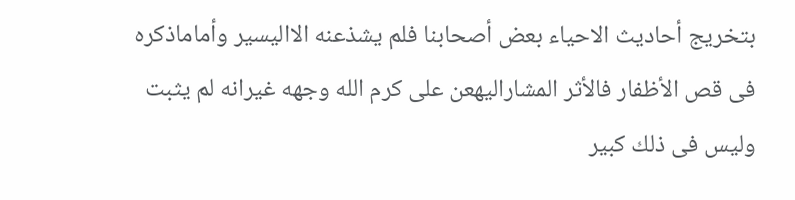بتخريج أحاديث الاحياء بعض أصحابنا فلم يشذعنه الااليسير وأماماذكره فى قص الأظفار فالأثر المشاراليهعن على كرم الله وجهه غيرانه لم يثبت وليس فى ذلك كبير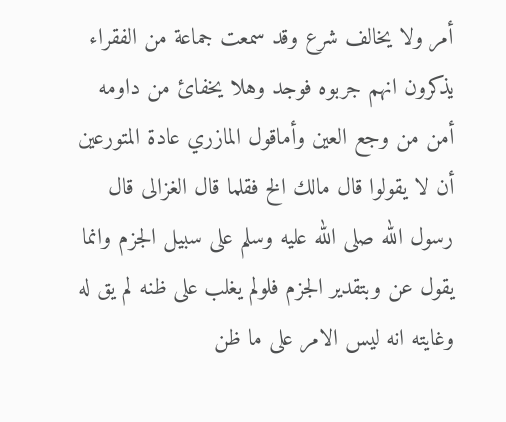أمر ولا يخالف شرع وقد سمعت جماعة من الفقراء يذكرون انهم جربوه فوجد وهلا يخفائ من داومه أمن من وجع العين وأماقول المازري عادة المتورعين أن لا يقولوا قال مالك الخ فقلما قال الغزالى قال رسول الله صلى الله عليه وسلم على سبيل الجزم وانما يقول عن وبتقدير الجزم فلولم يغلب على ظنه لم يق له وغايته انه ليس الامر على ما ظن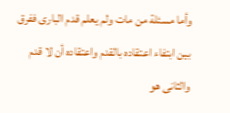وأما مسئلة من مات ولم يعلم قدم البارى ففرق بين ابتفاء اعتقاده بالقدم واعتقاده أن لا قدم والثانى هو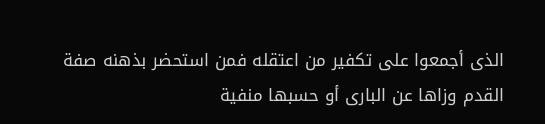الذى أجمعوا على تكفير من اعتقله فمن استحضر بذهنه صفة القدم وزاها عن البارى أو حسبها منفية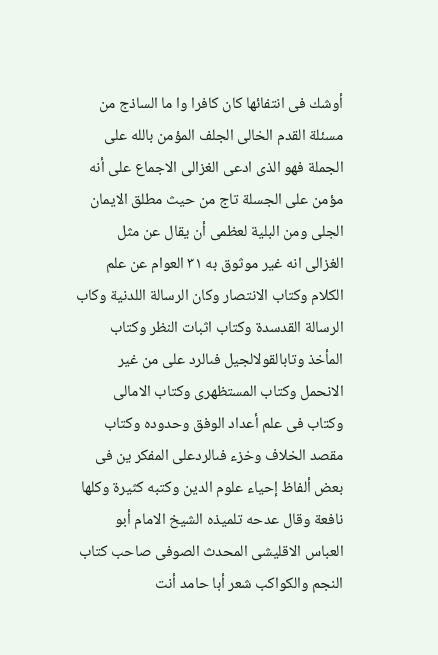أوشك فى انتفائها كان كافرا وا ما الساذج من مسئلة القدم الخالى الجلف المؤمن بالله على الجملة فهو الذى ادعى الغزالى الاجماع على أنه مؤمن على الجسلة تاج من حيث مطلق الايمان الجلى ومن البلية لعظمى أن يقال عن مثل الغزالى انه غير موثوق به ٣١ العوام عن علم الكلام وكتاب الانتصار وكان الرسالة اللدنية وكاب الرسالة القدسدة وكتاب اثبات النظر وكتاب المأخذ وتابالقولالجيل فىالرد على من غير الانحمل وكتاب المستظهرى وكتاب الامالى وكتاب فى علم أعداد الوفق وحدوده وكتاب مقصد الخلاف وخزء فىالردعلى المفكر ين فى بعض ألفاظ إحياء علوم الدين وكتبه كثيرة وكلها نافعة وقال عدحه تلميذه الشيخ الامام أبو العباس الاقليشى المحدث الصوفى صاحب كتاب النجم والكواكب شعر أبا حامد أنت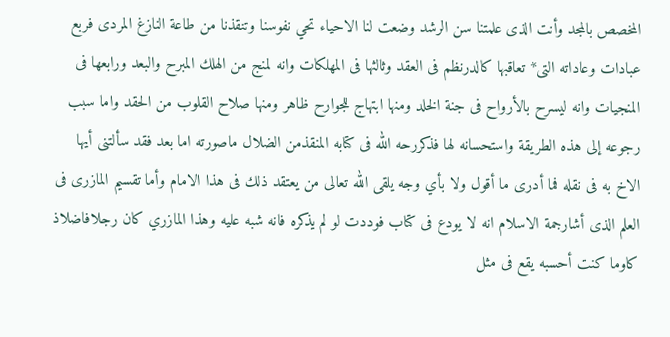المخصص بالمجد وأنت الذى علمتنا سن الرشد وضعت لنا الاحياء تحي نفوسنا وتنقذنا من طاعة النازغ المردى فربع عبادات وعاداته التى* تعاقبها كالدرنظم فى العقد وثالثها فى المهلكات وانه لمنج من الهلك المبرح والبعد ورابعها فى المنجيات وانه ليسرح بالأرواح فى جنة الخلد ومنها ابتهاج للجوارح ظاهر ومنها صلاح القلوب من الحقد واما سبب رجوعه إلى هذه الطريقة واستحسانه لها فذكررحه الله فى كتابه المنقذمن الضلال ماصورته اما بعد فقد سألتنى أيها الاخ به فى نقله فما أدرى ما أقول ولا بأي وجه يلقى الله تعالى من يعتقد ذلك فى هذا الامام وأما تقسيم المازرى فى العلم الذى أشارجمة الاسلام انه لا يودع فى كتاب فوددت لو لم يذكره فانه شبه عليه وهذا المازري كان رجلافاضلاذ كاوما كنت أحسبه يقع فى مثل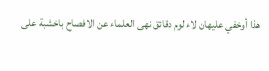هذا أوخفي عليهان لاء لوم دقائق نهى العلماء عن الافصاح باخشبة على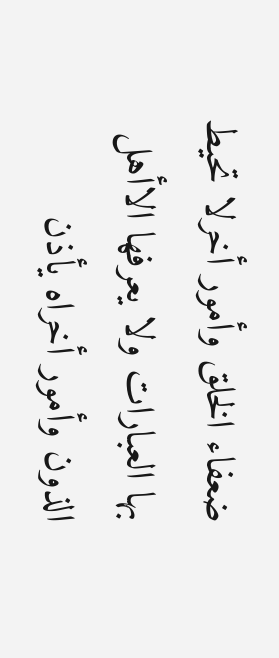ضعفاء الخلق وأمور أخرلا تحيط بها العبارات ولا يعرفها الاأهل الذون وأمور أخراه يأذن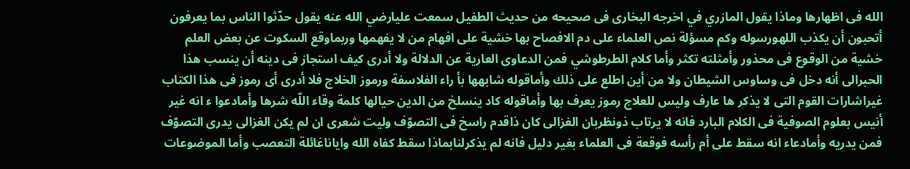الله فى اظهارها وماذا يقول المازري في اخرجه البخارى فى صحيحه من حديث الطفيل سمعت عليارضي الله عنه يقول حدّثوا الناس بما يعرفون أتحبون أن يكذب اللهورسوله وكم مسؤلة نص العلماء على دم الافصاح بها خشية على افهام من لا يفهمها وربماوقع السكوت عن بعض العلم خشية من الوقوع فى محذور وأمثلته تكثر وأما كلام الطرطوشي فمن الدعاوى العارية عن الدلالة ولا أدرى كيف استجاز فى دينه أن ينسب هذا الحبرالى أنه دخل فى وساوس الشيطان ولا من أين اطلع على ذلك وأماقوله شابهها بأ راء الفلاسفة ورموز الخلاج فلا أدرى أى رموز فى هذا الكتاب غيراشارات القوم التى لا يذكر ها عارف وليس للعلاج رموز يعرف بها وأماقوله كاد ينسلخ من الدين حيالها كلمة وقاء اللّه شرها وأمادعوا ء انه غير أنيس بعلوم الصوفية فى الكلام البارد فانه لا يرتاب ذونظربان الغزالى كان ذاقدم راسخ فى التصوّف وليت شعرى ان لم يكن الغزالى يدرى التصوّف فمن يدريه وأمادعاء انه سقط على أم رأسه فوقعة فى العلماء بغير دليل فانه لم يذكرلنابماذا سقط كفاه الله واياناغائلة التعصب وأما الموضوعات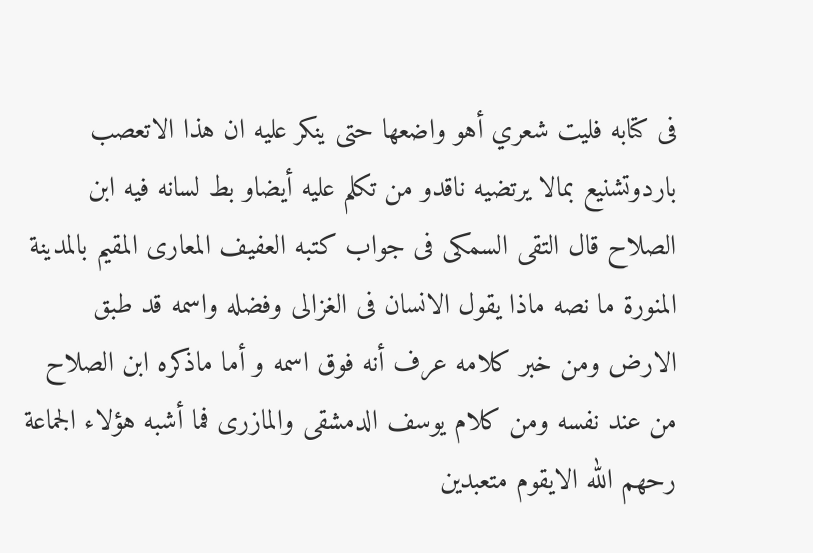فى كتابه فليت شعري أهو واضعها حتى ينكر عليه ان هذا الاتعصب باردوتشنيع بمالا يرتضيه ناقدو من تكلم عليه أيضاو بط لسانه فيه ابن الصلاح قال التقى السمكى فى جواب كتبه العفيف المعارى المقيم بالمدينة المنورة ما نصه ماذا يقول الانسان فى الغزالى وفضله واسمه قد طبق الارض ومن خبر كلامه عرف أنه فوق اسمه و أما ماذكره ابن الصلاح من عند نفسه ومن كلام يوسف الدمشقى والمازرى فما أشبه هؤلاء الجماعة رحهم الله الايقوم متعبدين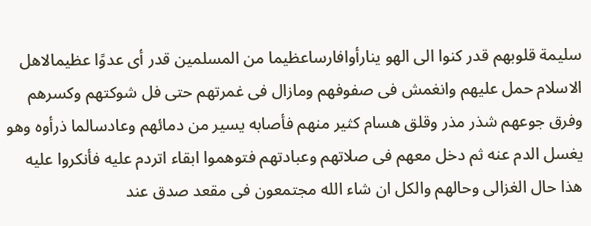سليمة قلوبهم قدر كنوا الى الهو ينارأوافارساعظيما من المسلمين قدر أى عدوًا عظيمالاهل الاسلام حمل عليهم وانغمش فى صفوفهم ومازال فى غمرتهم حتى فل شوكتهم وكسرهم وفرق جوعهم شذر مذر وقلق هسام كثير منهم فأصابه يسير من دمائهم وعادسالما ذرأوه وهو يغسل الدم عنه ثم دخل معهم فى صلاتهم وعبادتهم فتوهموا ابقاء اتردم عليه فأنكروا عليه هذا حال الغزالى وحالهم والكل ان شاء الله مجتمعون فى مقعد صدق عند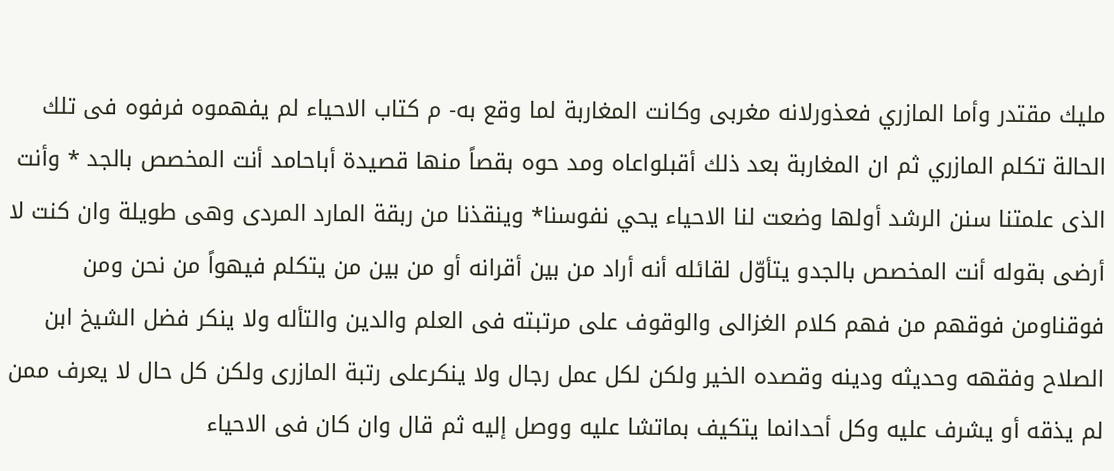مليك مقتدر وأما المازري فعذورلانه مغربى وكانت المغاربة لما وقع به- م كتاب الاحياء لم يفهموه فرفوه فى تلك الحالة تكلم المازري ثم ان المغاربة بعد ذلك أقبلواعاه ومد حوه بقصاً منها قصيدة أباحامد أنت المخصص بالجد * وأنت الذى علمتنا سنن الرشد أولها وضعت لنا الاحياء يحي نفوسنا* وينقذنا من ربقة المارد المردى وهى طويلة وان كنت لا أرضى بقوله أنت المخصص بالجدو يتأوّل لقائله أنه أراد من بين أقرانه أو من بين من يتكلم فيهواً من نحن ومن فوقناومن فوقهم من فهم كلام الغزالى والوقوف على مرتبته فى العلم والدين والتأله ولا ينكر فضل الشيخ ابن الصلاح وفقهه وحديثه ودينه وقصده الخير ولكن لكل عمل رجال ولا ينكرعلى رتبة المازرى ولكن كل حال لا يعرف ممن لم يذقه أو يشرف عليه وكل أحدانما يتكيف بماتشا عليه ووصل إليه ثم قال وان كان فى الاحياء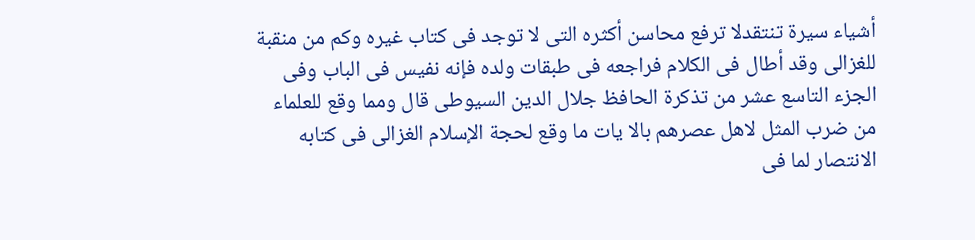أشياء سيرة تنتقدلا ترفع محاسن أكثره التى لا توجد فى كتاب غيره وكم من منقبة للغزالى وقد أطال فى الكلام فراجعه فى طبقات ولده فإنه نفيس فى الباب وفى الجزء التاسع عشر من تذكرة الحافظ جلال الدين السيوطى قال ومما وقع للعلماء من ضرب المثل لاهل عصرهم بالا يات ما وقع لحجة الإسلام الغزالى فى كتابه الانتصار لما فى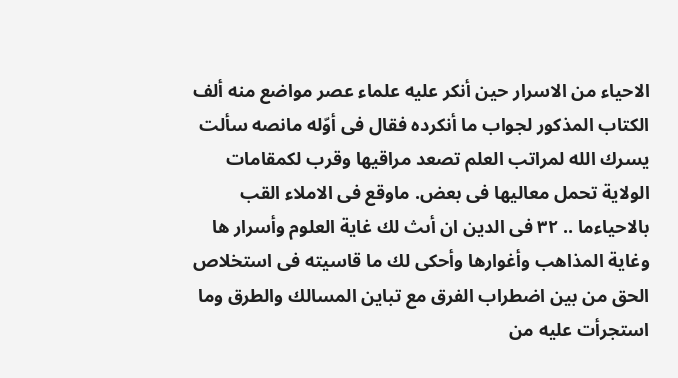الاحياء من الاسرار حين أنكر عليه علماء عصر مواضع منه ألف الكتاب المذكور لجواب ما أنكرده فقال فى أوّله مانصه سألت يسرك الله لمراتب العلم تصعد مراقيها وقرب لكمقامات الولاية تحمل معاليها فى بعض. ماوقع فى الاملاء القب بالاحياءما .. ٣٢ فى الدين ان أىث لك غاية العلوم وأسرار ها وغاية المذاهب وأغوارها وأحكى لك ما قاسيته فى استخلاص الحق من بين اضطراب الفرق مع تباين المسالك والطرق وما استجرأت عليه من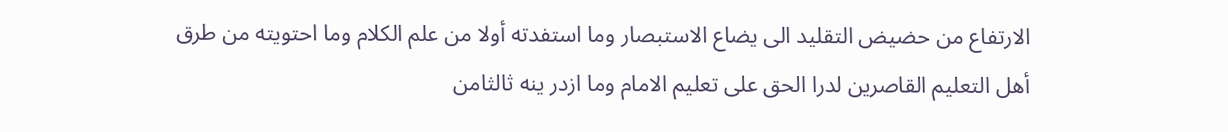الارتفاع من حضيض التقليد الى يضاع الاستبصار وما استفدته أولا من علم الكلام وما احتويته من طرق أهل التعليم القاصرين لدرا الحق على تعليم الامام وما ازدر ينه ثالثامن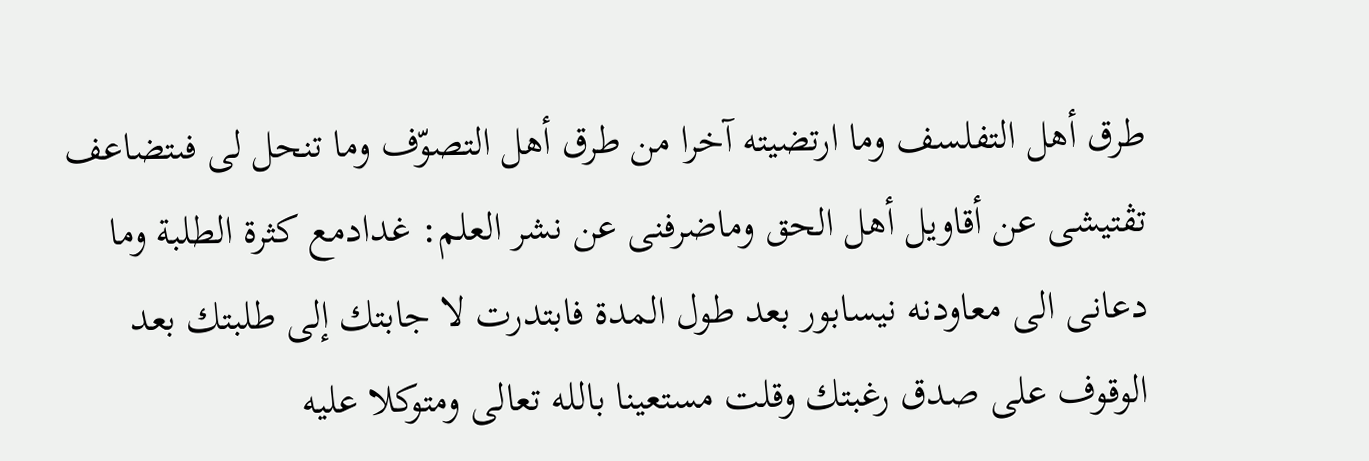طرق أهل التفلسف وما ارتضيته آخرا من طرق أهل التصوّف وما تنحل لى فىتضاعف تڤتيشى عن أقاويل أهل الحق وماضرفنى عن نشر العلم: غدادمع كثرة الطلبة وما دعانى الى معاودنه نيسابور بعد طول المدة فابتدرت لا جابتك إلى طلبتك بعد الوقوف على صدق رغبتك وقلت مستعينا بالله تعالى ومتوكلا عليه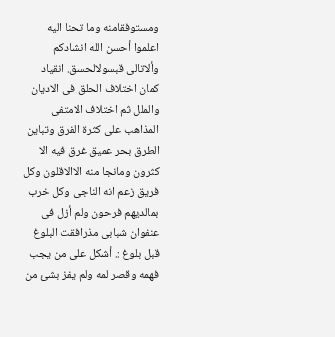ومستوفقامنه وما تحنا اليه اعلموا أحسن الله انشادكم وألاتالى قبسولالحسق. انقياد كمان اختلاف الحلق فى الاديان والملل ثم اختلاف الامتفى المذاهب على كثرة الفرق وتباين الطرق بحر عميق غرق فيه الا كثرون ومانجا منه الاالاقلون وكل فريق زعم انه الناجى وكل خرب بمالديهم فرحون ولم أزل فى عنفوان شبابى مذرافقت البلوغ قبل بلوغ :. أشكل على من يجب فهمه وقصر لمه ولم يفز بشئ من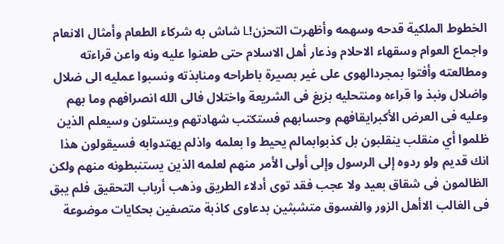الخطوط الملكية قدحه وسهمه وأظهرت التحزن!L شاش به شركاء الطعام وأمثال الانعام واجماع العوام وسقهاء الاحلام وذعار أهل الاسلام حتى طعنوا عليه ونه واعن قراءته ومطالعته وأفتوا بمجردالهوى على غير بصيرة باطراحه ومنابذته ونسبوا عمليه الى ضلال واضلال ونبذ وا قراءه ومنتحليه بزيغ فى الشريعة واختلال فالى الله انصرافهم وما بهم وعليه فى العرض الأكبرايقافهم وحسابهم فستكتب شهادتهم ويستلون وسيعلم الذين ظلموا أي منقلب ينقلبون بل كذبوابمالم يحيط وا بعلمه واذلم يهتدوابه فسيقولون هذا انك قديم ولو ردوه إلى الرسول وإلى أولى الأمر منهم لعلمه الذين يستنبطونه منهم ولكن الظالمون فى شقاق بعيد ولا عجب فقد توى أدلاء الطريق وذهب أرباب التحقيق فلم يبق فى الغالب الاأهل الزور والفسوق متشبثين بدعاوى كاذبة متصفين بحكايات موضوعة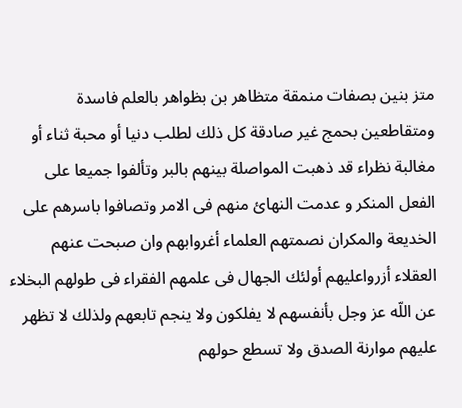متز بنين بصفات منمقة متظاهر بن بظواهر بالعلم فاسدة ومتقاطعين بحمج غير صادقة كل ذلك لطلب دنيا أو محبة ثناء أو مغالبة نظراء قد ذهبت المواصلة بينهم بالبر وتألفوا جميعا على الفعل المنكر و عدمت النهائ منهم فى الامر وتصافوا باسرهم على الخديعة والمكران نصمتهم العلماء أغروابهم وان صبحت عنهم العقلاء أزرواعليهم أولئك الجهال فى علمهم الفقراء فى طولهم البخلاء عن اللّه عز وجل بأنفسهم لا يفلكون ولا ينجم تابعهم ولذلك لا تظهر عليهم موارنة الصدق ولا تسطع حولهم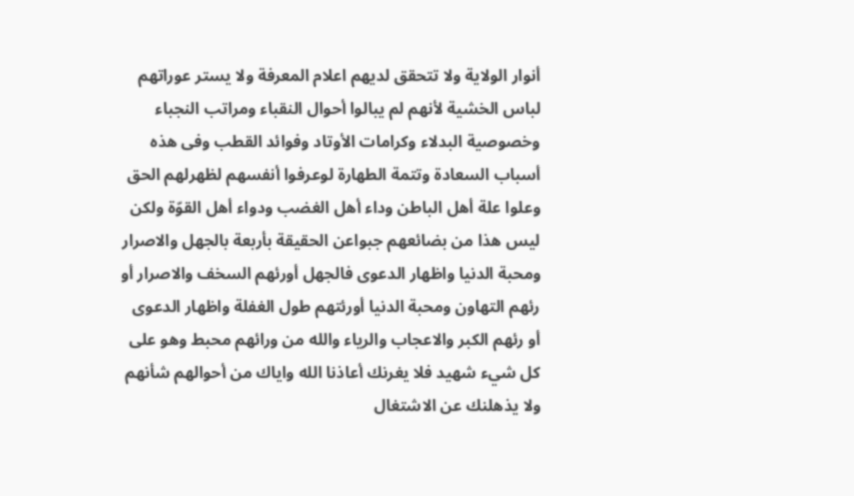أنوار الولاية ولا تتحقق لديهم اعلام المعرفة ولا يستر عوراتهم لباس الخشية لأنهم لم يبالوا أحوال النقباء ومراتب النجباء وخصوصية البدلاء وكرامات الأوتاد وفوائد القطب وفى هذه أسباب السعادة وتتمة الطهارة لوعرفوا أنفسهم لظهرلهم الحق وعلوا علة أهل الباطن وداء أهل الغضب ودواء أهل القوّة ولكن ليس هذا من بضائعهم جبواعن الحقيقة بأربعة بالجهل والاصرار ومحبة الدنيا واظهار الدعوى فالجهل أورئهم السخف والاصرار أو رئهم التهاون ومحبة الدنيا أورئتهم طول الغفلة واظهار الدعوى أو رئهم الكبر والاعجاب والرياء والله من ورائهم محبط وهو على كل شيء شهيد فلا يغرنك أعاذنا الله واياك من أحوالهم شأنهم ولا يذهلنك عن الاشتغال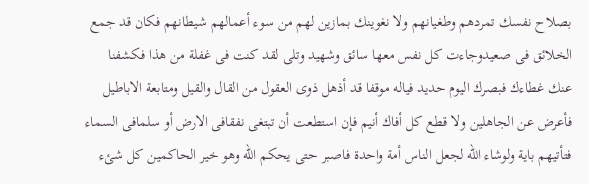بصلاح نفسك تمردهم وطغيانهم ولا نغوينك بمازين لهم من سوء أعمالهم شيطانهم فكان قد جمع الخلائق فى صعيدوجاءت كل نفس معها سائق وشهيد وتلى لقد كنت فى غفلة من هذا فكشفنا عنك غطاءك فبصرك اليوم حديد فياله موقفا قد أذهل ذوى العقول من القال والقيل ومتابعة الاباطيل فأعرض عن الجاهلين ولا قطع كل أفاك أنيم فإن استطعت أن تبتغى نفقافى الارض أو سلمافى السماء فتأتيهم باية ولوشاء الله لجعل الناس أمة واحدة فاصبر حتى يحكم الله وهو خير الحاكمين كل شئء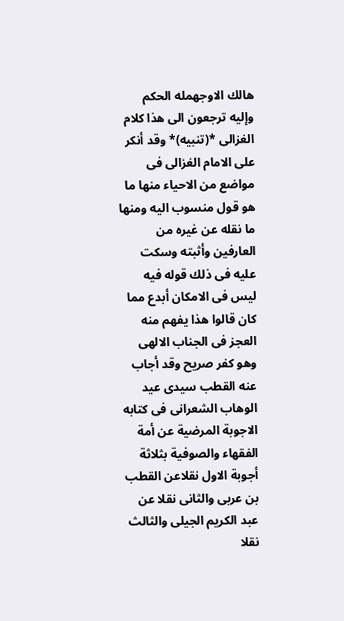هالك الاوجهمله الحكم وإليه ترجعون الى هذا كلام الغزالى *(تنبيه)* وقد أنكر على الامام الغزالى فى مواضع من الاحياء منها ما هو قول منسوب اليه ومنها ما نقله عن غيره من العارفين وأثبته وسكت عليه فى ذلك قوله فيه ليس فى الامكان أبدع مما كان قالوا هذا يفهم منه العجز فى الجناب الالهى وهو كفر صريح وقد أجاب عنه القطب سيدى عيد الوهاب الشعرانى فى كتابه الاجوبة المرضية عن أمة الفقهاء والصوفية بثلاثة أجوبة الاول نقلاعن القطب بن عربى والثانى نقلا عن عبد الكريم الجيلى والثالث نقلا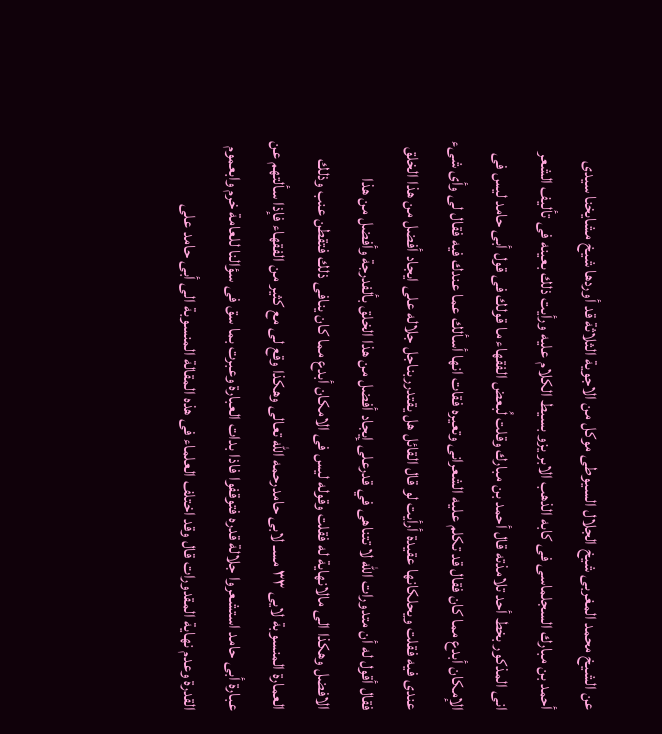عن الشيخ محمد المغربى شيخ الجلال السيوطى موكل من الاجوية الثلاثة قد أوردها شيخ مشايخنا سيدى أحمد بن مبارك السجلماسى فى كابه الذهب الابر يزو بسيط الكلام عليه ورأيت ذلك بعينه فى تأليف الشعر انى المذكور بخط أحد تلامذته قال أحمد بن مبارك وقلت لُبعض الفقهاء ما قولك فى قول أبى حامد ليس فى الإمكان أبدع مما كان فقال قد تكلم عليه الشعرانى وتعيره فقات انها أسألك عما عندك فيه فقال لى وأى شىء عندى فيه فقلت ويحلكانها عقيدة أرأيت لو قال القائل هل يقتدرربناجل جلاله على ايجاد أفضل من هذا الخلق فقال أقول له أن متدورات الله لا تتناهى في قدرعلى إيجاد أفضل من هذا الخلق بألفدرجة وأفضل من هذا الافضل وهكذا الى مالانهاية له فقلت وقوله ليس فى الامكان أبدع مما كان ينافى ذلك فتقطن عنب وذلك العمارة المنسوبة لایی ٣٣ مسـ لابى حامدرحمه الله تعالى وهكذا وقع لى مع كثير من الفقهاء فإذا سألتهم عن عبارة أبى حامد استشعروا جلالة قدره فتوقفوا فاذا بدات العبارة وعبرت بما سق فى سؤالنا للعامة خرم وابعموم القدرة وعدم نهاية المقدورات قال وقد اختلف العلماء فى هذه المقالة المنسوبة الى أبى حامد على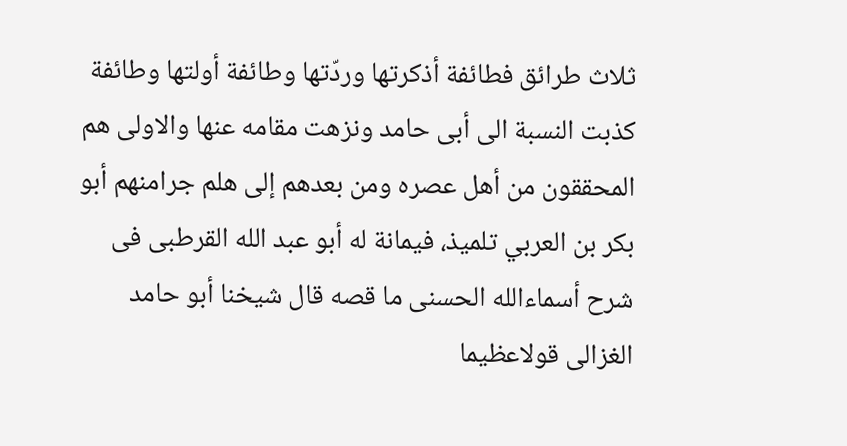ثلاث طرائق فطائفة أذكرتها وردّتها وطائفة أولتها وطائفة كذبت النسبة الى أبى حامد ونزهت مقامه عنها والاولى هم المحققون من أهل عصره ومن بعدهم إلى هلم جرامنهم أبو بكر بن العربي تلميذ، فيمانة له أبو عبد الله القرطبى فى شرح أسماءالله الحسنى ما قصه قال شيخنا أبو حامد الغزالى قولاعظيما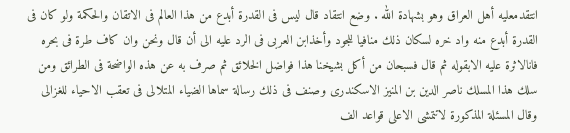انتقدمعليه أهل العراق وهو بشهادة الله . وضع انتقاد قال ليس فى القدرة أبدع من هذا العالم فى الاتقان والحكمة ولو كان فى القدرة أبدع منه واد خره لسكان ذلك منافيا للجود وأخذابن العربى فى الرد عليه الى أن قال ونحن وان كاف طرة فى بحره فانالاثرة عليه الابقوله ثم قال فسبحان من أكل بشيخنا هذا فواضل الخلائق ثم صرف به عن هذه الواضحة فى الطرائق ومن سلك هذا المسلك ناصر الدين بن المنيز الاسكندرى وصنف فى ذلك رسالة سماها الضياء المتلالى فى تعقب الاحياء للغزالى وقال المسئلة المذكورة لاتتمشى الاعلى قواعد الف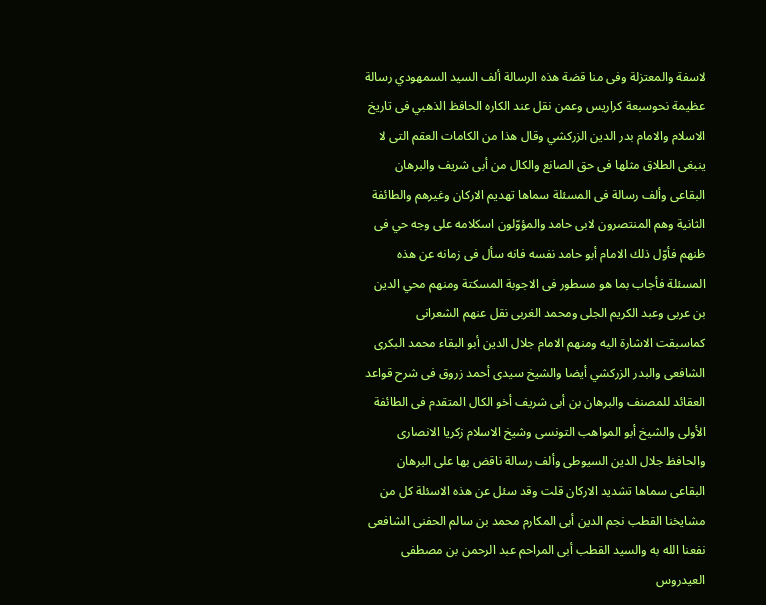لاسفة والمعتزلة وفى منا قضة هذه الرسالة ألف السيد السمهودي رسالة عظيمة نحوسبعة كراريس وعمن نقل عند الكاره الحافظ الذهبي فى تاريخ الاسلام والامام بدر الدين الزركشي وقال هذا من الكامات العقم التى لا ينبغى الطلاق مثلها فى حق الصانع والكال من أبى شريف والبرهان البقاعى وألف رسالة فى المسئلة سماها تهديم الاركان وغيرهم والطائفة الثانية وهم المنتصرون لابى حامد والمؤوّلون اسكلامه على وجه حي فى ظنهم فأوّل ذلك الامام أبو حامد نفسه فانه سأل فى زمانه عن هذه المسئلة فأجاب بما هو مسطور فى الاجوبة المسكتة ومنهم محي الدين بن عربى وعبد الكريم الجلى ومحمد الغربى نقل عنهم الشعرانى كماسبقت الاشارة اليه ومنهم الامام جلال الدين أبو البقاء محمد البكرى الشافعى والبدر الزركشي أيضا والشيخ سيدى أحمد زروق فى شرح قواعد العقائد للمصنف والبرهان بن أبى شريف أخو الكال المتقدم فى الطائفة الأولى والشيخ أبو المواهب التونسى وشيخ الاسلام زكريا الانصارى والحافظ جلال الدين السيوطى وألف رسالة ناقض بها على البرهان البقاعى سماها تشديد الاركان قلت وقد سئل عن هذه الاسئلة كل من مشايخنا القطب نجم الدين أبى المكارم محمد بن سالم الحفنى الشافعى نفعنا الله به والسيد القطب أبى المراحم عبد الرحمن بن مصطفى العيدروس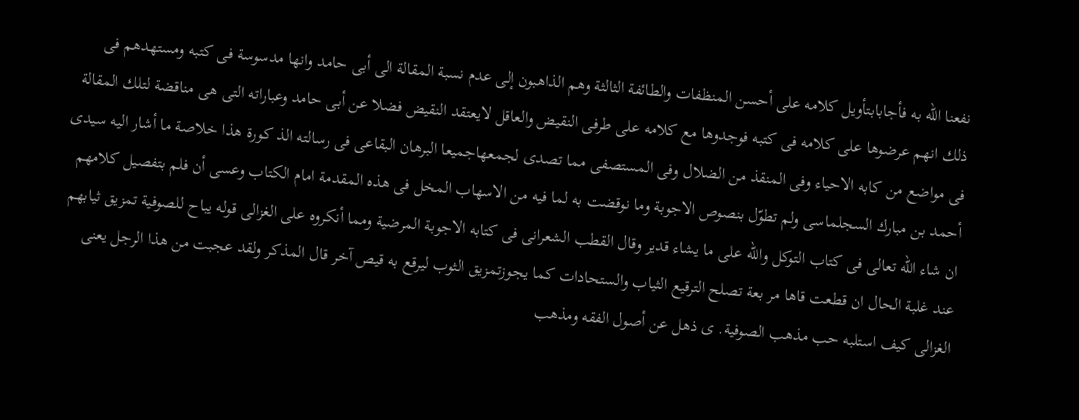نفعنا الله به فأجابابتأويل كلامه على أحسن المنظفات والطائفة الثالثة وهم الذاهبون إلى عدم نسبة المقالة الى أبى حامد وانها مدسوسة فى كتبه ومستهدهم فى ذلك انهم عرضوها على كلامه فى كتبه فوجدوها مع كلامه على طرفى النقيض والعاقل لايعتقد النقيض فضلا عن أبى حامد وعباراته التى هى مناقضة لتلك المقالة فى مواضع من كابه الاحياء وفى المنقذ من الضلال وفى المستصفى مما تصدى لجمعهاجميعا البرهان البقاعى فى رسالته الذ كورة هذا خلاصة ما أشار اليه سيدى أحمد بن مبارك السجلماسى ولم تطوّل بنصوص الاجوبة وما نوقضت به لما فيه من الاسهاب المخل فى هذه المقدمة امام الكتاب وعسى أن فلم بتفصيل كلامهم ان شاء الله تعالى فى كتاب التوكل والله على ما يشاء قدير وقال القطب الشعرانى فى كتابه الاجوبة المرضية ومما أنكروه على الغزالى قوله يباح للصوفية تمزيق ثيابهم عند غلبة الحال ان قطعت قاها مر بعة تصلح الترقيع الثياب والستحادات كما يجوزتمزيق الثوب ليرقع به قيص آخر قال المذكر ولقد عجبت من هذا الرجل يعنى الغزالى كيف استلبه حب مذهب الصوفية. ى ذهل عن أصول الفقه ومذهب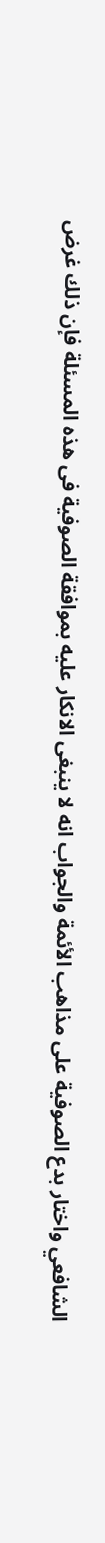الشافعي واختار بدع الصوفية على مذاهب الأئمة والجواب انه لا ينبغى الانكار عليه بموافقة الصوفية فى هذه المسئلة فإن ذلك غرض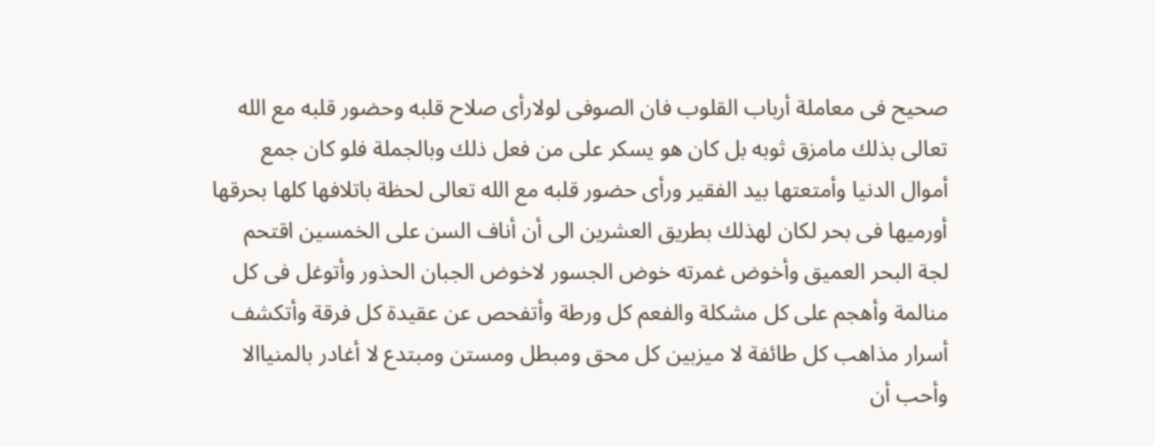صحيح فى معاملة أرباب القلوب فان الصوفى لولارأى صلاح قلبه وحضور قلبه مع الله تعالى بذلك مامزق ثوبه بل كان هو يسكر على من فعل ذلك وبالجملة فلو كان جمع أموال الدنيا وأمتعتها بيد الفقير ورأى حضور قلبه مع الله تعالى لحظة باتلافها كلها بحرقها أورميها فى بحر لكان لهذلك بطريق العشرين الى أن أناف السن على الخمسين اقتحم لجة البحر العميق وأخوض غمرته خوض الجسور لاخوض الجبان الحذور وأتوغل فى كل منالمة وأهجم على كل مشكلة والفعم كل ورطة وأتفحص عن عقيدة كل فرقة وأتكشف أسرار مذاهب كل طائفة لا ميزبين كل محق ومبطل ومستن ومبتدع لا أغادر بالمنياالا وأحب أن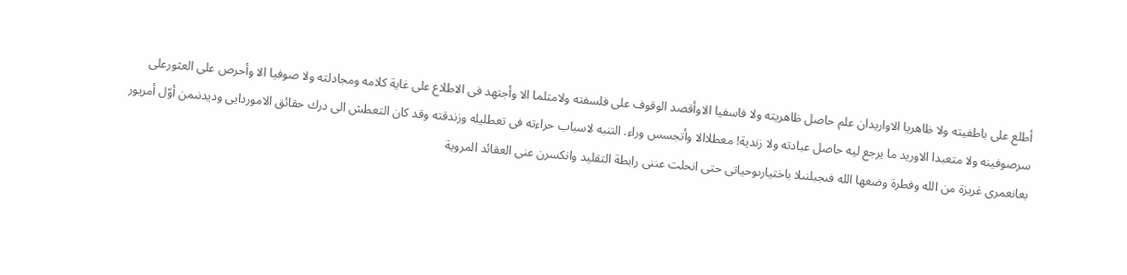أطلع على باطفيته ولا ظاهريا الاواريدان علم حاصل ظاهريته ولا فاسفيا الاوأقصد الوقوف على فلسفته ولامتلما الا وأجتهد فى الاطلاع على غاية كلامه ومجادلته ولا صوفيا الا وأحرص على العثورعلى سرصوفينه ولا متعبدا الاوريد ما يرجع ليه حاصل عبادته ولا زندية! معطلاالا وأتجسس وراء. التنبه لاسباب حراءته فى تعطليله وزندقته وقد كان التعطش الى درك حقائق الاموردایی ودیدنىمن أوّل أمریور بعانعمرى غريزة من الله وفطرة وضعها الله فىجبلنىلا باختيارىوحياتى حتى انحلت عننى رابطة التقليد وانكسرن عنى العقائد المروية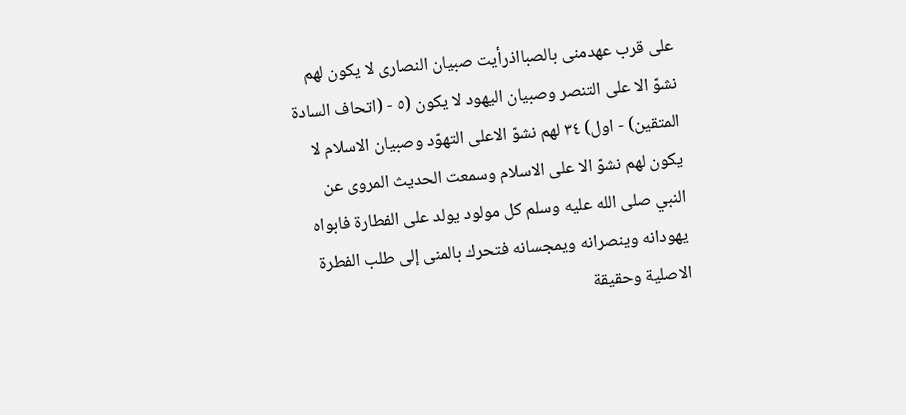على قرب عهدمنى بالصبااذرأيت صبيان النصارى لا يكون لهم نشوّ الا على التنصر وصبيان اليهود لا يكون (٥ - (اتحاف السادة المتقين) - اول) ٣٤ لهم نشوّ الاعلى التهوّد وصبيان الاسلام لا يكون لهم نشوّ الا على الاسلام وسمعت الحديث المروى عن النبي صلى الله عليه وسلم كل مولود يولد على الفطارة فابواه يهودانه وينصرانه ويمجسانه فتحرك بالمنى إلى طلب الفطرة الاصلية وحقيقة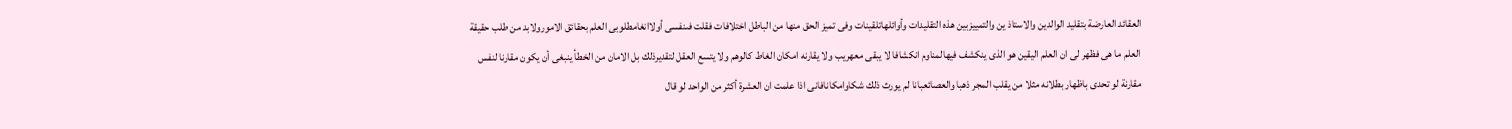العقائد العارضة بتقليد الوالدين والاستاذ ين والتمييزبين هذه التقليدات وأوائلهاتلقينات وفی تميز الحق منها من الباطل اختلافات فقلت فىنفسی أولاانغامطلوبى العلم بحقائق الامورولابد من طلب حقيقة العلم ما هى فظهر لى ان العلم اليقين هو الذى ينكشف فيهالمناوم انكشافا لا يبقى معهريب ولا يقارنه امكان الغاط كالوهم ولا يتسع العقل لتقديرذلك بل الامان من الخطأ ينبغى أن يكون مقارنا لنفس مقارنة لو تحدى باظهار بطلانه مثلا من يقلب المجر ذهبا والعصائعبانا لم يورث ذلك شكاوامكانافانی اذا علمت ان العشرة أكثر من الواحد لو قال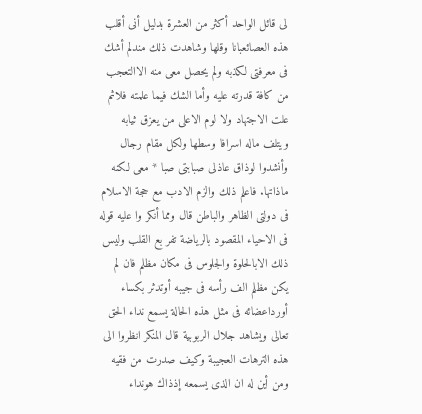لى قائل الواحد أكثر من العشرة بدليل أنى أقلب هذه العصائعبانا وقلها وشاهدت ذلك مندلم أشك فى معرفتى لكذبه ولم يحصل معى منه الاالتعجب من كافة قدرته عليه وأما الشك فيما علمته فلاثم علت الاجتهاد ولا لوم الاعلى من يعزق ثيابه ويتلف ماله اسرافا وسطها ولكل مقام رجال وأنشدوا لوذاق عاذلى صبابتى صبا * معی لكنه ماذاتها. فاعلم ذلك والزم الادب مع حجة الاسلام فى دولتى الظاهر والباطن قال ومما أنكر وا عليه قوله فى الاحياء المقصود بالرياضة تفر بع القلب وليس ذلك الابالحلوة والجلوس فى مكان مظلم فان لم يكن مظلم الف رأسه فى جيبه أوتدثر بكساء أورداعضائه فى مثل هذه الحالة يسمع نداء الحق تعالى ويشاهد جلال الربوبية قال المنكر انظروا الى هذه الترهات العجيبة وكيف صدرت من فقيه ومن أين له ان الذى يسمعه إذذاك هونداء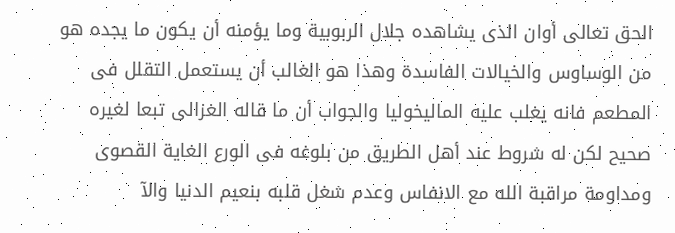الحق تعالى أوان الذى يشاهده جلال الربوبية وما يؤمنه أن يكون ما يجده هو من الوساوس والخيالات الفاسدة وهذا هو الغالب أن يستعمل التقلل فى المطعم فانه يغلب عليه الماليخوليا والجواب أن ما قاله الغزالى تبعا لغيره صحيح لكن له شروط عند أهل الطريق من بلوغه فى الورع الغاية القصوى ومداومة مراقبة الله مع الانفاس وعدم شغل قلبه بنعيم الدنيا والآ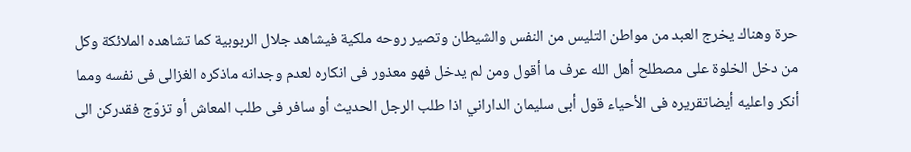حرة وهناك يخرج العبد من مواطن التليس من النفس والشيطان وتصير روحه ملكية فيشاهد جلال الربوبية كما تشاهده الملائكة وكل من دخل الخلوة على مصطلح أهل الله عرف ما أقول ومن لم يدخل فهو معذور فى انكاره لعدم وجدانه ماذكره الغزالى فى نفسه ومما أنكر واعليه أيضاتقريره فى الأحياء قول أبى سليمان الداراني اذا طلب الرجل الحديث أو سافر فى طلب المعاش أو تزوّج فقدركن الى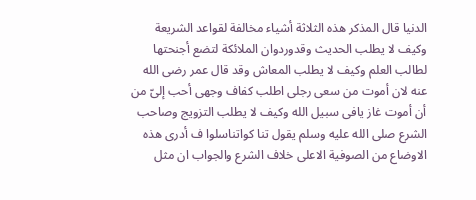الدنيا قال المذكر هذه الثلاثة أشياء مخالفة لقواعد الشريعة وكيف لا يطلب الحديث وقدوردوان الملائكة لتضع أجنحتها لطالب العلم وكيف لا يطلب المعاش وقد قال عمر رضى الله عنه لان أموت من سعى رجلى اطلب كفاف وجهى أحب إلىّ من أن أموت غاز يافى سبيل الله وكيف لا يطلب التزويج وصاحب الشرع صلى الله عليه وسلم يقول تنا كواتناسلوا ف أدرى هذه الاوضاع من الصوفية الاعلى خلاف الشرع والجواب ان مثل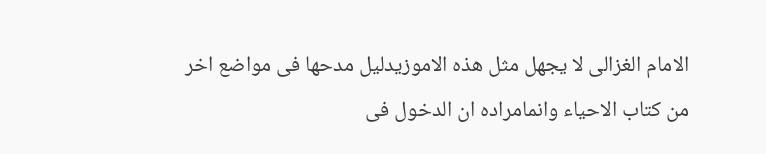الامام الغزالى لا يجهل مثل هذه الاموزيدليل مدحها فى مواضع اخر من كتاب الاحياء وانمامراده ان الدخول فى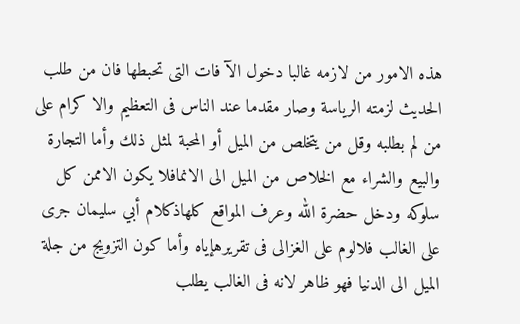هذه الامور من لازمه غالبا دخول الآ فات التى تحبطها فان من طلب الحديث لزمته الرياسة وصار مقدما عند الناس فى التعظيم والا كرام على من لم بطلبه وقل من يتخلص من الميل أو المحبة لمثل ذلك وأما التجارة والبيع والشراء مع الخلاص من الميل الى الانمافلا يكون الاممن كل سلوكه ودخل حضرة الله وعرف المواقع كلهاذكلام أبي سليمان جرى على الغالب فلالوم على الغزالى فى تقريرهإياه وأما كون التزويج من جلة الميل الى الدنيا فهو ظاهر لانه فى الغالب يطلب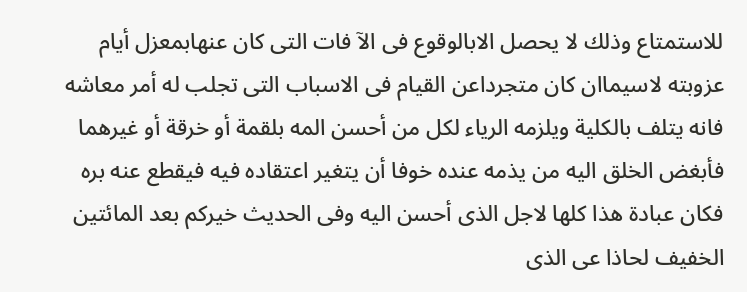للاستمتاع وذلك لا يحصل الابالوقوع فى الآ فات التى كان عنهابمعزل أيام عزوبته لاسيماان كان متجرداعن القيام فى الاسباب التى تجلب له أمر معاشه فانه يتلف بالكلية ويلزمه الرياء لكل من أحسن المه بلقمة أو خرقة أو غيرهما فأبغض الخلق اليه من يذمه عنده خوفا أن يتغير اعتقاده فيه فيقطع عنه بره فكان عبادة هذا كلها لاجل الذى أحسن اليه وفى الحديث خيركم بعد المائتين الخفيف لحاذا عى الذى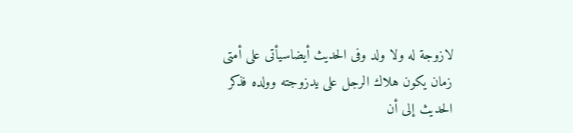لازوجة له ولا ولد وفى الحديث أيضاسيأتى على أمتى زمان يكون هلاك الرجل على يدزوجته وولده فذكر الحديث إلى أن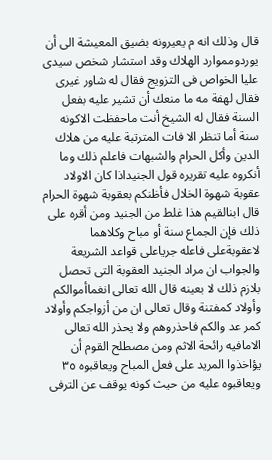قال وذلك انه م يعيرونه بضيق المعيشة الى أن يوردومموارد الهلاك وقد استشار شخص سيدى عليا الخواص فى التزويج فقال له شاور غيرى فقال لهفة مه ما منعك أن تشير عليه بفعل السنة فقال له الشيخ أنت ماحفظت الاكونه سنة أما تنظر الا فات المترتبة عليه من هلاك الدين وأكل الحرام والشبهات فاعلم ذلك وما أنكروه عليه تقريره قول الجنيداذا كان الاولاد عقوبة شهوة الخلال فأظنكم بعقوبة شهوة الحرام قال ابنالقيم هذا غلط من الجنيد ومن أقره على ذلك فإن الجماع سنة أو مباح وكلاهما لاعقوبةعلى فاعله جرياعلى قواعد الشريعة والجواب ان مراد الجنيد العقوبة التى تحصل بلازم ذلك لا بعينه قال الله تعالى انغماأموالكم وأولاد كمفتنة وقال تعالى ان من أزواجكم وأولاد كمر عد والكم فاحذروهم ولا يحذر الله تعالى الامافيه رائحة الاثم ومن مصطلح القوم أن يؤاخذوا المريد على فعل المباح ويعاقبوه ٣٥ ويعاقبوه عليه من حيث كونه يوقف عن الترفى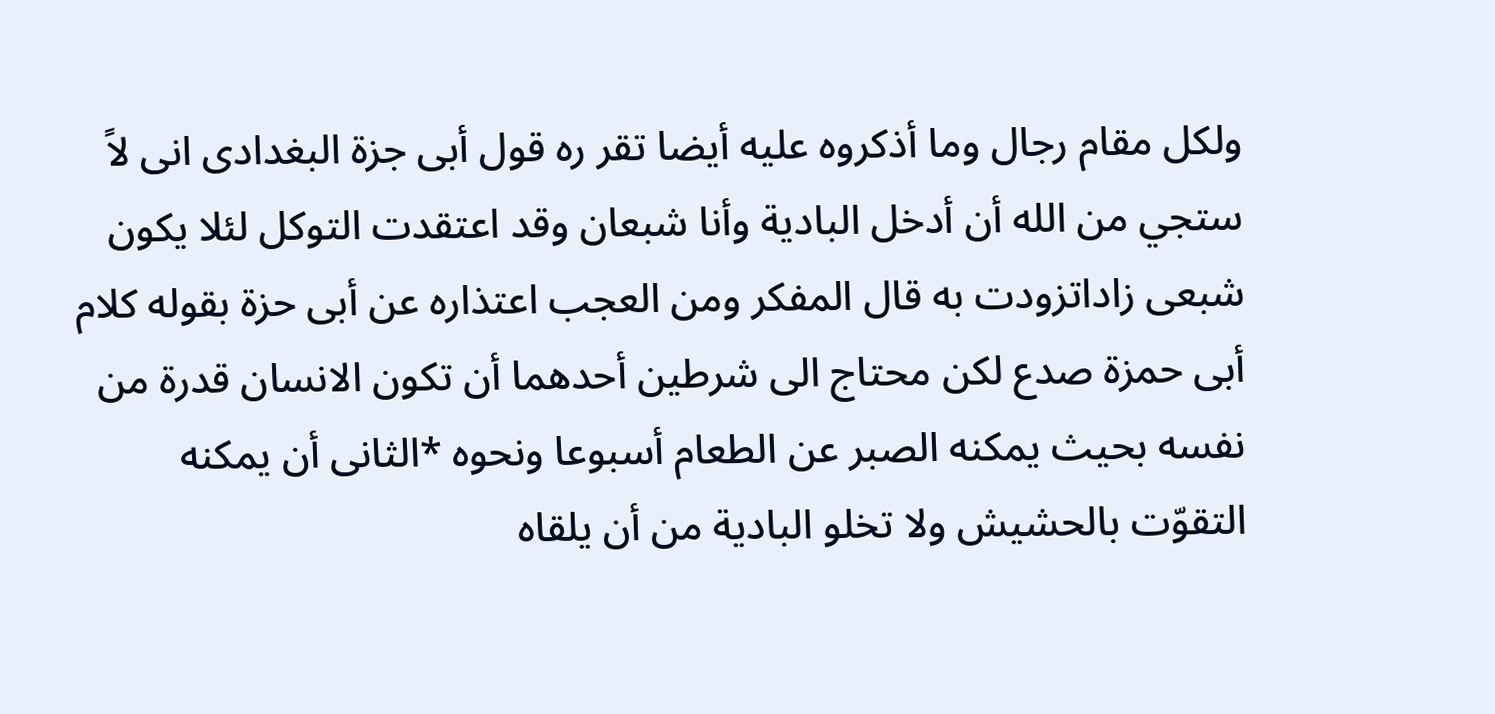ولكل مقام رجال وما أذكروه عليه أيضا تقر ره قول أبى جزة البغدادى انى لاً ستجي من الله أن أدخل البادية وأنا شبعان وقد اعتقدت التوكل لئلا يكون شبعى زاداتزودت به قال المفكر ومن العجب اعتذاره عن أبى حزة بقوله كلام أبى حمزة صدع لكن محتاج الى شرطين أحدهما أن تكون الانسان قدرة من نفسه بحيث يمكنه الصبر عن الطعام أسبوعا ونحوه *الثانى أن يمكنه التقوّت بالحشيش ولا تخلو البادية من أن يلقاه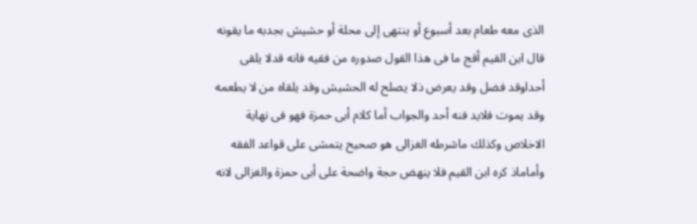الذى معه طعام بعد أسبوع أو ينتهى إلى محلة أو حشيش بجدبه ما يقونه قال ابن القيم أقج ما فى هذا القول صدوره من فقيه فانه قدلا يلقى أحداوقد فضل وقد يعرض ذلا يصلح له الحشيش وقد يلقاه من لا يطعمه وقد يموت فلايد فنه أحد والجواب أما كلام أبى حمزة فهو فى نهاية الاخلاص وكذلك ماشرطه الغزالى هو صحيح يتمشى على قواعد الفقه وأماماذ كره ابن القيم فلا ينهض حجة واضحة على أبى حمزة والغزالى لانه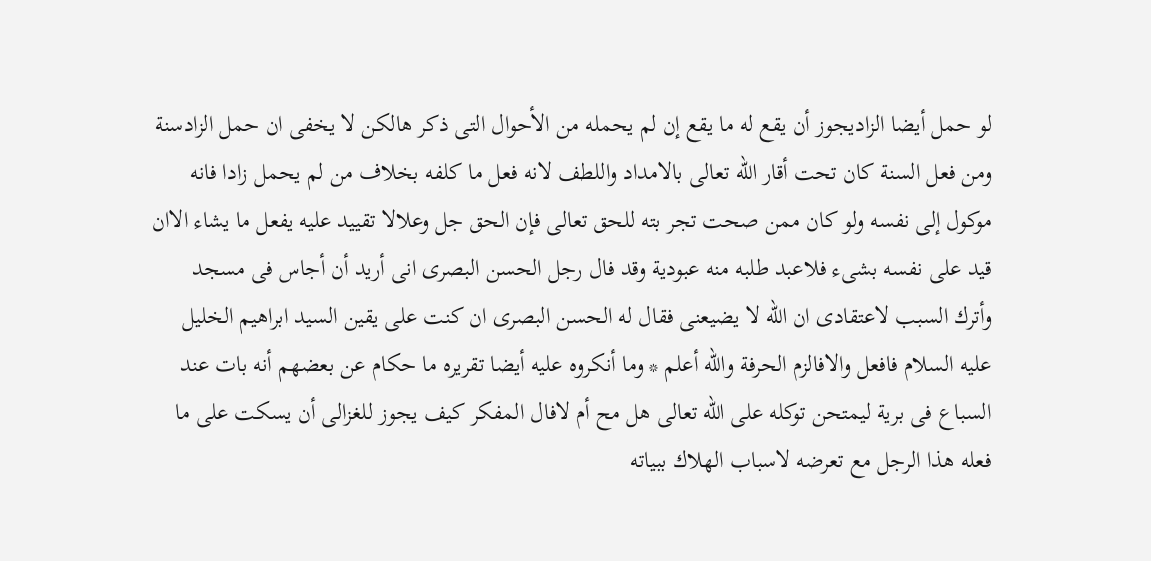لو حمل أيضا الزاديجوز أن يقع له ما يقع إن لم يحمله من الأحوال التى ذكر هالكن لا يخفى ان حمل الزادسنة ومن فعل السنة كان تحت أقار الله تعالى بالامداد واللطف لانه فعل ما كلفه بخلاف من لم يحمل زادا فانه موكول إلى نفسه ولو كان ممن صحت تجر بته للحق تعالى فإن الحق جل وعلالا تقييد عليه يفعل ما يشاء الاان قيد على نفسه بشىء فلاعبد طلبه منه عبودية وقد فال رجل الحسن البصرى انى أريد أن أجاس فى مسجد وأترك السبب لاعتقادى ان الله لا يضيعنى فقال له الحسن البصرى ان كنت على يقين السيد ابراهيم الخليل عليه السلام فافعل والافالزم الحرفة والله أعلم * وما أنكروه عليه أيضا تقريره ما حكام عن بعضهم أنه بات عند السباع فى برية ليمتحن توكله على الله تعالى هل مح أم لافال المفكر كيف يجوز للغزالى أن يسكت على ما فعله هذا الرجل مع تعرضه لاسباب الهلاك ببياته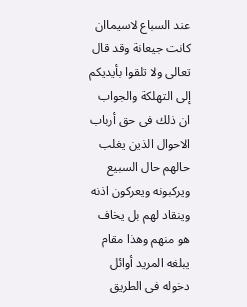عند السباع لاسيماان كانت جيعانة وقد قال تعالى ولا تلقوا بأيديكم إلى التهلكة والجواب ان ذلك فى حق أرباب الاحوال الذين يغلب حالهم حال السبيع ويركبونه ويعركون اذنه وينقاد لهم بل يخاف هو منهم وهذا مقام يبلغه المريد أوائل دخوله فى الطريق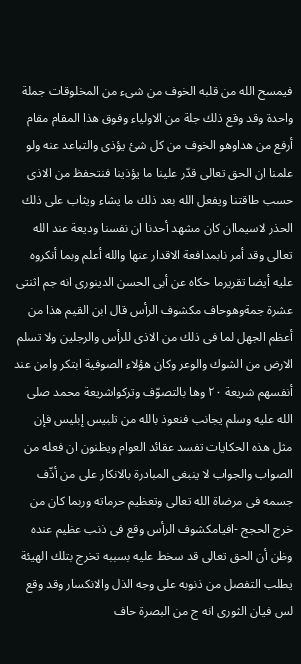فيمسح الله من قلبه الخوف من شىء من المخلوقات جملة واحدة وقد وقع ذلك جلة من الاولياء وفوق هذا المقام مقام أرفع من هداوهو الخوف من كل شئ يؤذى والتباعد عنه ولو علمنا ان الحق تعالى قدّر علينا ما يؤذينا فنتحفظ من الاذى حسب طاقتنا ويفعل الله بعد ذلك ما يشاء ويثاب على ذلك الحذر لاسيماان كان مشهد أحدنا ان نفسنا وديعة عند الله تعالى وقد أمر نابمدافعة الاقدار عنها والله أعلم وبما أنكروه عليه أيضا تقريرما حكاه عن أبى الحسن الدينورى انه جم اثنتى عشرة جمةوهوحاف مكشوف الرأس قال ابن القيم هذا من أعظم الجهل لما فى ذلك من الاذى للرأس والرجلين ولا تسلم الارض من الشوك والوعر وكان هؤلاء الصوفية ابتكر وامن عند أنفسهم شريعة ٢٠ وها بالتصوّف وتركواشريعة محمد صلى الله عليه وسلم يجانب فنعوذ بالله من تلبيس إبليس فإن مثل هذه الحكايات تفسد عقائد العوام ويظنون ان فعله من الصواب والجواب لا ينبغى المبادرة بالانكار على من أذّف جسمه فى مرضاة الله تعالى وتعظيم حرماته وربما كان من خرج الحجج -افيامكشوف الرأس وقع فى ذنب عظيم عنده وظن أن الحق تعالى قد سخط عليه بسببه تخرج بتلك الهيئة يطلب التفصل من ذنوبه على وجه الذل والانكسار وقد وقع لس فيان الثورى انه ج من البصرة حاف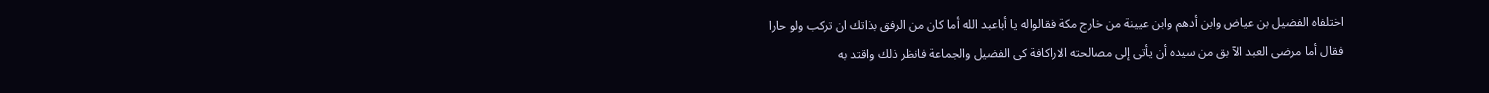اختلفاه الفضيل بن عياض وابن أدهم وابن عيينة من خارج مكة فقالواله يا أباعبد الله أما كان من الرفق بذاتك ان تركب ولو حارا فقال أما مرضى العبد الآ بق من سيده أن يأتى إلى مصالحته الاراكافة كى الفضيل والجماعة فانظر ذلك واقتد به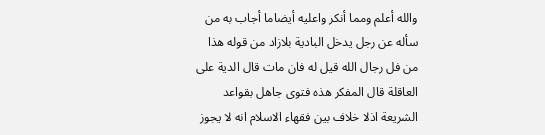والله أعلم ومما أنكر واعليه أيضاما أجاب به من سأله عن رجل يدخل البادية بلازاد من قوله هذا من فل رجال الله قيل له فان مات قال الدية على العاقلة قال المفكر هذه فتوى جاهل بقواعد الشريعة اذلا خلاف بين فقهاء الاسلام انه لا يجوز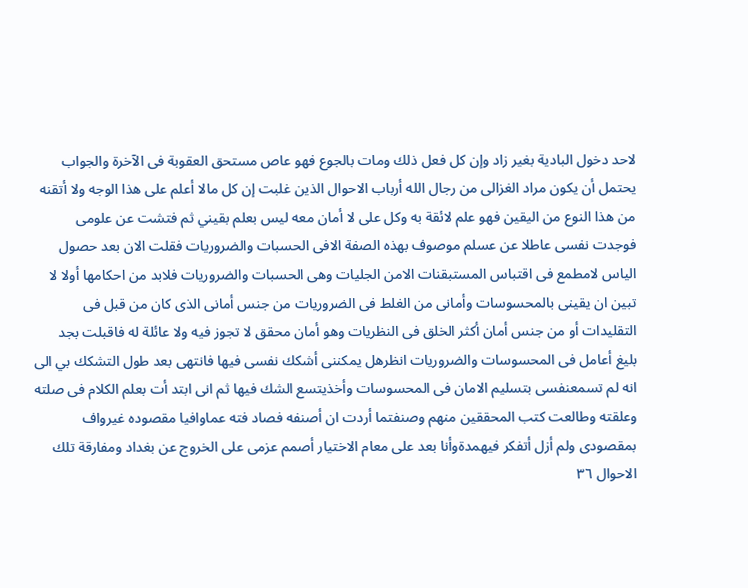لاحد دخول البادية بغير زاد وإن كل فعل ذلك ومات بالجوع فهو عاص مستحق العقوبة فى الآخرة والجواب يحتمل أن يكون مراد الغزالى من رجال الله أرباب الاحوال الذين غلبت إن كل مالا أعلم على هذا الوجه ولا أتقنه من هذا النوع من اليقين فهو علم لائقة به وكل على لا أمان معه ليس بعلم بقيني ثم فتشت عن علومى فوجدت نفسى عاطلا عن عسلم موصوف بهذه الصفة الافى الحسبات والضروريات فقلت الان بعد حصول الياس لامطمع فى اقتباس المستبقنات الامن الجليات وهى الحسبات والضروريات فلابد من احكامها أولا لا تبين ان يقينى بالمحسوسات وأمانى من الغلط فى الضروريات من جنس أمانى الذى كان من قبل فى التقليدات أو من جنس أمان أكثر الخلق فى النظريات وهو أمان محقق لا تجوز فيه ولا عائلة له فاقبلت بجد بليغ أعامل فى المحسوسات والضروريات انظرهل يمكننى أشكك نفسى فيها فانتهى بعد طول التشكك بي الى انه لم تسمعنفسى بتسليم الامان فى المحسوسات وأخذيتسع الشك فيها ثم انى ابتد أت بعلم الكلام فى صلته وعلقته وطالعت كتب المحققين منهم وصنفتما أردت ان أصنفه فصاد فته عماوافيا مقصوده غيرواف بمقصودى ولم أزل أتفكر فيهمدةوأنا بعد على معام الاختيار أصمم عزمى على الخروج عن بغداد ومفارقة تلك الاحوال ٣٦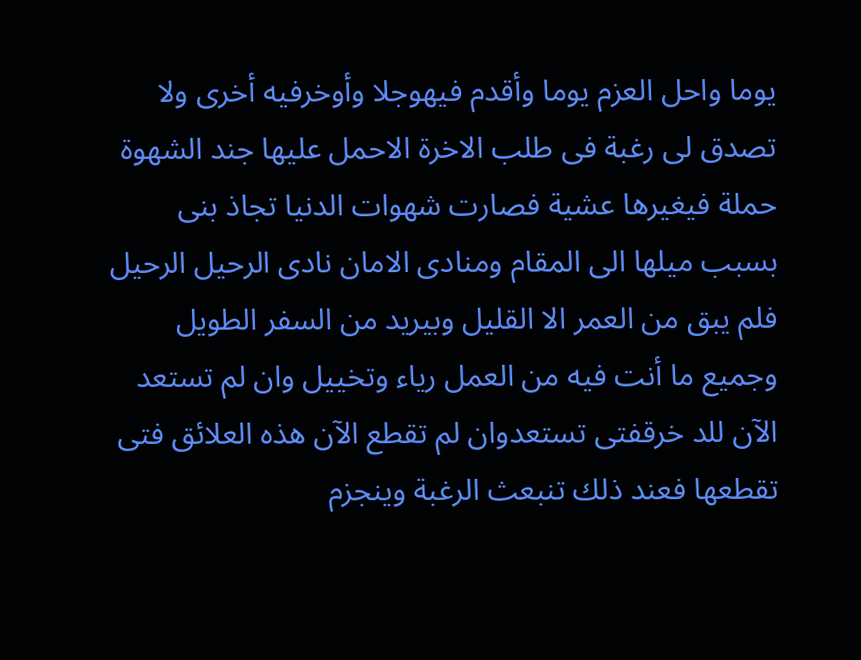يوما واحل العزم يوما وأقدم فيهوجلا وأوخرفيه أخرى ولا تصدق لى رغبة فى طلب الاخرة الاحمل عليها جند الشهوة حملة فيغيرها عشية فصارت شهوات الدنيا تجاذ بنى بسبب ميلها الى المقام ومنادى الامان نادى الرحيل الرحيل فلم يبق من العمر الا القليل وبيريد من السفر الطويل وجميع ما أنت فيه من العمل رياء وتخييل وان لم تستعد الآن للد خرقفتى تستعدوان لم تقطع الآن هذه العلائق فتى تقطعها فعند ذلك تنبعث الرغبة وينجزم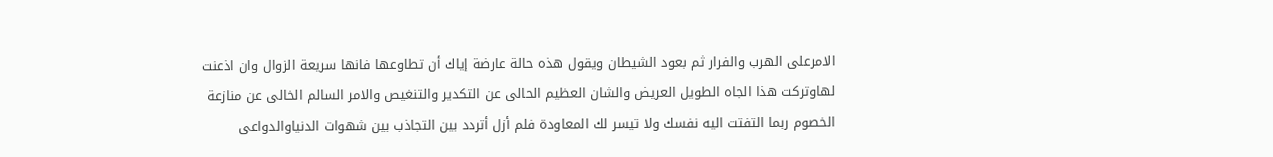الامرعلى الهرب والفرار ثم بعود الشيطان ويقول هذه حالة عارضة إياك أن تطاوعها فانها سريعة الزوال وان اذعنت لهاوتركت هذا الجاه الطويل العريض والشان العظيم الحالى عن التكدير والتنغيص والامر السالم الخالى عن منازعة الخصوم ربما التفتت اليه نفسك ولا تيسر لك المعاودة فلم أزل أتردد بين التجاذب بين شهوات الدنياوالدواعى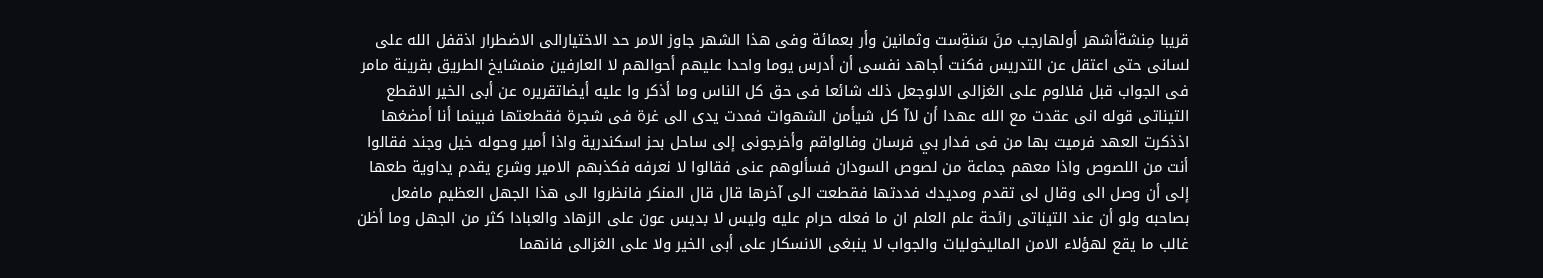قريبا مِنشةأشهر أولهارجب منَ سَنةِست وثمانين وأر بعمائة وفى هذا الشهر جاوز الامر حد الاختيارالى الاضطرار اذقفل الله على لسانى حتى اعتقل عن التدريس فكنت أجاهد نفسى أن أدرس يوما واحدا عليهم أحوالهم لا العارفين منمشايخ الطريق بقرينة مامر فى الجواب قبل فلالوم على الغزالى الالوجعل ذلك شائعا فى حق كل الناس وما أذكر وا عليه أيضاتقريره عن أبى الخير الاقطع التيناتى قوله انى عقدت مع الله عهدا أن لاآ كل شيأمن الشهوات فمدت يدى الى غرة فى شجرة فقطعتها فبينما أنا أمضغها اذذكرت العهد فرميت بها من فى فدار بي فرسان وفالواقم وأخرجونى إلى ساحل بحز اسكندرية واذا أمير وحوله خيل وجند فقالوا أنت من اللصوص واذا معهم جماعة من لصوص السودان فسألوهم عنى فقالوا لا نعرفه فكذبهم الامير وشرع يقدم يداوية طعها إلى أن وصل الى وقال لى تقدم ومديدك فددتها فقطعت الى آخرها قال قال المنكر فانظروا الى هذا الجهل العظيم مافعل بصاحبه ولو أن عند التيناتى رائحة علم العلم ان ما فعله حرام عليه وليس لا بديس عون على الزهاد والعبادا كثر من الجهل وما أظن غالب ما يقع لهؤلاء الامن الماليخوليات والجواب لا ينبغى الانسكار على أبى الخير ولا على الغزالى فانهما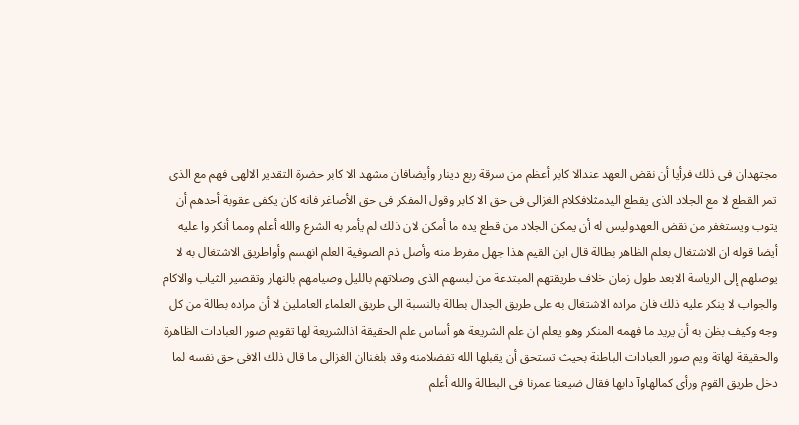مجتهدان فى ذلك فرأيا أن نقض العهد عندالا كابر أعظم من سرقة ربع دينار وأيضافان مشهد الا كابر حضرة التقدير الالهى فهم مع الذى تمر القطع لا مع الجلاد الذى يقطع اليدمثلافكلام الغزالى فى حق الا كابر وقول المفكر فى حق الأصاغر فانه كان يكفى عقوبة أحدهم أن يتوب ويستغفر من نقض العهدوليس له أن يمكن الجلاد من قطع يده ما أمكن لان ذلك لم يأمر به الشرع والله أعلم ومما أنكر وا عليه أيضا قوله ان الاشتغال بعلم الظاهر بطالة قال ابن القيم هذا جهل مفرط منه وأصل ذم الصوفية العلم انهسم وأواطريق الاشتغال به لا يوصلهم إلى الرياسة الابعد طول زمان خلاف طريقتهم المبتدعة من لبسهم الذى وصلاتهم بالليل وصيامهم بالنهار وتقصير الثياب والاكام والجواب لا ينكر عليه ذلك فان مراده الاشتغال به على طريق الجدال بطالة بالنسبة الى طريق العلماء العاملين لا أن مراده بطالة من كل وجه وكيف بظن به أن يريد ما فهمه المنكر وهو يعلم ان علم الشريعة هو أساس علم الحقيقة اذالشريعة لها تقويم صور العبادات الظاهرة والحقيقة لهاتة ويم صور العبادات الباطنة بحيث تستحق أن يقبلها الله تفضلامنه وقد بلغناان الغزالى ما قال ذلك الافى حق نفسه لما دخل طريق القوم ورأى كمالهاوآ دابها فقال ضيعنا عمرنا فى البطالة والله أعلم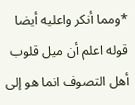*ومما أنكر واعليه أيضا قوله اعلم أن ميل قلوب أهل التصوف انما هو إلى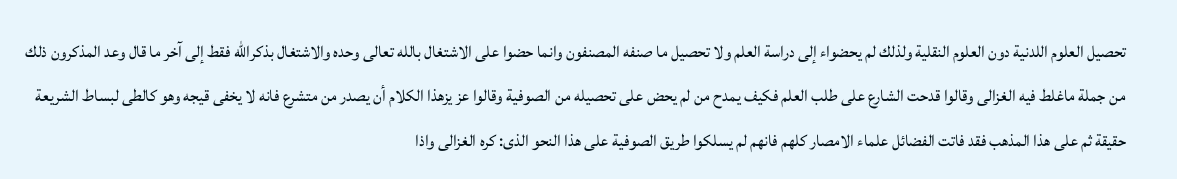تحصيل العلوم اللدنية دون العلوم النقلية ولذلك لم يحضواء إلى دراسة العلم ولا تحصيل ما صنفه المصنفون وانما حضوا على الاشتغال بالله تعالى وحده والاشتغال بذكرالله فقط إلى آخر ما قال وعد المذكرون ذلك من جملة ماغلط فيه الغزالى وقالوا قدحت الشارع على طلب العلم فكيف يمدح من لم يحض على تحصيله من الصوفية وقالوا عز يزهذا الكلام أن يصدر من متشرع فانه لا يخفى قيجه وهو كالطى لبساط الشريعة حقيقة ثم على هذا المذهب فقد فاتت الفضائل علماء الامصار كلهم فانهم لم يسلكوا طريق الصوفية على هذا النحو الذى: كره الغزالى واذا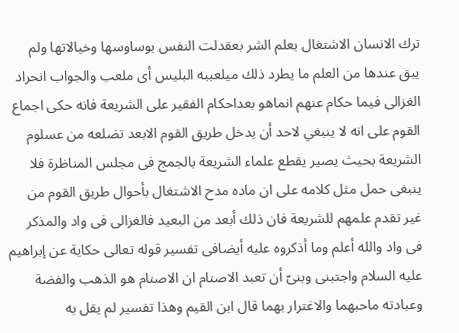ترك الانسان الاشتغال بعلم الشر بعقدلت النفس بوساوسها وخيالاتها ولم يبق عندها من العلم ما يطرد ذلك ميلعببه البليس أى ملعب والجواب انحراد الغزالى فيما حكام عنهم انماهو بعداحكام الفقير على الشريعة فانه حكى اجماع القوم على انه لا ينبغي لاحد أن يدخل طريق القوم الابعد تضلعه من عسلوم الشريعة بحيث يصير يقطع علماء الشريعة بالجمج فى مجلس المناظرة فلا ينبغى حمل مثل كلامه على ان ماده مدح الاشتغال بأحوال طريق القوم من غير تقدم علمهم للشريعة فان ذلك أبعد من البعيد فالغزالى فى واد والمذكر فى واد والله أعلم وما أذكروه عليه أيضافى تفسير قوله تعالى حكاية عن إبراهيم عليه السلام واجتبنى وبنىّ أن تعبد الاصنام ان الاصنام هو الذهب والفضة وعبادته ماحبهما والاغترار بهما قال ابن القيم وهذا تفسير لم يقل به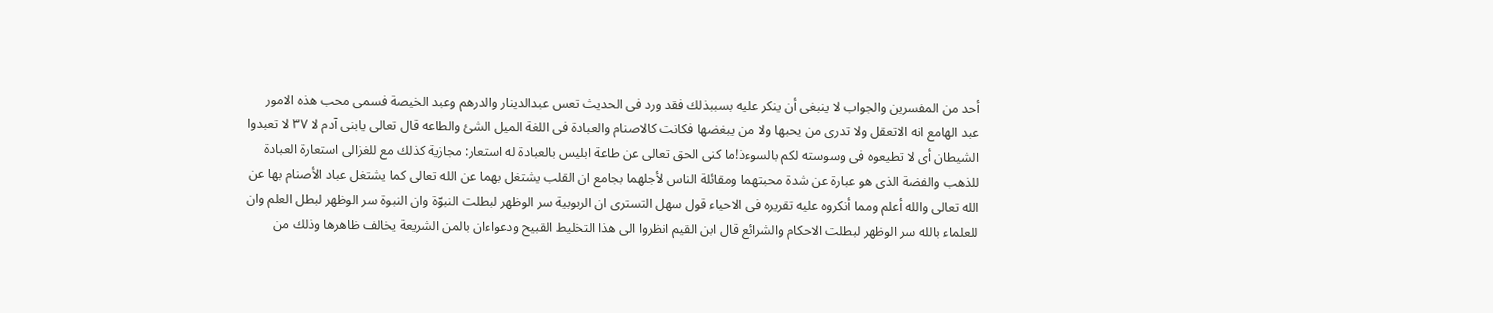أحد من المفسرين والجواب لا ينبغى أن ينكر عليه بسببذلك فقد ورد فى الحديث تعس عبدالدينار والدرهم وعبد الخيصة فسمى محب هذه الامور عبد الهامع انه الاتعقل ولا تدرى من يحبها ولا من يبغضها فكانت كالاصنام والعبادة فى اللغة الميل الشئ والطاعه قال تعالى يابنى آدم لا ٣٧ لا تعبدوا الشيطان أى لا تطيعوه فى وسوسته لكم بالسوءذ!ما كنى الحق تعالى عن طاعة ابليس بالعبادة له استعار: مجازية كذلك مع للغزالى استعارة العبادة للذهب والفضة الذى هو عبارة عن شدة محبتهما ومقائلة الناس لأجلهما بجامع ان القلب يشتغل بهما عن الله تعالى كما يشتغل عباد الأصنام بها عن الله تعالى والله أعلم ومما أنكروه عليه تقريره فى الاحياء قول سهل التسترى ان الربوبية سر الوظهر لبطلت النبوّة وان النبوة سر الوظهر لبطل العلم وان للعلماء بالله سر الوظهر لبطلت الاحكام والشرائع قال ابن القيم انظروا الى هذا التخليط القبيح ودعواءان بالمن الشريعة يخالف ظاهرها وذلك من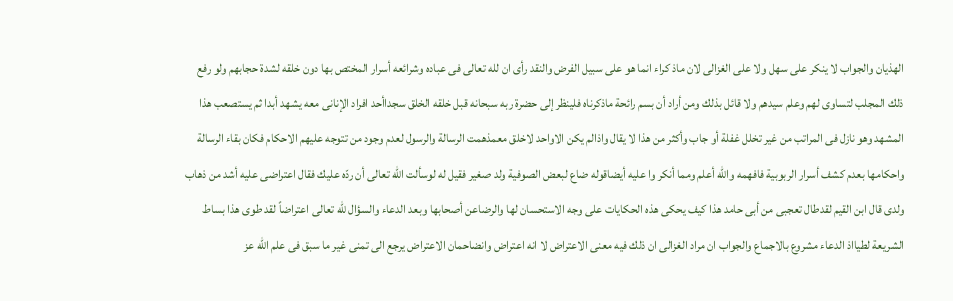الهذيان والجواب لا ينكر على سهل ولا على الغزالى لان ماذ كراء انما هو على سبيل الفرض والنقد رأى ان لله تعالى فى عباده وشرائعه أسرار المختص بها دون خلقه لشدة حجابهم ولو رفع ذلك المجلب لتساوى لهم وعلم سيدهم ولا قائل بذلك ومن أراد أن بسم رائحة ماذكرناه فلينظر إلى حضرة ربه سبحانه قبل خلقه الخلق سجداأحد افراد الإنانى معه يشهد أبدا ثم يستصعب هذا المشهد وهو نازل فى المراتب من غير تخلل غفلة أو جاب وأكثر من هذا لا يقال واذالم يكن الاواحد لاخلق معمذهمت الرسالة والرسول لعدم وجود من تتوجه عليهم الاحكام فكان بقاء الرسالة واحكامها بعدم كشف أسرار الربوبية فافهمه والله أعلم ومما أنكر وا عليه أيضاقوله ضاع لبعض الصوفية ولد صغير فقيل له لوسألت الله تعالى أن ردّه عليك فقال اعتراضى عليه أشد من ذهاب ولدى قال ابن القيم لقدطال تعجبى من أبى حامد هذا كيف يحكى هذه الحكايات على وجه الاستحسان لها والرضاعن أصحابها وبعد الدعاء والسؤال للّه تعالى اعتراضاً لقد طوى هذا بساط الشريعة لطيااذ الدعاء مشروع بالاجماع والجواب ان مراد الغزالى ان ذلك فيه معنى الاعتراض لا انه اعتراض وانضاحمان الاعتراض يرجع الى تمنى غير ما سبق فى علم الله عز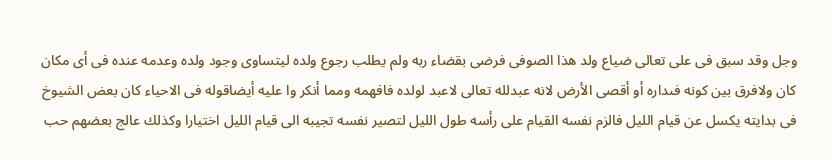وجل وقد سبق فى على تعالى ضياع ولد هذا الصوفى فرضى بقضاء ربه ولم يطلب رجوع ولده ليتساوى وجود ولده وعدمه عنده فى أى مكان كان ولافرق بين كونه فىداره أو أقصى الأرض لانه عبدلله تعالى لاعبد لولده فافهمه ومما أنكر وا عليه أيضاقوله فى الاحياء كان بعض الشيوخ فى بدايته يكسل عن قيام الليل فالزم نفسه القيام على رأسه طول الليل لتصير نفسه تجيبه الى قيام الليل اختيارا وكذلك عالج بعضهم حب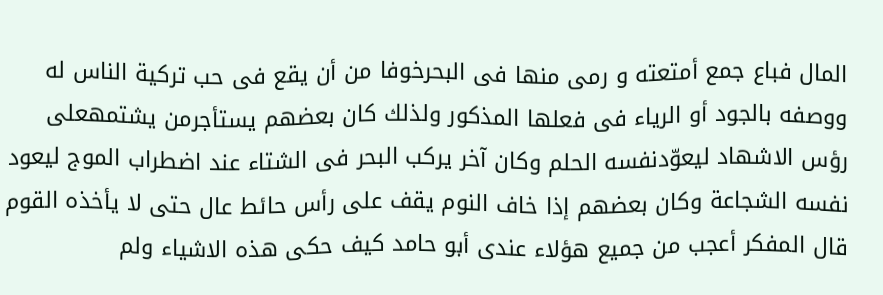المال فباع جمع أمتعته و رمى منها فى البحرخوفا من أن يقع فى حب تركية الناس له ووصفه بالجود أو الرياء فى فعلها المذكور ولذلك كان بعضهم يستأجرمن يشتمهعلى رؤس الاشهاد ليعوّدنفسه الحلم وكان آخر يركب البحر فى الشتاء عند اضطراب الموج ليعود نفسه الشجاعة وكان بعضهم إذا خاف النوم يقف على رأس حائط عال حتى لا يأخذه القوم قال المفكر أعجب من جميع هؤلاء عندى أبو حامد كيف حكى هذه الاشياء ولم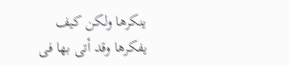ينكرها ولكن كيف يفكرها وقد أتى بها فى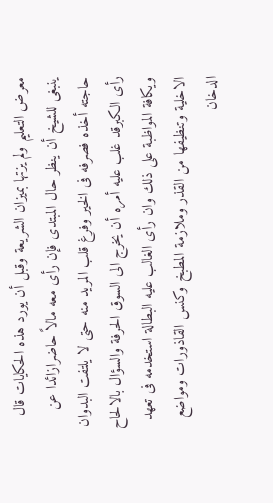معرض التعليم ولم يزتها بميزان الشريعة وقبل أن يورد هذه الحكايات قال ينبغى للشيخ أن ينظر حال المبتدى فإن رأى معه مالاً حاضرازائدا عن حاجته أخذه فصرفه فى الخير وفرغ قلب المريد منه حتى لا يلتفت البدوان رأى الكبرقد غلب عليه أمره أن يخرج الى السوق الحرفة والسؤال بالالحاح ويكافة المواظبة على ذلك وان رأى الغالب عليه البطالة استخدمه فى تعهد الاخلية وتنظيفها من القذر وملازمة المطبخ وكنس القاذورات ومواضع الدخان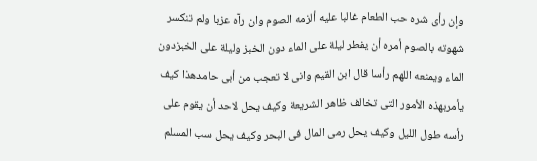وإن رأى شره حب الطعام غالبا عليه ألزمه الصوم وان رآه عزبا ولم تنكسر شهوته بالصوم أمره أن يفطر ليلة على الماء دون الخبز وليلة على الخبزدون الماء ويمنعه اللهم رأسا قال ابن القيم وانى لا تعجب من أبى حامدهذا كيف يأمربهذه الأمور التى تخالف ظاهر الشريعة وكيف يحل لاحد أن يقوم على رأسه طول الليل وكيف يحل رمى المال فى البحر وكيف يحل سب المسلم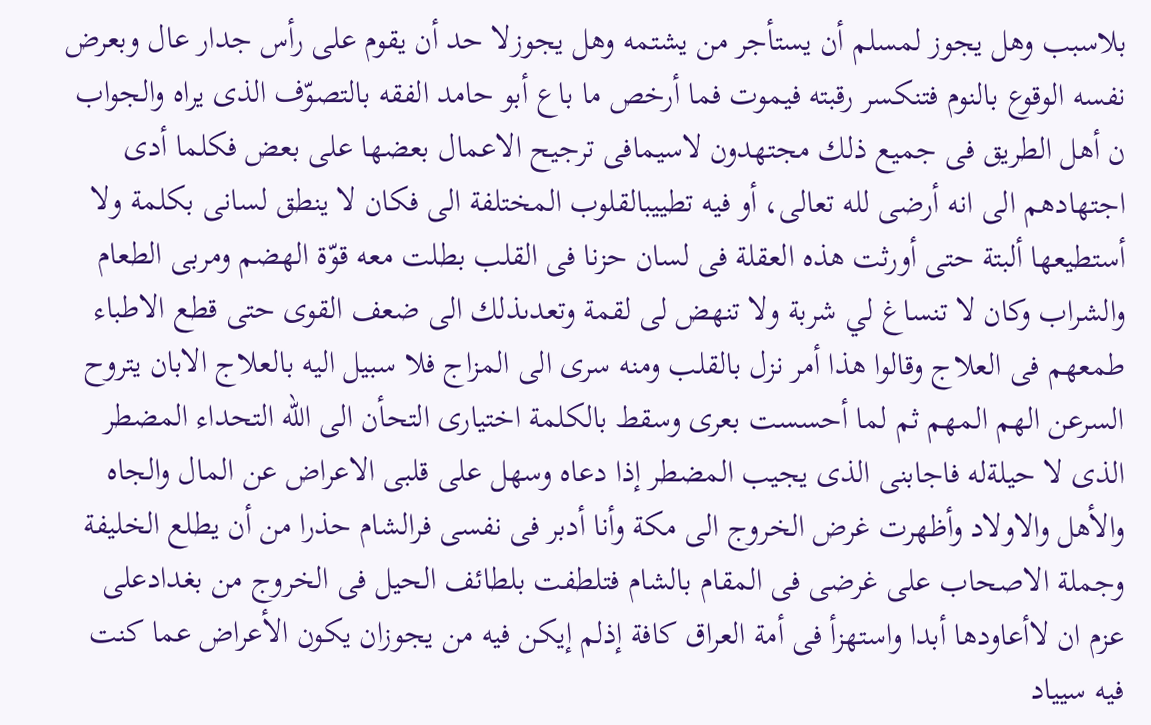بلاسبب وهل يجوز لمسلم أن يستأجر من يشتمه وهل يجوزلا حد أن يقوم على رأس جدار عال وبعرض نفسه الوقوع بالنوم فتنكسر رقبته فيموت فما أرخص ما باع أبو حامد الفقه بالتصوّف الذى يراه والجواب ن أهل الطريق فى جميع ذلك مجتهدون لاسيمافى ترجيح الاعمال بعضها على بعض فكلما أدى اجتهادهم الى انه أرضى لله تعالى، أو فيه تطييبالقلوب المختلفة الى فكان لا ينطق لسانى بكلمة ولا أستطيعها ألبتة حتى أورثت هذه العقلة فى لسان حزنا فى القلب بطلت معه قوّة الهضم ومربى الطعام والشراب وكان لا تنساغ لي شربة ولا تنهض لى لقمة وتعدىذلك الى ضعف القوى حتى قطع الاطباء طمعهم فى العلاج وقالوا هذا أمر نزل بالقلب ومنه سرى الى المزاج فلا سبيل اليه بالعلاج الابان يتروح السرعن الهم المهم ثم لما أحسست بعرى وسقط بالكلمة اختيارى التحأن الى الله التحداء المضطر الذی لا حيلةله فاجابنى الذى يجيب المضطر إذا دعاه وسهل على قلبى الاعراض عن المال والجاه والأهل والاولاد وأظهرت غرض الخروج الى مكة وأنا أدبر فى نفسى فرالشام حذرا من أن يطلع الخليفة وجملة الاصحاب على غرضى فى المقام بالشام فتلطفت بلطائف الحيل فى الخروج من بغدادعلى عزم ان لاأعاودها أبدا واستهزأ فى أمة العراق كافة إذلم إيكن فيه من يجوزان يكون الأعراض عما كنت فيه سيياد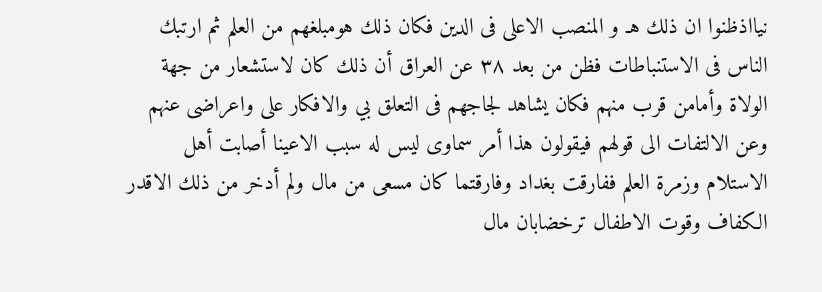نيااذظنوا ان ذلك هـ و المنصب الاعلى فى الدين فكان ذلك هومبلغهم من العلم ثم ارتبك الناس فى الاستنباطات فظن من بعد ٣٨ عن العراق أن ذلك كان لاستشعار من جهة الولاة وأمامن قرب منهم فكان يشاهد لجاجهم فى التعلق بي والافكار على واعراضى عنهم وعن الالتفات الى قولهم فيقولون هذا أمر سماوى ليس له سبب الاعينا أصابت أهل الاستلام وزمرة العلم ففارقت بغداد وفارقتما كان مسعى من مال ولم أدخر من ذلك الاقدر الكفاف وقوت الاطفال ترخضابان مال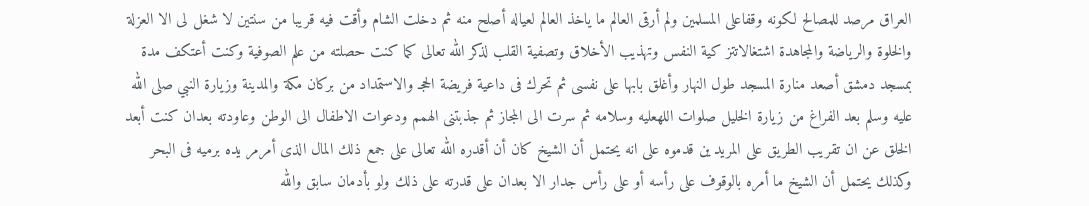العراق مرصد للمصالح لكونه وقفاعلى المسلمين ولم أرقى العالم ما ياخذ العالم لعياله أصلح منه ثم دخلت الشام وأقت فیه قريبا من سنتين لا شغل لى الا العزلة والخلوة والرياضة والمجاهدة اشتغالاتتز كية النفس وتهذيب الأخلاق وتصفية القلب لذكر الله تعالى كما كنت حصلته من علم الصوفية وكنت أعتكف مدة بمسجد دمشق أصعد منارة المسجد طول النهار وأغلق بابها على نفسى ثم تحرك فى داعية فريضة الحجـ والاستمداد من بركان مكة والمدينة وزيارة النبي صلى الله عليه وسلم بعد الفراغ من زيارة الخليل صلوات اللهعليه وسلامه ثم سرت الى المجاز ثم جذبتنى الهمم ودعوات الاطفال الى الوطن وعاودته بعدان كنت أبعد الخلق عن ان تقريب الطريق على المريد ين قدموه على انه يحتمل أن الشيخ كان أن أقدره الله تعالى على جمع ذلك المال الذى أمرمر يده برميه فى البحر وكذلك يحتمل أن الشيخ ما أمره بالوقوف على رأسه أو على رأس جدار الا بعدان على قدرته على ذلك ولو بأدمان سابق والله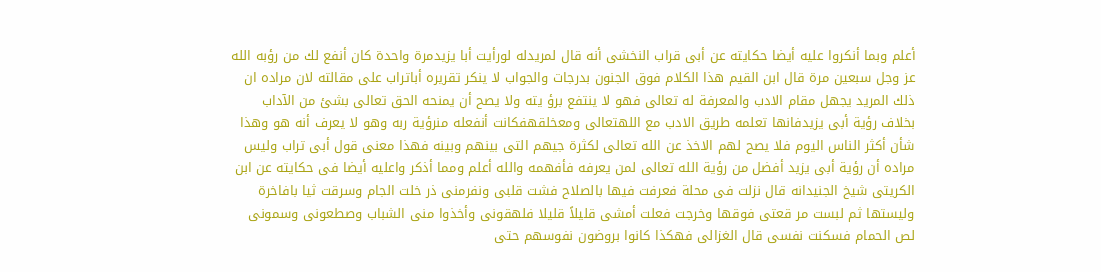أعلم وبما أنكروا عليه أيضا حكايته عن أبى قراب النخشى أنه قال لمريدله لورأيت أبا يزيدمرة واحدة كان أنفع لك من رؤبه الله عز وجل سبعين مرة قال ابن القيم هذا الكلام فوق الجنون بدرجات والجواب لا ينكر تقريره أباتراب على مقالته لان مراده ان ذلك المريد يجهل مقام الادب والمعرفة له تعالى فهو لا ينتفع برؤ يته ولا يصح أن يمنحه الحق تعالى بشئ من الآداب بخلاف رؤية أبى يزيدفانها تعلمه طريق الادب مع اللهتعالى ومعخلقهفكانت أنفعله منرؤية ربه وهو لا يعرف أنه هو وهذا شأن أكثر الناس اليوم فلا يصح لهم الاخذ عن الله تعالى لكثرة جيهم التى بينهم وبينه فهذا معنى قول أبى تراب وليس مراده أن رؤية أبى يزيد أفضل من رؤية الله تعالى لمن يعرفه فأفهمه والله أعلم ومما أذكر واعليه أيضا فى حكايته عن ابن الكريتى شيخ الجنيدانه قال نزلت فى محلة فعرفت فيها بالصلاح فشت قلبى ونفرمنى ذر خلت الجام وسرقت ثيا بافاخرة وليستها ثم لبست مر قعتى فوقها وخرجت فعلت أمشى قليلاً قليلا فلهقونى وأخذوا منى الشباب وصطعونى وسمونى لص الحمام فسكنت نفسى قال الغزالى فهكذا كانوا بروضون نفوسهم حتى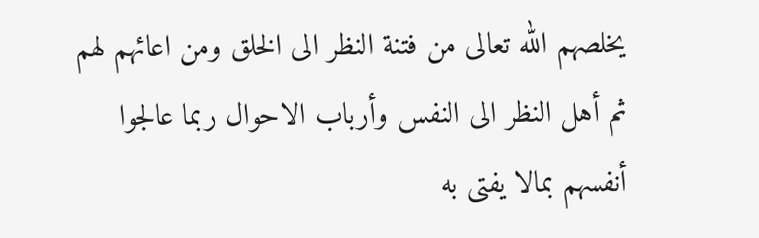يخلصهم الله تعالى من فتنة النظر الى الخلق ومن اعائهم لهم ثم أهل النظر الى النفس وأرباب الاحوال ربما عالجوا أنفسهم بمالا يفتى به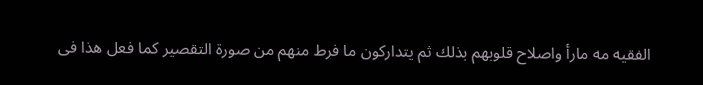الفقيه مه مارأ واصلاح قلوبهم بذلك ثم يتداركون ما فرط منهم من صورة التقصير كما فعل هذا فى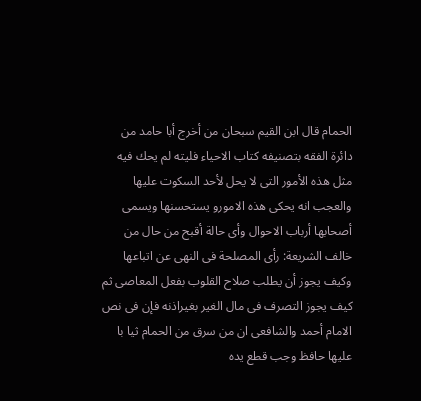الحمام قال ابن القيم سبحان من أخرج أبا حامد من دائرة الفقه بتصنيفه كتاب الاحياء فليته لم يحك فيه مثل هذه الأمور التى لا يحل لأحد السكوت عليها والعجب انه يحكى هذه الامورو يستحسنها ويسمى أصحابها أرباب الاحوال وأى حالة أقبح من حال من خالف الشريعة: رأى المصلحة فى النهى عن اتباعها وكيف يجوز أن يطلب صلاح القلوب بفعل المعاصى ثم كيف يجوز التصرف فى مال الغير بغيراذنه فإن فى نص الامام أحمد والشافعى ان من سرق من الحمام ثيا با عليها حافظ وجب قطع يده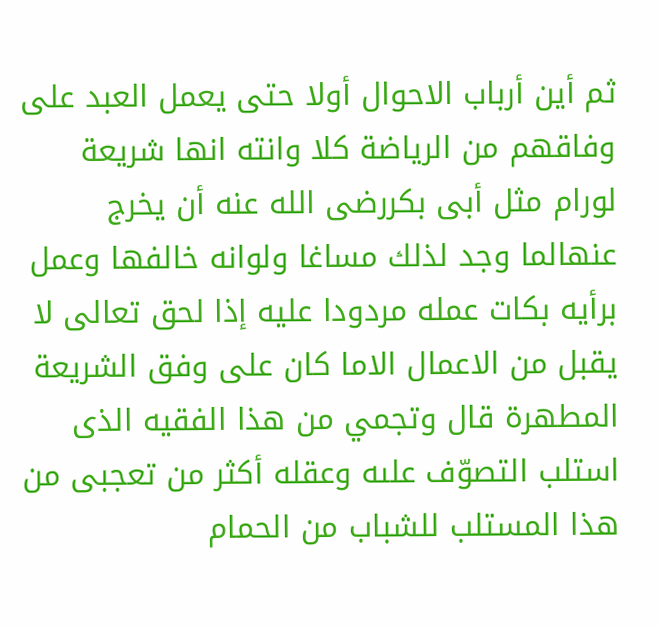ثم أين أرباب الاحوال أولا حتى يعمل العبد على وفاقهم من الرياضة كلا وانته انها شريعة لورام مثل أبى بكررضى الله عنه أن يخرج عنهالما وجد لذلك مساغا ولوانه خالفها وعمل برأيه بكات عمله مردودا عليه إذا لحق تعالى لا يقبل من الاعمال الاما كان على وفق الشريعة المطهرة قال وتجمي من هذا الفقيه الذى استلب التصوّف علىه وعقله أكثر من تعجبى من هذا المستلب للشباب من الحمام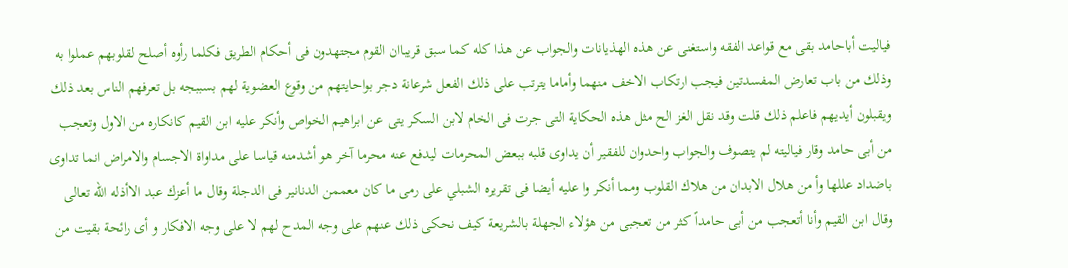فياليت أباحامد بقى مع قواعد الفقه واستغنى عن هذه الهذيانات والجواب عن هذا كله كما سبق قريباان القوم مجتهدون فى أحكام الطريق فكلما رأوه أصلح لقلوبهم عملوا به وذلك من باب تعارض المفسدتين فيجب ارتكاب الاخف منهما وأماما يترتب على ذلك الفعل شرعانة دجر بواحايتهم من وقوع العضوية لهم بسببجه بل تعرفهم الناس بعد ذلك ويقبلون أيديهم فاعلم ذلك قلت وقد نقل الغز الح مثل هذه الحكاية التى جرت فى الخام لابن السكر يتى عن ابراهيم الخواص وأنكر عليه ابن القيم كانكاره من الاول وتعجب من أبى حامد وقار فياليته لم يتصوف والجواب واحدوان للفقير أن يداوى قلبه ببعض المحرمات ليدفع عنه محرما آخر هو أشدمنه قياسا على مداواة الاجسام والامراض انما تداوى باضداد عللها وأ من هلال الابدان من هلاك القلوب ومما أنكر وا عليه أيضا فى تقريره الشبلي على رمى ما كان معممن الدنانير فى الدجلة وقال ما أعزك عبد الاأذله الله تعالى وقال ابن القيم وأنا أتعجب من أبى حامداً كثر من تعجبى من هؤلاء الجهلة بالشريعة كيف نحكى ذلك عنهم على وجه المدح لهم لا على وجه الافكار و أى رائحة بقيت من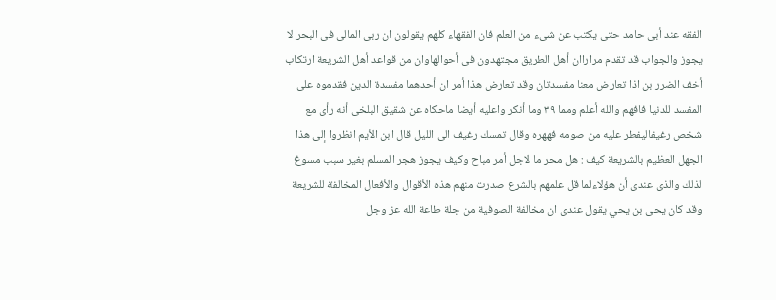الفقه عند أبى حامد حتى يكتب عن شىء من العلم فان الفقهاء كلهم يقولون ان ربى المالى فى البحر لا يجوز والجواب قد تقدم مراراان أهل الطريق مجتهدون فى أحوالهاوان من قواعد أهل الشريعة ارتكاب أخف الضرر بن اذا تعارض معنا مفسدتان وقد تعارض هذا أمر ان أحدهما مفسدة الدين فقدموه على المفسد للدنيا فافهم والله أعلم ومما ٣٩ وما أنكر واعليه أيضا ماحكاه عن شقيق البلخى أنه رأى مع شخص رغيفاليفطر عليه من صومه فههره وقال تمسك رغيف الى الليل قال ابن الأيم انظروا إلى هذا الجهل العظيم بالشريعة كيف : هل محر ما لاجل أمر مباح وكيف يجوز هجر المسلم بغير سبب مسوغ لذلك والذى عندى أن هؤلاءلما قل علمهم بالشرع صدرت منهم هذه الأقوال والأفعال المخالفة للشريعة وقد كان يحى بن يحي يقول عندى ان مخالفة الصوفية من جلة طاعة الله عز وجل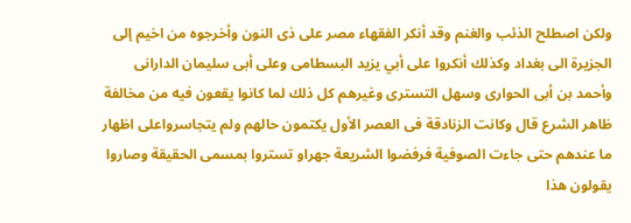ولكن اصطلح الذئب والغنم وقد أنكر الفقهاء مصر على ذى النون وأخرجوه من اخيم إلى الجزيرة الى بغداد وكذلك أنكروا على أبي يزيد البسطامى وعلى أبى سليمان الدارانى وأحمد بن أبى الحوارى وسهل التسترى وغيرهم كل ذلك لما كانوا يقعون فيه من مخالفة ظاهر الشرع قال وكانت الزنادقة فى العصر الأول يكتمون حالهم ولم يتجاسرواعلى اظهار ما عندهم حتى جاءت الصوفية فرفضوا الشريعة جهراو تستروا بمسمى الحقيقة وصاروا يقولون هذا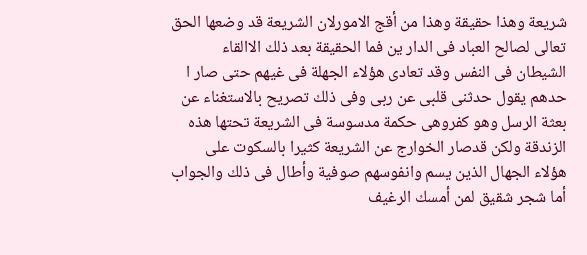شريعة وهذا حقيقة وهذا من أقج الامورلان الشريعة قد وضعها الحق تعالى لصالح العباد فى الدار ين فما الحقيقة بعد ذلك الاالقاء الشيطان فى النفس وقد تعادى هؤلاء الجهلة فى غيهم حتى صار ا حدهم يقول حدثنى قلبى عن ربى وفى ذلك تصريح بالاستغناء عن بعثة الرسل وهو كفروهى حكمة مدسوسة فى الشريعة تحتها هذه الزندقة ولكن قدصار الخوارج عن الشريعة كثيرا بالسكوت على هؤلاء الجهال الذين يسم وانفوسهم صوفية وأطال فى ذلك والجواب أما شجر شقيق لمن أمسك الرغيف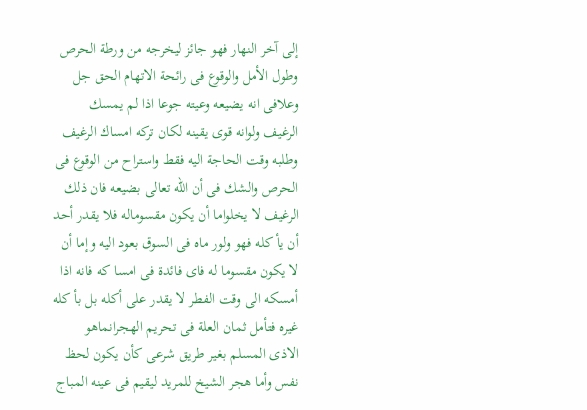إلى آخر النهار فهو جائز ليخرجه من ورطة الحرص وطول الأمل والوقوع فى رائحة الاتهام الحق جل وعلافى انه يضيعه وعيته جوعا اذا لم يمسك الرغيف ولوانه قوى يقينه لكان تركه امساك الرغيف وطلبه وقت الحاجة اليه فقط واستراح من الوقوع فى الحرص والشك فى أن الله تعالى بضيعه فان ذلك الرغيف لا يخلواما أن يكون مقسوماله فلا يقدر أحد أن يأ كله فهو ولور ماه فى السوق بعود اليه وإما أن لا يكون مقسوما له فاى فائدة فى امسا كه فانه اذا أمسكه الى وقت الفطر لا يقدر على أكله بل بأ كله غيره فتأمل ثمان العلة فى تحريم الهجرانماهو الاذى المسلم بغير طريق شرعى كأن يكون لحظ نفس وأما هجر الشيخ للمريد ليقيم فى عينه المباج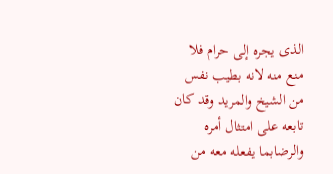الذى يجره إلى حرام فلا منع منه لانه بطيب نفس من الشيخ والمريد وقد كان تابعه على امتثال أمره والرضابما يفعله معه من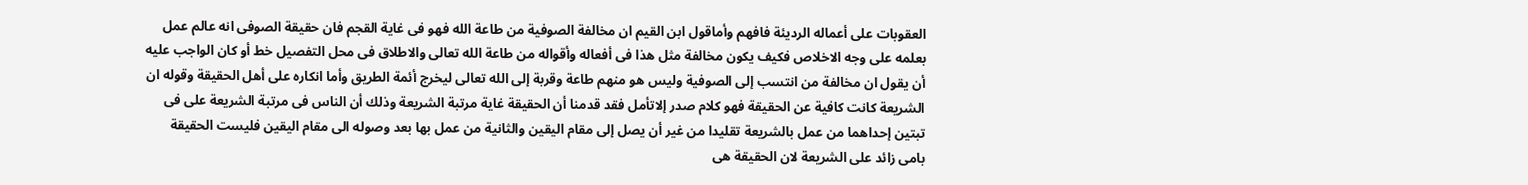العقوبات على أعماله الرديئة فافهم وأماقول ابن القيم ان مخالفة الصوفية من طاعة الله فهو فى غاية القجم فان حقيقة الصوفى انه عالم عمل بعلمه على وجه الاخلاص فكيف يكون مخالفة مثل هذا فى أفعاله وأقواله من طاعة الله تعالى والاطلاق فى محل التفصيل خط أو كان الواجب عليه أن يقول ان مخالفة من انتسب إلى الصوفية وليس هو منهم طاعة وقربة إلى الله تعالى ليخرج أئمة الطريق وأما انكاره على أهل الحقيقة وقوله ان الشريعة كانت كافية عن الحقيقة فهو كلام صدر إلاتأمل فقد قدمنا أن الحقيقة غاية مرتبة الشريعة وذلك أن الناس فى مرتبة الشريعة على فى تبتين إحداهما من عمل بالشريعة تقليدا من غير أن يصل إلى مقام اليقين والثانية من عمل بها بعد وصوله الى مقام اليقين فليست الحقيقة بامى زائد على الشريعة لان الحقيقة هى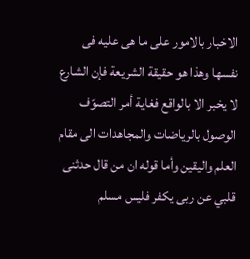الاخبار بالامور على ما هى عليه فى نفسها وهذا هو حقيقة الشريعة فإن الشارع لا يخبر الا بالواقع فغاية أمر التصوّف الوصول بالرياضات والمجاهدات الى مقام العلم واليقين وأما قوله ان من قال حدثنى قلبي عن ربى يكفر فليس مسلم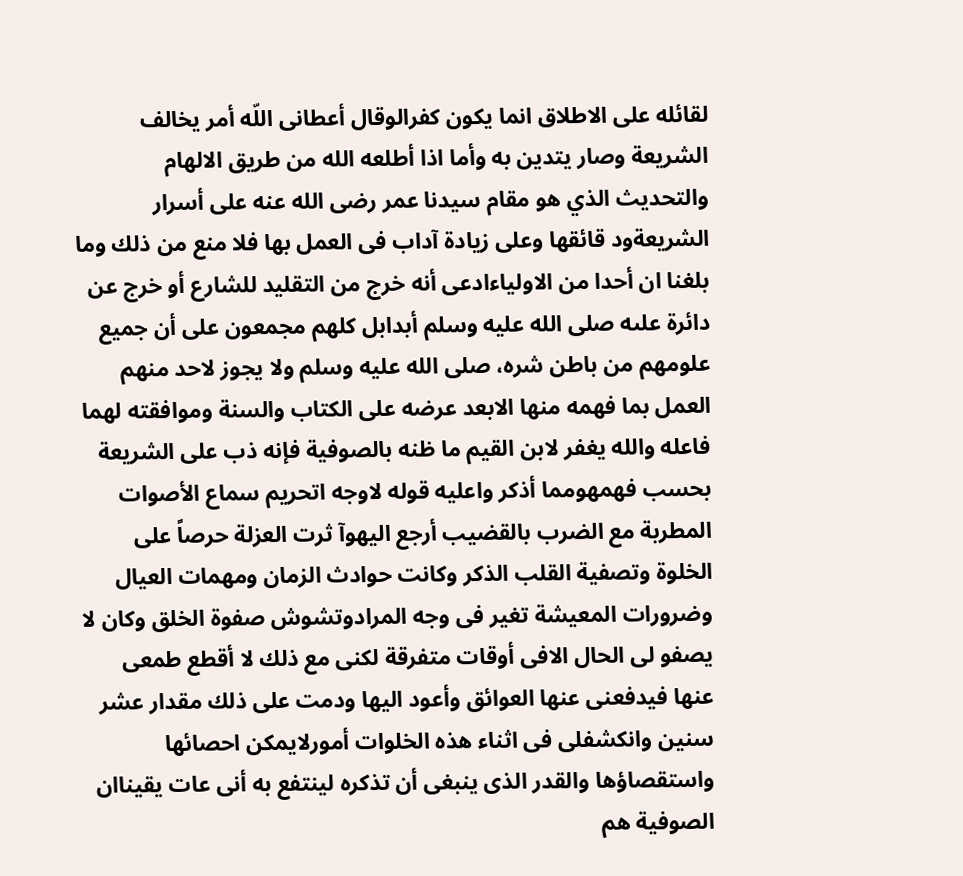لقائله على الاطلاق انما يكون كفرالوقال أعطانى اللّه أمر يخالف الشريعة وصار يتدين به وأما اذا أطلعه الله من طريق الالهام والتحديث الذي هو مقام سيدنا عمر رضى الله عنه على أسرار الشريعةود قائقها وعلى زيادة آداب فى العمل بها فلا منع من ذلك وما بلغنا ان أحدا من الاولياءادعى أنه خرج من التقليد للشارع أو خرج عن دائرة علىه صلى الله عليه وسلم أبدابل كلهم مجمعون على أن جميع علومهم من باطن شره، صلى الله عليه وسلم ولا يجوز لاحد منهم العمل بما فهمه منها الابعد عرضه على الكتاب والسنة وموافقته لهما فاعله والله يغفر لابن القيم ما ظنه بالصوفية فإنه ذب على الشريعة بحسب فهمهومما أذكر واعليه قوله لاوجه اتحريم سماع الأصوات المطربة مع الضرب بالقضيب أرجع اليهوآ ثرت العزلة حرصاً على الخلوة وتصفية القلب الذكر وكانت حوادث الزمان ومهمات العيال وضرورات المعيشة تغير فى وجه المرادوتشوش صفوة الخلق وكان لا يصفو لى الحال الافى أوقات متفرقة لكنى مع ذلك لا أقطع طمعى عنها فيدفعنى عنها العوائق وأعود اليها ودمت على ذلك مقدار عشر سنين وانکشفلى فى اثناء هذه الخلوات أمورلايمكن احصائها واستقصاؤها والقدر الذى ينبغى أن تذكره لينتفع به أنى عات يقيناان الصوفية هم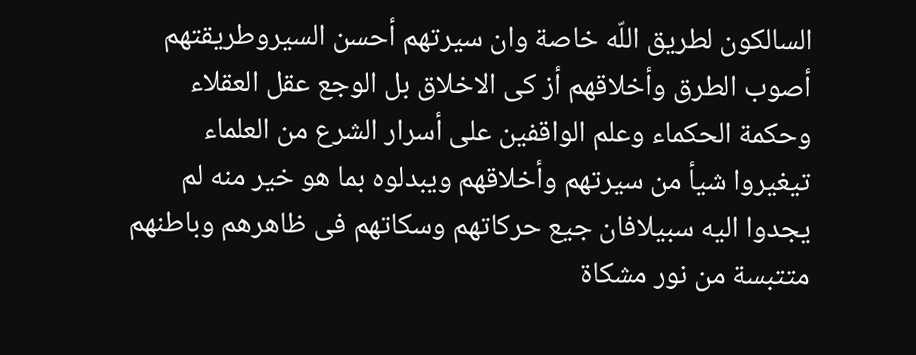السالكون لطريق اللّه خاصة وان سيرتهم أحسن السيروطريقتهم أصوب الطرق وأخلاقهم أز كى الاخلاق بل الوجع عقل العقلاء وحكمة الحكماء وعلم الواقفين على أسرار الشرع من العلماء تيغيروا شيأ من سيرتهم وأخلاقهم ويبدلوه بما هو خير منه لم يجدوا اليه سبيلافان جيع حركاتهم وسكاتهم فى ظاهرهم وباطنهم متتبسة من نور مشكاة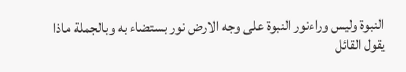النبوة وليس وراءنور النبوة على وجه الارض نور بستضاء به وبالجملة ماذا يقول القائل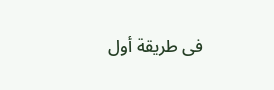فى طريقة أول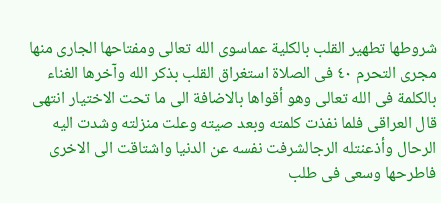شروطها تطهير القلب بالكلية عماسوى الله تعالى ومفتاحها الجارى منها مجرى التحرم ٤٠ فى الصلاة استغراق القلب بذكر الله وآخرها الغناء بالكلمة فى الله تعالى وهو أقواها بالاضافة الى ما تحت الاختيار انتهى قال العراقى فلما نفذت كلمته وبعد صيته وعلت منزلته وشدت اليه الرحال وأذعنتله الرجالشرفت نفسه عن الدنيا واشتاقت الى الاخرى فاطرحها وسعى فى طلب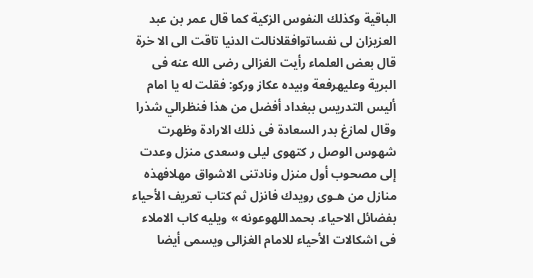الباقية وكذلك النفوس الزكية كما قال عمر بن عبد العزيزان لى نفساتوافقلانالت الدنيا تاقت الى الا خرة قال بعض العلماء رأيت الغزالى رضى الله عنه فى البرية وعليهرفعة وبيده عكاز وركو: فقلت له يا امام أليس التدريس ببغداد أفضل من هذا فنظرالي شذرا وقال لمازغ بدر السعادة فى ذلك الارادة وظهرت شهوس الوصل ر کتهوی لیلی وسعدی منزل وعدت إلى مصحوب أول منزل ونادتنى الاشواق مهلافهذه منازل من هـوى رويدك فانزل ثم كتاب تعريف الأحياء بفضائل الاحياء. بحمداللهوعونه » ویلیه كاب الاملاء فى اشكالات الأحياء للامام الغزالى ويسمى أيضا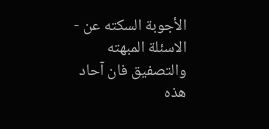الأجوبة السكته عن - الاسئلة المبهته والتصفيق فان آحاد هذه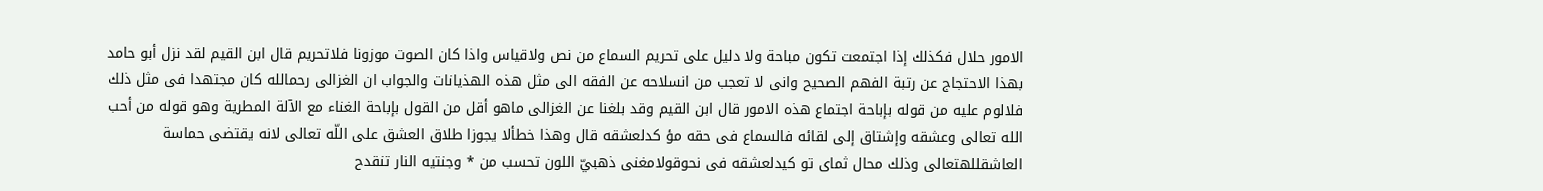الامور حلال فكذلك إذا اجتمعت تكون مباحة ولا دليل على تحريم السماع من نص ولاقياس واذا كان الصوت موزونا فلاتحريم قال ابن القيم لقد نزل أبو حامد بهذا الاحتجاج عن رتبة الفهم الصحيح وانى لا تعجب من انسلاحه عن الفقه الى مثل هذه الهذيانات والجواب ان الغزالى رحمالله كان مجتهدا فى مثل ذلك فلالوم عليه من قوله بإباحة اجتماع هذه الامور قال ابن القيم وقد بلغنا عن الغزالى ماهو أقل من القول بإباحة الغناء مع الآلة المطرية وهو قوله من أحب الله تعالى وعشقه وإشتاق إلى لقائه فالسماع فى حقه مؤ كدلعشقه قال وهذا خطألا يجوزا طلاق العشق على اللّه تعالى لانه يقتضى حماسة العاشقللهتعالى وذلك محال ثماى تو کیدلعشقه فى نحوقولامغنى ذهبيّ اللون تحسب من * وجنتيه النار تنقدح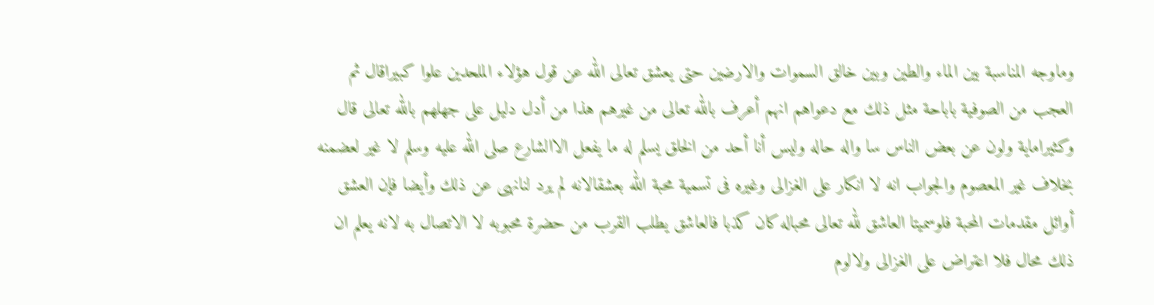وماوجه المناسبة بين الماء والطين وبين خالق السموات والارضين حتى يعشق تعالى الله عن قول هؤلاء الملحدين علوا كبيراقال ثم العجب من الصوفية باباحة مثل ذلك مع دعواهم انهم أعرف بالله تعالى من غيرهم هذا من أدل دليل على جهلهم بالله تعالى قال وكثيراماية ولون عن بعض الناس سا واله حاله وليس أنا أحد من الخلق يسلم له ما يفعل الاالشارع صلى الله عليه وسلم لا غير لعضمنه بخلاف غير المعصوم والجواب انه لا انكار على الغزالى وغيره فى تسمية محبة الله بعشقالانه لم يرد لنانهى عن ذلك وأيضا فإن العشق أوائل مقدمات المحبة فلوسميتا العاشق لله تعالى محباله كان كذبا فالعاشق يطلب القرب من حضرة محبوبه لا الاتصال به لانه يعلم ان ذلك محال فلا اعتراض على الغزالى ولالوم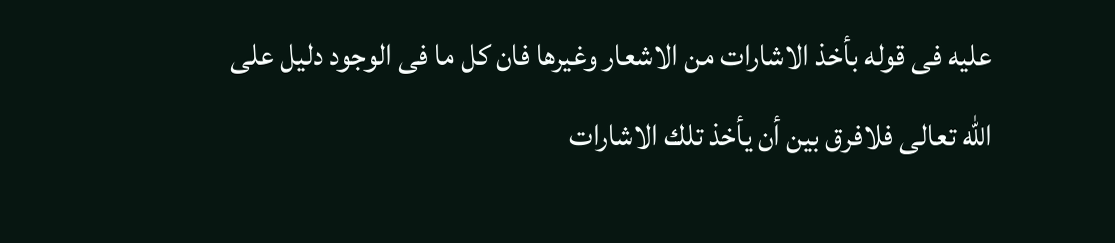عليه فى قوله بأخذ الاشارات من الاشعار وغيرها فان كل ما فى الوجود دليل على الله تعالى فلافرق بين أن يأخذ تلك الاشارات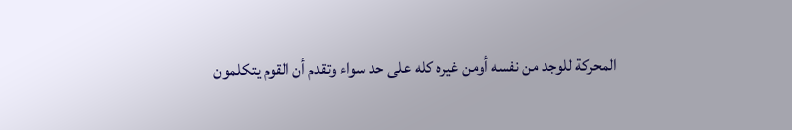المحركة للوجد من نفسه أومن غيره كله على حد سواء وتقدم أن القوم يتكلمون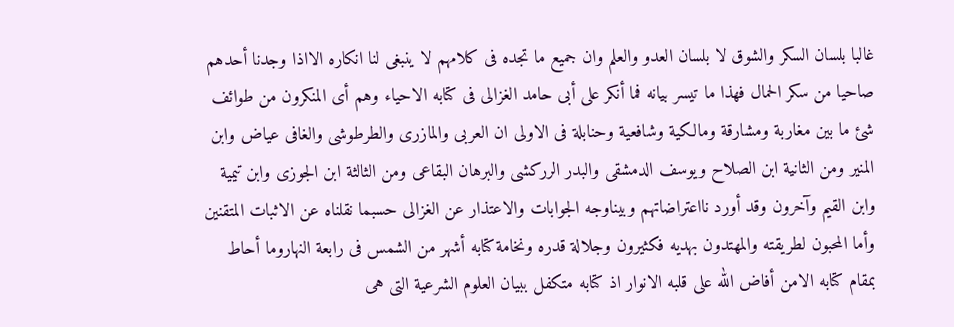غالبا بلسان السكر والشوق لا بلسان العدو والعلم وان جميع ما تجده فى كلامهم لا ينبغى لنا انكاره الااذا وجدنا أحدهم صاحيا من سكر الحمال فهذا ما تيسر بيانه فما أنكر على أبى حامد الغزالى فى كتابه الاحياء وهم أى المنكرون من طوائف شئ ما بين مغاربة ومشارقة ومالكية وشافعية وحنابلة فى الاولى ان العربى والمازرى والطرطوشى والغافى عياض وابن المنير ومن الثانية ابن الصلاح ويوسف الدمشقى والبدر الرركشى والبرهان البقاعى ومن الثالثة ابن الجوزى وابن تيمية وابن القيم وآخرون وقد أورد نااعتراضاتهم وبيناوجه الجوابات والاعتذار عن الغزالى حسبما نقلناه عن الاثبات المتقنين وأما المحبون لطريقته والمهتدون بهديه فكثيرون وجلالة قدره ونخامة كتابه أشهر من الشمس فى رابعة النهاروما أحاط بمقام كتابه الامن أفاض الله على قلبه الانوار اذ كتابه متكفل ببيان العلوم الشرعية التى هى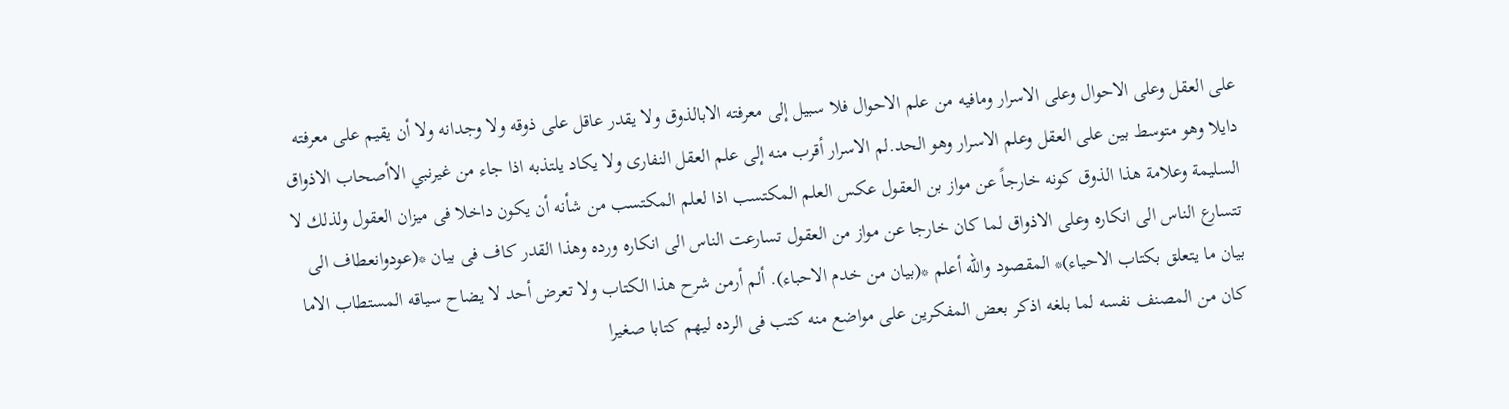على العقل وعلى الاحوال وعلى الاسرار ومافيه من علم الاحوال فلا سبيل إلى معرفته الابالذوق ولا يقدر عاقل على ذوقه ولا وجدانه ولا أن يقيم على معرفته دايلا وهو متوسط بين على العقل وعلم الاسرار وهو الحد.لم الاسرار أقرب منه إلى علم العقل النفارى ولا يكاد يلتذبه اذا جاء من غيرنبي الاأصحاب الاذواق السليمة وعلامة هذا الذوق كونه خارجاً عن مواز بن العقول عكس العلم المكتسب اذا لعلم المكتسب من شأنه أن يكون داخلا فى ميزان العقول ولذلك لا تتسارع الناس الى انكاره وعلى الاذواق لما كان خارجا عن مواز من العقول تسارعت الناس الى انكاره ورده وهذا القدر كاف فى بيان *(عودوانعطاف الى بيان ما يتعلق بكتاب الاحياء)* المقصود والله أعلم *(بيان من خدم الاحباء). ألم أرمن شرح هذا الكتاب ولا تعرض أحد لا يضاح سياقه المستطاب الاما كان من المصنف نفسه لما بلغه اذكر بعض المفكرين على مواضع منه كتب فى الرده ليهم كتابا صغيرا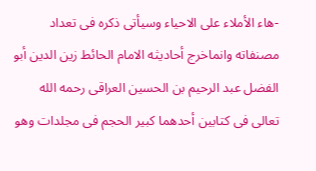-هاء الأملاء على الاحياء وسيأتى ذكره فى تعداد مصنفاته وانماخرج أحاديثه الامام الحائط زين الدين أبو الفضل عبد الرحيم بن الحسين العراقى رحمه الله تعالى فى كتابين أحدهما كبير الحجم فى مجلدات وهو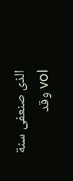الذى صنعفى سنة vol وقد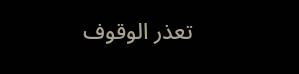تعذر الوقوف